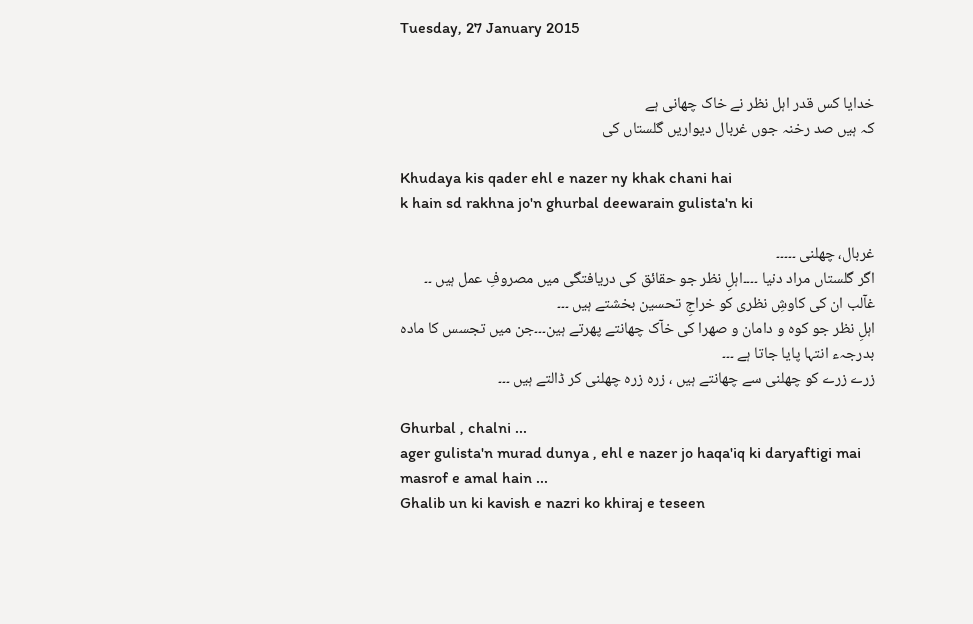Tuesday, 27 January 2015


خدایا کس قدر اہل نظر نے خاک چھانی ہے
کہ ہیں صد رخنہ جوں غربال دیواریں گلستاں کی

Khudaya kis qader ehl e nazer ny khak chani hai
k hain sd rakhna jo'n ghurbal deewarain gulista'n ki

غربال، چھلنی ۔۔۔۔۔
اگر گلستاں مراد دنیا ۔۔۔۔اہلِ نظر جو حقائق کی دریافتگی میں مصروفِ عمل ہیں ۔۔
غآلب ان کی کاوشِ نظری کو خراجِ تحسین بخشتے ہیں ۔۔۔
اہلِ نظر جو کوہ و دامان و صھرا کی خآک چھانتے پھرتے ہین۔۔۔جن میں تجسس کا مادہ بدرجہء انتہا پایا جاتا ہے ۔۔۔
زرے زرے کو چھلنی سے چھانتے ہیں ، زرہ زرہ چھلنی کر ڈالتے ہیں ۔۔۔

Ghurbal , chalni ...
ager gulista'n murad dunya , ehl e nazer jo haqa'iq ki daryaftigi mai masrof e amal hain ...
Ghalib un ki kavish e nazri ko khiraj e teseen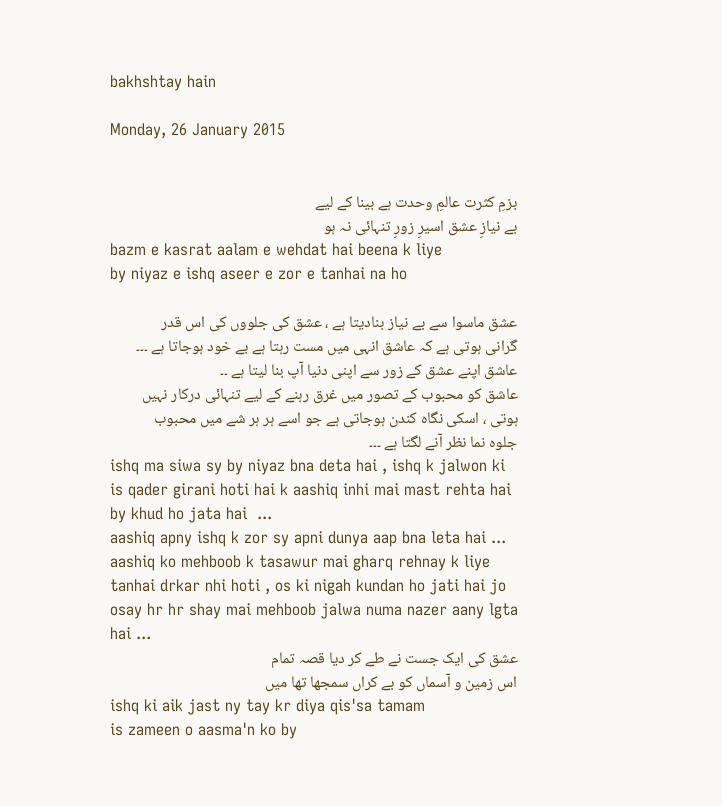bakhshtay hain

Monday, 26 January 2015


بزمِ کثرت عالمِ وحدت ہے بینا کے لیے
بے نیازِ عشق اسیرِ زورِ تنہائی نہ ہو
bazm e kasrat aalam e wehdat hai beena k liye
by niyaz e ishq aseer e zor e tanhai na ho

عشق ماسوا سے بے نیاز بنادیتا ہے ، عشق کی جلووں کی اس قدر گرانی ہوتی ہے کہ عاشق انہی میں مست رہتا ہے بے خود ہوجاتا ہے ۔۔۔
عاشق اپنے عشق کے زور سے اپنی دنیا آپ بنا لیتا ہے ۔۔
عاشق کو محبوب کے تصور میں غرق رہنے کے لیے تنہائی درکار نہیں ہوتی ، اسکی نگاہ کندن ہوجاتی ہے جو اسے ہر ہر شے میں محبوب جلوہ نما نظر آنے لگتا ہے ۔۔۔
ishq ma siwa sy by niyaz bna deta hai , ishq k jalwon ki is qader girani hoti hai k aashiq inhi mai mast rehta hai by khud ho jata hai  ...
aashiq apny ishq k zor sy apni dunya aap bna leta hai ...
aashiq ko mehboob k tasawur mai gharq rehnay k liye tanhai drkar nhi hoti , os ki nigah kundan ho jati hai jo osay hr hr shay mai mehboob jalwa numa nazer aany lgta hai ...
عشق کی ایک جست نے طے کر دیا قصہ تمام
اس زمین و آسماں کو بے کراں سمجھا تھا میں
ishq ki aik jast ny tay kr diya qis'sa tamam
is zameen o aasma'n ko by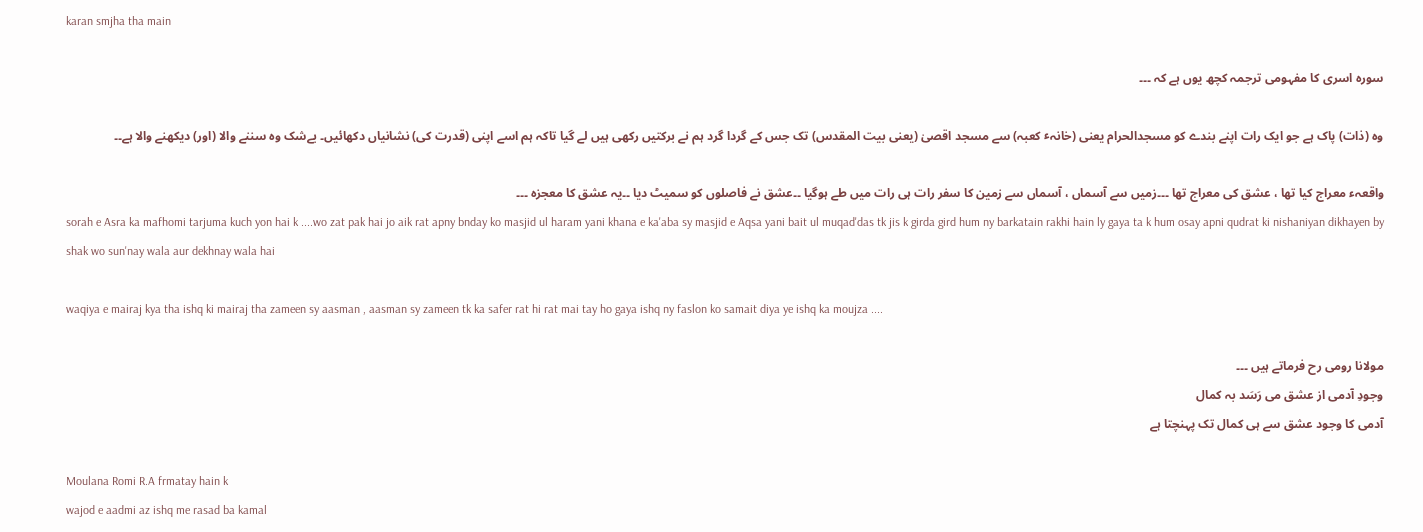karan smjha tha main

سورہ اسری کا مفہومی ترجمہ کچھ یوں ہے کہ ۔۔۔

وہ (ذات) پاک ہے جو ایک رات اپنے بندے کو مسجدالحرام یعنی (خانہٴ کعبہ) سے مسجد اقصیٰ (یعنی بیت المقدس) تک جس کے گردا گرد ہم نے برکتیں رکھی ہیں لے گیا تاکہ ہم اسے اپنی (قدرت کی) نشانیاں دکھائیں۔ بےشک وہ سننے والا (اور) دیکھنے والا ہے۔۔

واقعہء معراج کیا تھا ، عشق کی معراج تھا ۔۔۔زمیں سے آسماں ، آسماں سے زمین کا سفر رات ہی رات میں طے ہوگیا ۔۔عشق نے فاصلوں کو سمیٹ دیا ۔۔یہ عشق کا معجزہ ۔۔۔
sorah e Asra ka mafhomi tarjuma kuch yon hai k ....wo zat pak hai jo aik rat apny bnday ko masjid ul haram yani khana e ka'aba sy masjid e Aqsa yani bait ul muqad'das tk jis k girda gird hum ny barkatain rakhi hain ly gaya ta k hum osay apni qudrat ki nishaniyan dikhayen by shak wo sun'nay wala aur dekhnay wala hai

waqiya e mairaj kya tha ishq ki mairaj tha zameen sy aasman , aasman sy zameen tk ka safer rat hi rat mai tay ho gaya ishq ny faslon ko samait diya ye ishq ka moujza ....

مولانا رومی رح فرماتے ہیں ۔۔۔
وجودِ آدمی از عشق می رَسَد بہ کمال
آدمی کا وجود عشق سے ہی کمال تک پہنچتا ہے

Moulana Romi R.A frmatay hain k
wajod e aadmi az ishq me rasad ba kamal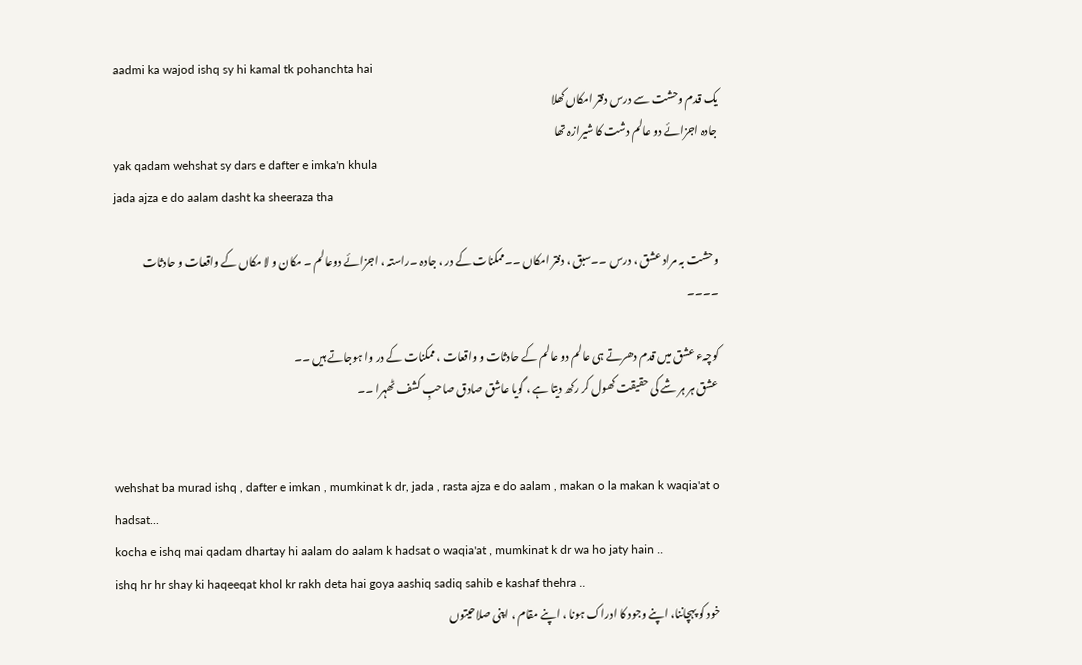aadmi ka wajod ishq sy hi kamal tk pohanchta hai
یک قدم وحشت سے درس دفتر امکاں کھلا
جادہ اجزائے دو عالم دشت کا شیرازہ تھا
yak qadam wehshat sy dars e dafter e imka'n khula
jada ajza e do aalam dasht ka sheeraza tha

وحشت بہ مراد عشق ، درس ۔۔سبق ، دفتر امکاں ۔۔ممکنات کے در ، جادہ ۔راستہ ، اجزائے دوعالم ۔ مکان و لا مکاں کے واقعات و حادثات ۔۔۔۔

کوچہء عشق میں قدم دھرتے ہی عالم دو عالم کے حادثات و واقعات ، ممکنات کے در وا ہوجاتے ہیں ۔۔
عشق ہر ہر شے کی حقیقت کھول کر رکھ دیتا ہے ، گویا عاشق صادق صاحبِ کشف ٹھہرا ۔۔


wehshat ba murad ishq , dafter e imkan , mumkinat k dr, jada , rasta ajza e do aalam , makan o la makan k waqia'at o hadsat...
kocha e ishq mai qadam dhartay hi aalam do aalam k hadsat o waqia'at , mumkinat k dr wa ho jaty hain ..
ishq hr hr shay ki haqeeqat khol kr rakh deta hai goya aashiq sadiq sahib e kashaf thehra ..
خود کو پہچاننا، اپنے وجود کا ادراک ہونا ، اپنے مقام ، اپنی صلاحیتوں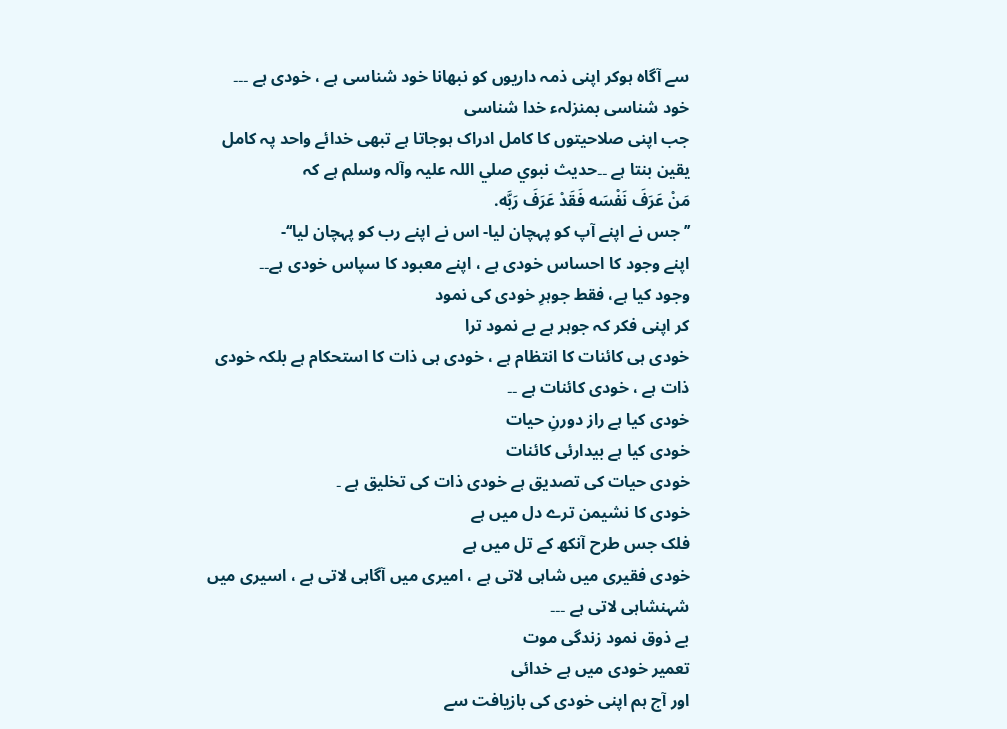سے آگاہ ہوکر اپنی ذمہ داریوں کو نبھانا خود شناسی ہے ، خودی ہے ۔۔۔
خود شناسی بمنزلہء خدا شناسی
جب اپنی صلاحیتوں کا کامل ادراک ہوجاتا ہے تبھی خدائے واحد پہ کامل یقین بنتا ہے ۔۔حديث نبوي صلي اللہ عليہ وآلہ وسلم ہے کہ
مَنْ عَرَفَ نَفْسَه فَقَدْ عَرَفَ رَبَّه.
’’جس نے اپنے آپ کو پہچان ليا- اس نے اپنے رب کو پہچان ليا‘‘-
اپنے وجود کا احساس خودی ہے ، اپنے معبود کا سپاس خودی ہے۔۔
وجود کیا ہے، فقط جوہرِ خودی کی نمود
کر اپنی فکر کہ جوہر ہے بے نمود ترا
خودی ہی کائنات کا انتظام ہے ، خودی ہی ذات کا استحکام ہے بلکہ خودی ذات ہے ، خودی کائنات ہے ۔۔
خودی کیا ہے راز دورنِ حیات
خودی کیا ہے بیدارئی کائنات
خودی حیات کی تصدیق ہے خودی ذات کی تخلیق ہے ۔
خودی کا نشیمن ترے دل میں ہے
فلک جس طرح آنکھ کے تل میں ہے
خودی فقیری میں شاہی لاتی ہے ، امیری میں آگاہی لاتی ہے ، اسیری میں شہنشاہی لاتی ہے ۔۔۔
بے ذوق نمود زندگی موت
تعمیر خودی میں ہے خدائی
اور آج ہم اپنی خودی کی بازیافت سے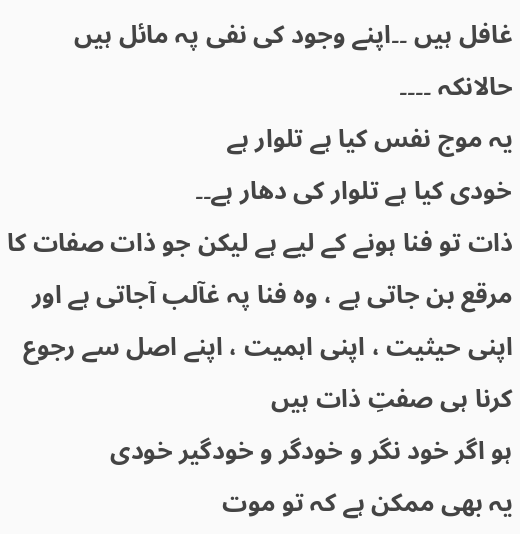غافل ہیں ۔۔اپنے وجود کی نفی پہ مائل ہیں حالانکہ ۔۔۔۔
یہ موج نفس کیا ہے تلوار ہے
خودی کیا ہے تلوار کی دھار ہے۔۔
ذات تو فنا ہونے کے لیے ہے لیکن جو ذات صفات کا مرقع بن جاتی ہے ، وہ فنا پہ غآلب آجاتی ہے اور اپنی حیثیت ، اپنی اہمیت ، اپنے اصل سے رجوع کرنا ہی صفتِ ذات ہیں
ہو اگر خود نگر و خودگر و خودگیر خودی
یہ بھی ممکن ہے کہ تو موت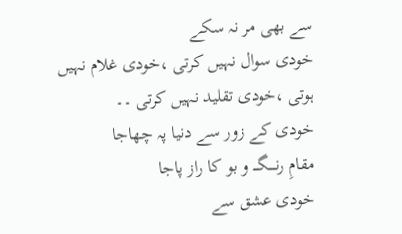سے بھی مر نہ سکے
خودی سوال نہیں کرتی ،خودی غلام نہیں ہوتی ،خودی تقلید نہیں کرتی ۔۔
خودی کے زور سے دنیا پہ چھاجا
مقامِ رنــــگـــ و بو کا راز پاجا
خودی عشق سے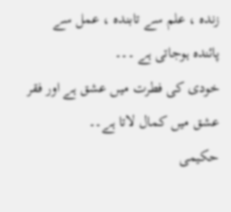زندہ ، علم سے تابندہ ، عمل سے پائندہ ہوجاتی ہے ۔۔۔
خودی کی فطرت میں عشق ہے اور فقر عشق میں کمال لاتا ہے۔۔
حکیمی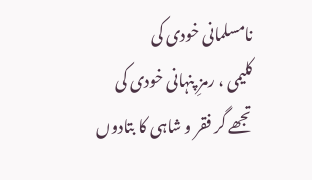نامسلمانی خودی کی
کلیمی ، رمزِ پنہانی خودی کی
تجھے گر فقر و شاہی کا بتادوں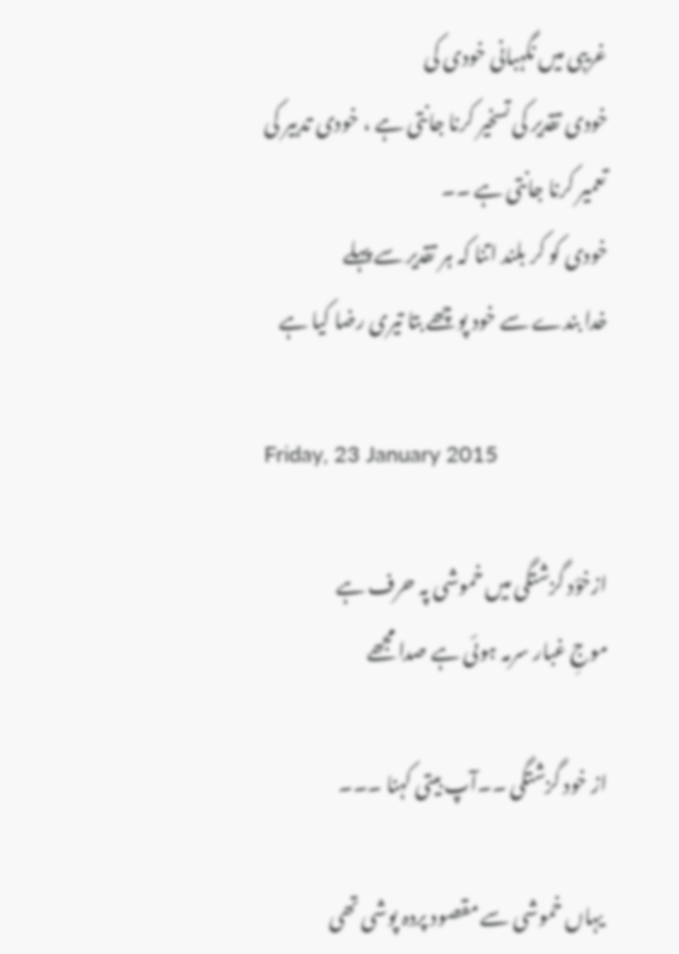غریبی میں نگہبانی خودی کی
خودی تقدیر کی تسخیر کرنا جانتی ہے ، خودی تدبیر کی تعمیر کرنا جانتی ہے ۔۔
خودی کو کر بلند اتنا کہ ہر تقدیر سے پہلے
خدا بندے سے خود پوچھے بتا تیری رضا کیا ہے

Friday, 23 January 2015

ازخؤد گزشتگی میں خموشی پہ حرف ہے
موجِ غبار سرمہ ہوئی ہے صدا مجھے

از خود گزشتگی ۔۔آپ بیتی کہنا ۔۔۔

 یہاں خموشی سے مقصود پردہ پوشی تھی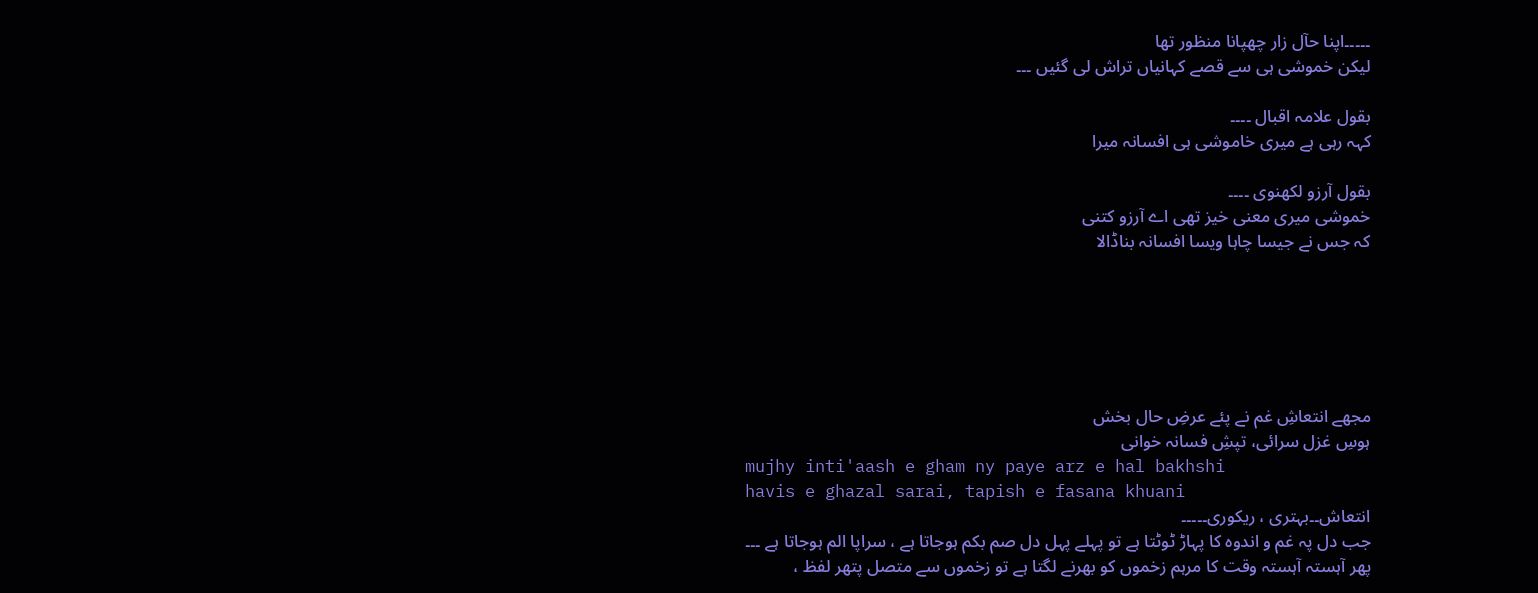۔۔۔۔۔اپنا حآل زار چھپانا منظور تھا
لیکن خموشی ہی سے قصے کہانیاں تراش لی گئیں ۔۔۔

بقول علامہ اقبال ۔۔۔۔
کہہ رہی ہے میری خاموشی ہی افسانہ میرا

بقول آرزو لکھنوی ۔۔۔۔
خموشی میری معنی خیز تھی اے آرزو کتنی
کہ جس نے جیسا چاہا ویسا افسانہ بناڈالا






مجھے انتعاشِ غم نے پئے عرضِ حال بخش
ہوسِ غزل سرائی، تپشِ فسانہ خوانی
mujhy inti'aash e gham ny paye arz e hal bakhshi
havis e ghazal sarai, tapish e fasana khuani
انتعاش۔۔بہتری ، ریکوری۔۔۔۔۔
جب دل پہ غم و اندوہ کا پہاڑ ٹوٹتا ہے تو پہلے پہل دل صم بکم ہوجاتا ہے ، سراپا الم ہوجاتا ہے ۔۔۔
پھر آہستہ آہستہ وقت کا مرہم زخموں کو بھرنے لگتا ہے تو زخموں سے متصل پتھر لفظ ،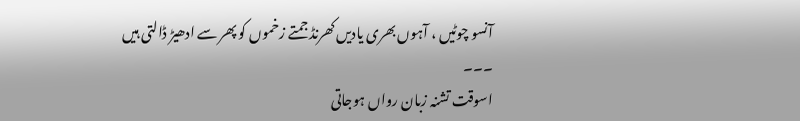آنسو چوٹیں ، آہوں بھری یادیں کھرنڈ جمتے زخموں کو پھر سے ادھیڑ ڈالتی ہیں ۔۔۔
اسوقت تشنہ زبان رواں ہوجاتی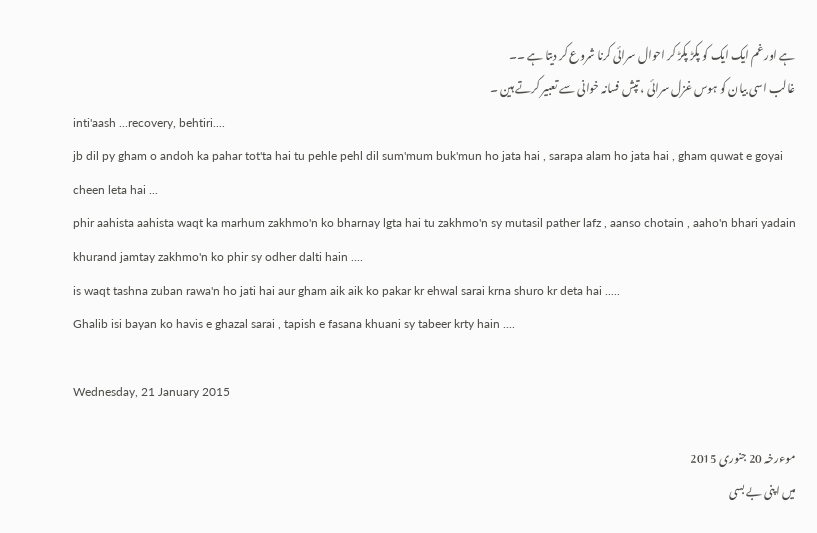ہے اور غم ایک ایک کو پکڑ پکڑ کر احوال سرائی کرنا شروع کر دیتا ہے ۔۔
غالب اسی بیان کو ہوس غزل سرائی ، تپش فسانہ خوانی سے تعبیر کرتے ہین ۔
inti'aash ...recovery, behtiri....
jb dil py gham o andoh ka pahar tot'ta hai tu pehle pehl dil sum'mum buk'mun ho jata hai , sarapa alam ho jata hai , gham quwat e goyai cheen leta hai ...
phir aahista aahista waqt ka marhum zakhmo'n ko bharnay lgta hai tu zakhmo'n sy mutasil pather lafz , aanso chotain , aaho'n bhari yadain khurand jamtay zakhmo'n ko phir sy odher dalti hain ....
is waqt tashna zuban rawa'n ho jati hai aur gham aik aik ko pakar kr ehwal sarai krna shuro kr deta hai .....
Ghalib isi bayan ko havis e ghazal sarai , tapish e fasana khuani sy tabeer krty hain ....

Wednesday, 21 January 2015

موءرخہ 20 جنوری 2015
میں اپنی بے بسی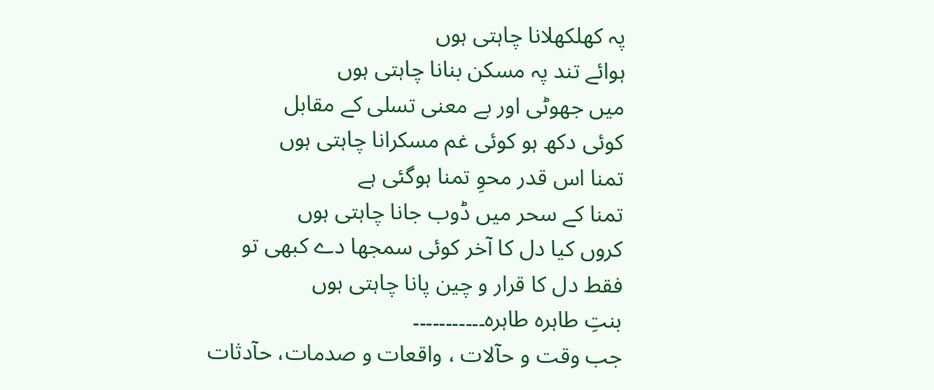پہ کھلکھلانا چاہتی ہوں
ہوائے تند پہ مسکن بنانا چاہتی ہوں
میں جھوٹی اور بے معنی تسلی کے مقابل
کوئی دکھ ہو کوئی غم مسکرانا چاہتی ہوں
تمنا اس قدر محوِ تمنا ہوگئی ہے
تمنا کے سحر میں ڈوب جانا چاہتی ہوں
کروں کیا دل کا آخر کوئی سمجھا دے کبھی تو
فقط دل کا قرار و چین پانا چاہتی ہوں
بنتِ طاہرہ طاہرہ۔۔۔۔۔۔۔۔۔۔۔
جب وقت و حآلات ، واقعات و صدمات، حآدثات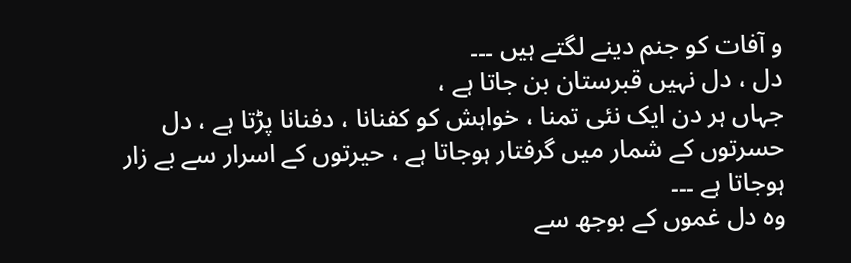و آفات کو جنم دینے لگتے ہیں ۔۔۔
دل ، دل نہیں قبرستان بن جاتا ہے ،
جہاں ہر دن ایک نئی تمنا ، خواہش کو کفنانا ، دفنانا پڑتا ہے ، دل حسرتوں کے شمار میں گرفتار ہوجاتا ہے ، حیرتوں کے اسرار سے بے زار ہوجاتا ہے ۔۔۔
وہ دل غموں کے بوجھ سے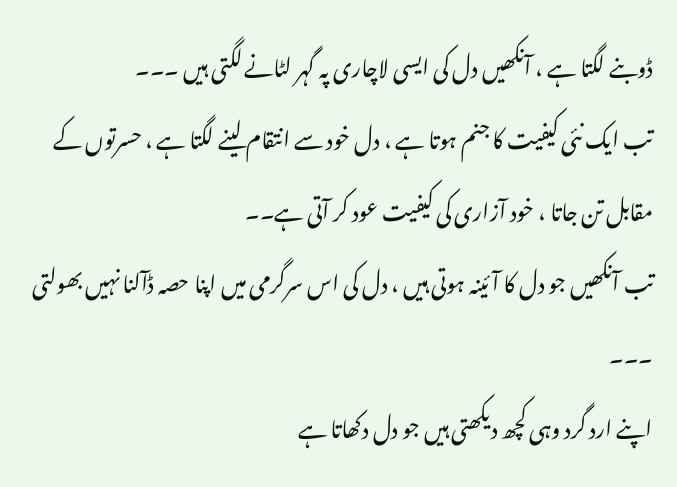ڈوبنے لگتا ہے ، آنکھیں دل کی ایسی لاچاری پہ گہر لٹانے لگتی ہیں ۔۔۔
تب ایک نئی کیفیت کا جنم ہوتا ہے ، دل خود سے انتقام لینے لگتا ہے ، حسرتوں کے مقابل تن جاتا ، خود آزاری کی کیفیت عود کر آتی ہے۔۔
تب آنکھیں جو دل کا آئینہ ہوتی ہیں ، دل کی اس سرگرمی میں اپنا حصہ ڈآلنا نہیں بھولتی ۔۔۔
اپنے ارد گرد وہی کچھ دیکھتی ہیں جو دل دکھاتا ہے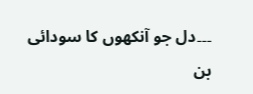۔۔۔دل جو آنکھوں کا سودائی بن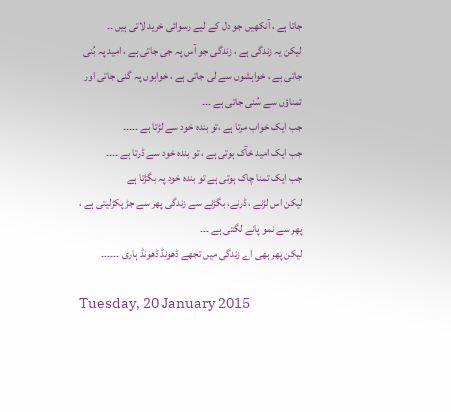جاتا ہے ، آنکھیں جو دل کے لیے رسوائی خرید لاتی ہیں ۔۔
لیکن یہ زندگی ہے ، زندگی جو آس پہ جی جاتی ہے ، امید پہ بُنی جاتی ہے ، خواہشوں سے لی جاتی ہے ، خوابوں پہ گنی جاتی اور تمناؤں سے سُنی جاتی ہے ۔۔۔
جب ایک خواب مرتا ہے ،تو بندہ خود سے لڑتا ہے ۔۔۔۔۔
جب ایک امید خآک ہوتی ہے ، تو بندہ خود سے ڈرتا ہے ۔۔۔۔
جب ایک تمنا چاک ہوتی ہے تو بندہ خود پہ بگڑتا ہے
لیکن اس لڑنے ، ڈرنے، بگڑنے سے زندگی پھر سے جڑ پکڑلیتی ہے ، پھر سے نمو پانے لگتی ہے ۔۔۔
لیکن پھر بھی اے زندگی میں تجھے ڈھونڈ ڈھونڈ ہاری ۔۔۔۔۔۔

Tuesday, 20 January 2015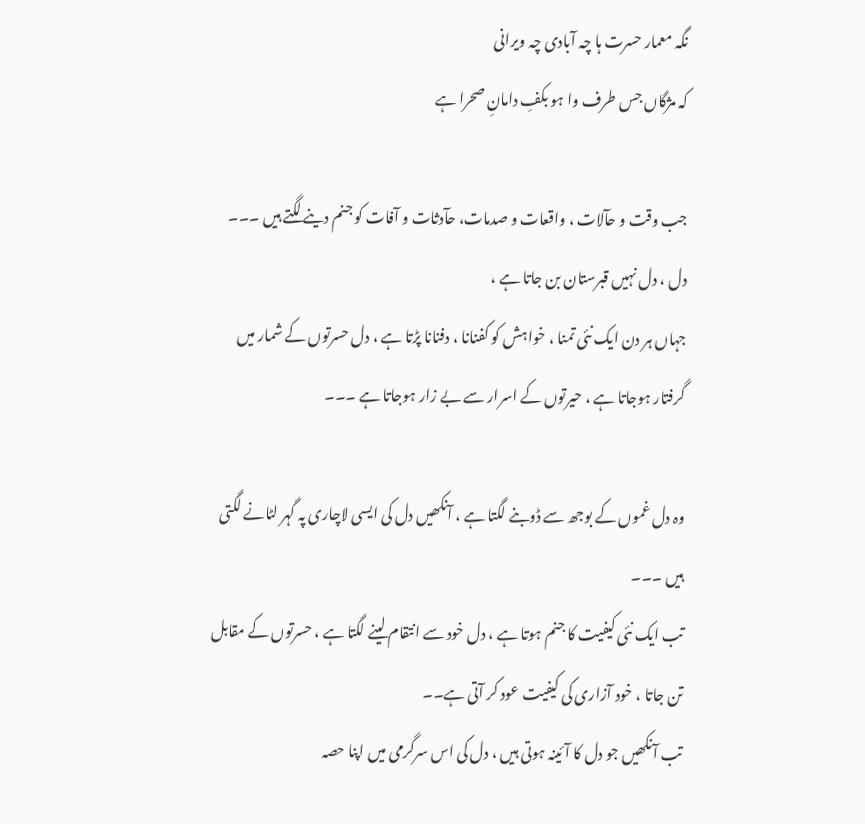نگہ معمار حسرت ہا چہ آبادی چہ ویرانی
کہ مژگاں جس طرف وا ہو بکفِ دامانِ صحرا ہے

جب وقت و حآلات ، واقعات و صدمات، حآدثات و آفات کو جنم دینے لگتے ہیں ۔۔۔
دل ، دل نہیں قبرستان بن جاتا ہے ،
جہاں ہر دن ایک نئی تمنا ، خواہش کو کفنانا ، دفنانا پڑتا ہے ، دل حسرتوں کے شمار میں گرفتار ہوجاتا ہے ، حیرتوں کے اسرار سے بے زار ہوجاتا ہے ۔۔۔

وہ دل غموں کے بوجھ سے ڈوبنے لگتا ہے ، آنکھیں دل کی ایسی لاچاری پہ گہر لٹانے لگتی ہیں ۔۔۔
تب ایک نئی کیفیت کا جنم ہوتا ہے ، دل خود سے انتقام لینے لگتا ہے ، حسرتوں کے مقابل تن جاتا ، خود آزاری کی کیفیت عود کر آتی ہے۔۔
تب آنکھیں جو دل کا آئینہ ہوتی ہیں ، دل کی اس سرگرمی میں اپنا حصہ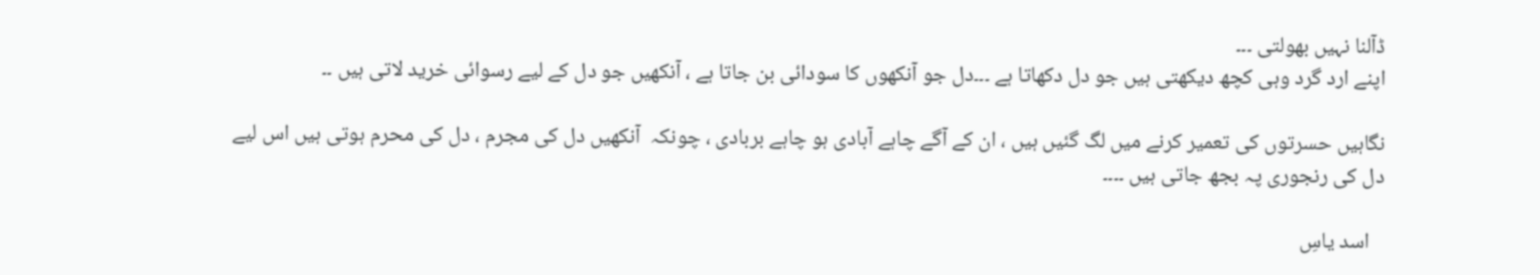ڈآلنا نہیں بھولتی ۔۔۔
اپنے ارد گرد وہی کچھ دیکھتی ہیں جو دل دکھاتا ہے ۔۔۔دل جو آنکھوں کا سودائی بن جاتا ہے ، آنکھیں جو دل کے لیے رسوائی خرید لاتی ہیں ۔۔

نگاہیں حسرتوں کی تعمیر کرنے میں لگ گئیں ہیں ، ان کے آگے چاہے آبادی ہو چاہے بربادی ، چونکہ  آنکھیں دل کی مجرم ، دل کی محرم ہوتی ہیں اس لیے دل کی رنجوری پہ بجھ جاتی ہیں ۔۔۔۔

   اسد یاسِ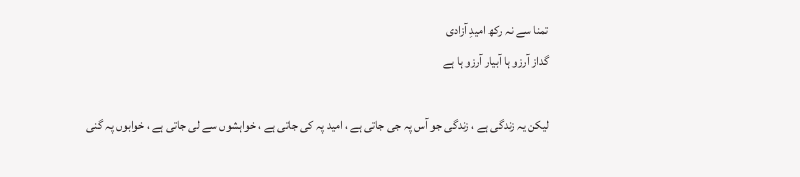تمنا سے نہ رکھ امیدِ آزادی
گداز آرزو ہا آبیار آرزو ہا ہے

لیکن یہ زندگی ہے ، زندگی جو آس پہ جی جاتی ہے ، امید پہ کی جاتی ہے ، خواہشوں سے لی جاتی ہے ، خوابوں پہ گنی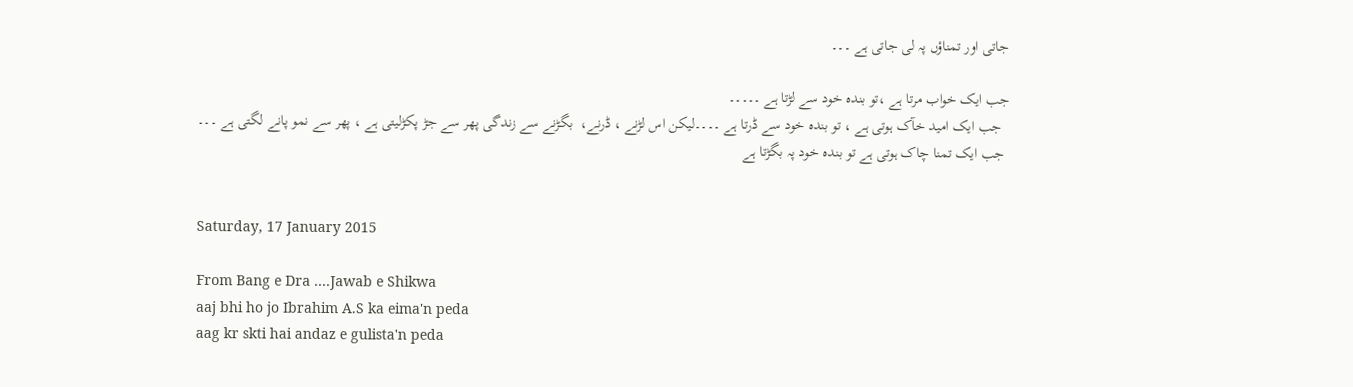جاتی اور تمناؤں پہ لی جاتی ہے ۔۔۔

جب ایک خواب مرتا ہے ،تو بندہ خود سے لڑتا ہے ۔۔۔۔۔
  جب ایک امید خآک ہوتی ہے ، تو بندہ خود سے ڈرتا ہے ۔۔۔۔لیکن اس لڑنے ، ڈرنے،  بگڑنے سے زندگی پھر سے جڑ پکڑلیتی ہے ، پھر سے نمو پانے لگتی ہے ۔۔۔
 جب ایک تمنا چاک ہوتی ہے تو بندہ خود پہ بگڑتا ہے


Saturday, 17 January 2015

From Bang e Dra ....Jawab e Shikwa
aaj bhi ho jo Ibrahim A.S ka eima'n peda
aag kr skti hai andaz e gulista'n peda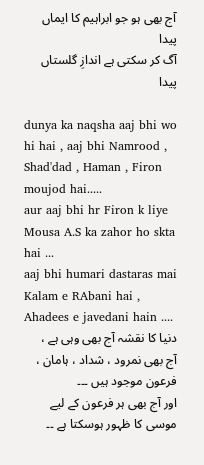آج بھی ہو جو ابراہیم کا ایماں پیدا
آگ کر سکتی ہے اندازِ گلستاں پیدا

dunya ka naqsha aaj bhi wo hi hai , aaj bhi Namrood , Shad'dad , Haman , Firon moujod hai.....
aur aaj bhi hr Firon k liye Mousa A.S ka zahor ho skta hai ...
aaj bhi humari dastaras mai Kalam e RAbani hai , Ahadees e javedani hain ....
دنیا کا نقشہ آج بھی وہی ہے ، آج بھی نمرود ، شداد ، ہامان ، فرعون موجود ہیں ۔۔۔
اور آج بھی ہر فرعون کے لیے موسی کا ظہور ہوسکتا ہے ۔۔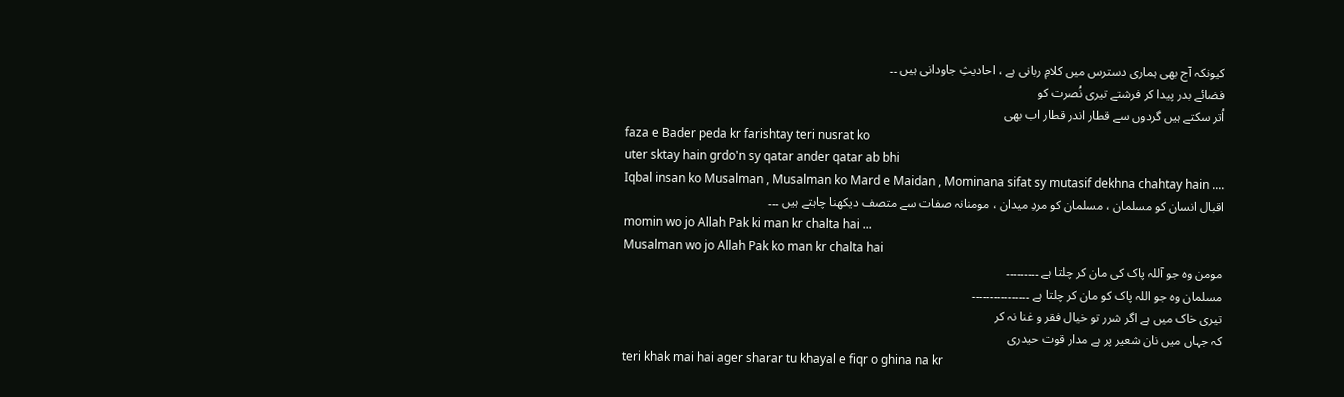کیونکہ آج بھی ہماری دسترس میں کلامِ ربانی ہے ، احادیثِ جاودانی ہیں ۔۔
فضائے بدر پیدا کر فرشتے تیری نُصرت کو
اُتر سکتے ہیں گردوں سے قطار اندر قطار اب بھی
faza e Bader peda kr farishtay teri nusrat ko
uter sktay hain grdo'n sy qatar ander qatar ab bhi
Iqbal insan ko Musalman , Musalman ko Mard e Maidan , Mominana sifat sy mutasif dekhna chahtay hain ....
اقبال انسان کو مسلمان ، مسلمان کو مردِ میدان ، مومنانہ صفات سے متصف دیکھنا چاہتے ہیں ۔۔۔
momin wo jo Allah Pak ki man kr chalta hai ...
Musalman wo jo Allah Pak ko man kr chalta hai
مومن وہ جو آللہ پاک کی مان کر چلتا ہے ۔۔۔۔۔۔۔۔۔
مسلمان وہ جو اللہ پاک کو مان کر چلتا ہے ۔۔۔۔۔۔۔۔۔۔۔۔۔۔۔۔
تیری خاک میں ہے اگر شرر تو خیال فقر و غنا نہ کر
کہ جہاں میں نان شعیر پر ہے مدار قوت حیدری
teri khak mai hai ager sharar tu khayal e fiqr o ghina na kr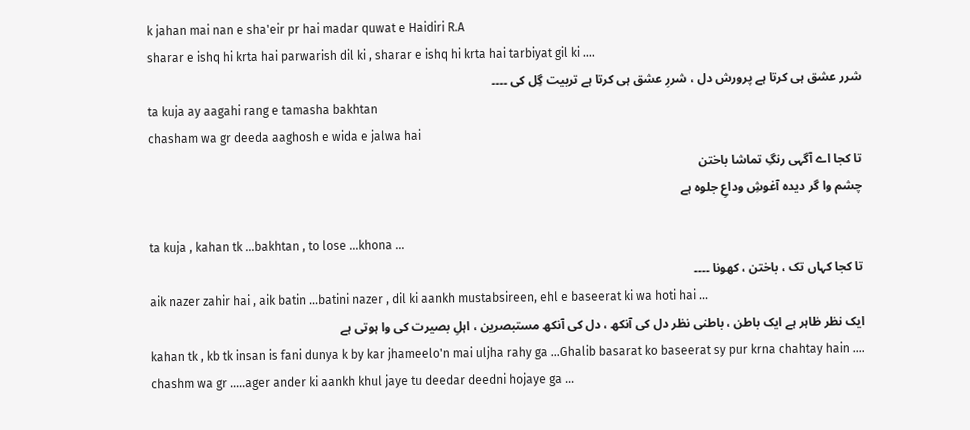k jahan mai nan e sha'eir pr hai madar quwat e Haidiri R.A
sharar e ishq hi krta hai parwarish dil ki , sharar e ishq hi krta hai tarbiyat gil ki ....
شرر عشق ہی کرتا ہے پرورش دل ، شررِ عشق ہی کرتا ہے تربیت گِل کی ۔۔۔۔
ta kuja ay aagahi rang e tamasha bakhtan
chasham wa gr deeda aaghosh e wida e jalwa hai
تا کجا اے آگہی رنگِ تماشا باختن
چشم وا گر دیدہ آغوشِ وداعِ جلوہ ہے

ta kuja , kahan tk ...bakhtan , to lose ...khona ...
تا کجا کہاں تک ، باختن ، کھونا ۔۔۔۔
aik nazer zahir hai , aik batin ...batini nazer , dil ki aankh mustabsireen, ehl e baseerat ki wa hoti hai ...
ایک نظر ظاہر ہے ایک باطن ، باطنی نظر دل کی آنکھ ، دل کی آنکھ مستبصرین ، اہلِ بصیرت کی وا ہوتی ہے
kahan tk , kb tk insan is fani dunya k by kar jhameelo'n mai uljha rahy ga ...Ghalib basarat ko baseerat sy pur krna chahtay hain ....
chashm wa gr .....ager ander ki aankh khul jaye tu deedar deedni hojaye ga ...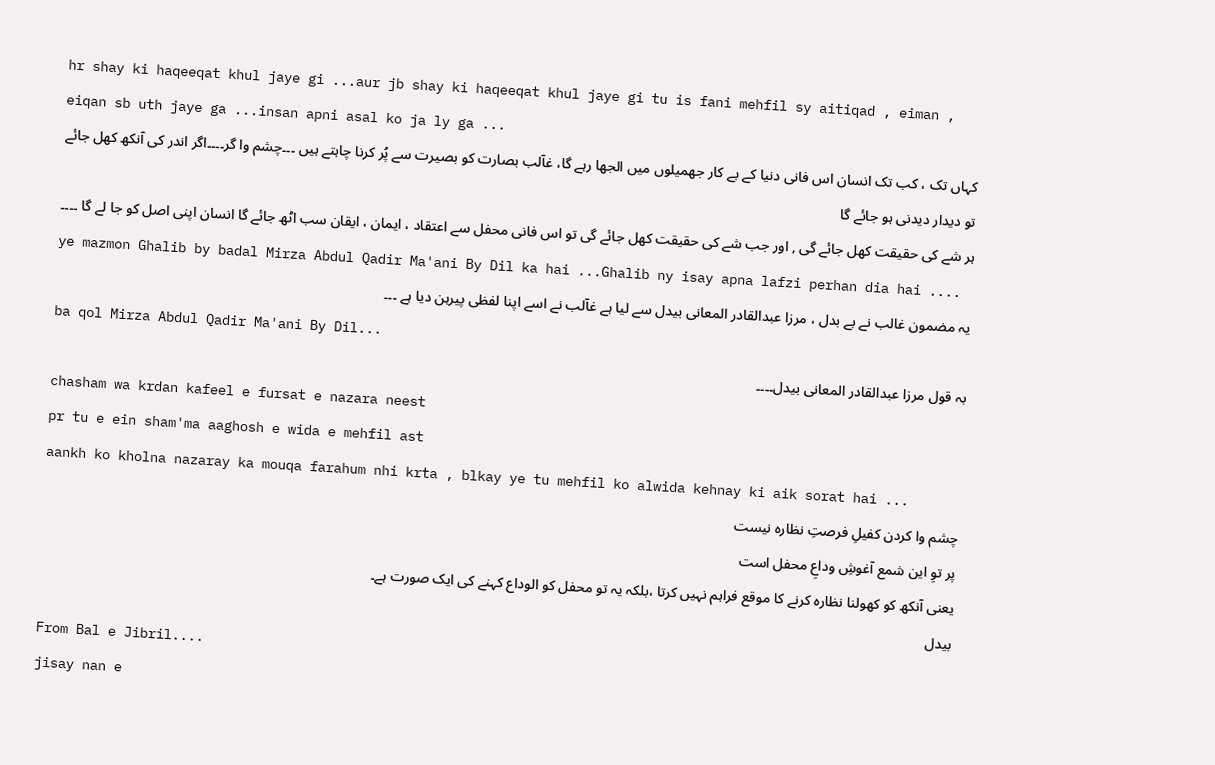hr shay ki haqeeqat khul jaye gi ...aur jb shay ki haqeeqat khul jaye gi tu is fani mehfil sy aitiqad , eiman , eiqan sb uth jaye ga ...insan apni asal ko ja ly ga ...
کہاں تک ، کب تک انسان اس فانی دنیا کے بے کار جھمیلوں میں الجھا رہے گا، غآلب بصارت کو بصیرت سے پُر کرنا چاہتے ہیں ۔۔۔چشم وا گر۔۔۔۔اگر اندر کی آنکھ کھل جائے تو دیدار دیدنی ہو جائے گا
ہر شے کی حقیقت کھل جائے گی , اور جب شے کی حقیقت کھل جائے گی تو اس فانی محفل سے اعتقاد ، ایمان ، ایقان سب اٹھ جائے گا انسان اپنی اصل کو جا لے گا ۔۔۔۔
ye mazmon Ghalib by badal Mirza Abdul Qadir Ma'ani By Dil ka hai ...Ghalib ny isay apna lafzi perhan dia hai ....
یہ مضمون غالب نے بے بدل ، مرزا عبدالقادر المعانی بیدل سے لیا ہے غآلب نے اسے اپنا لفظی پیرہن دیا ہے ۔۔۔
ba qol Mirza Abdul Qadir Ma'ani By Dil...
بہ قول مرزا عبدالقادر المعانی بیدل۔۔۔۔
chasham wa krdan kafeel e fursat e nazara neest
pr tu e ein sham'ma aaghosh e wida e mehfil ast
aankh ko kholna nazaray ka mouqa farahum nhi krta , blkay ye tu mehfil ko alwida kehnay ki aik sorat hai ...
چشم وا کردن کفیلِ فرصتِ نظارہ نیست
پر توِ این شمع آغوشِ وداعِ محفل است
یعنی آنکھ کو کھولنا نظارہ کرنے کا موقع فراہم نہیں کرتا ،بلکہ یہ تو محفل کو الوداع کہنے کی ایک صورت ہے۔
بیدل
From Bal e Jibril....
jisay nan e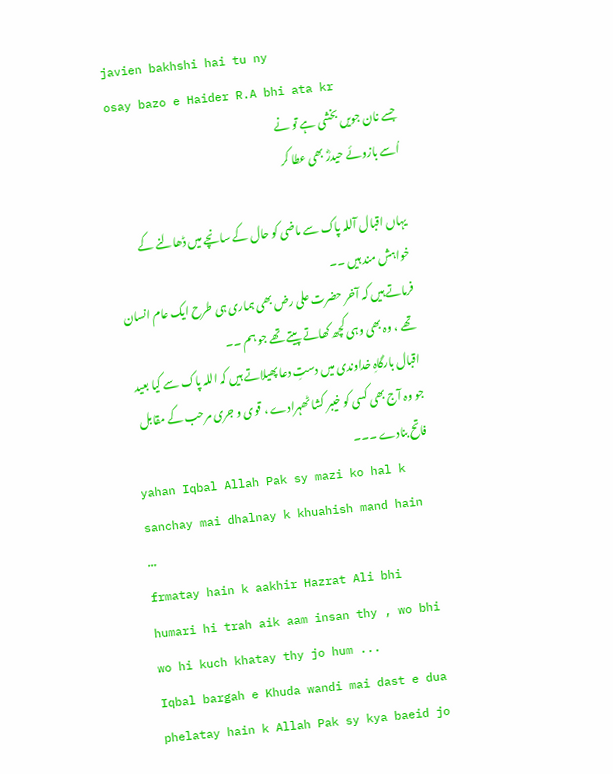javien bakhshi hai tu ny
osay bazo e Haider R.A bhi ata kr
جسے نان جویں بخشی ہے تو نے
اُسے بازوئے حیدرؓ بھی عطا کر

یہاں اقبال آللہ پاک سے ماضی کو حال کے سانچے میں ڈھالنے کے خواہش مند ہیں ۔۔
فرماتے ہیں کہ آخر حضرت علی رض بھی ہماری ہی طرح ایک عام انسان تھے ، وہ بھی وہی کچھ کھاتے پیتے تھے جو ہم ۔۔
اقبال بارگاہِ خداوندی میں دستِ دعا پھیلاتے ہیں کہ اللہ پاک سے کیا بعید جو وہ آج بھی کسی کو خیبر کشا ٹھہرادے ، قوی و جری مرحب کے مقابل فاتح بنادے ۔۔۔
yahan Iqbal Allah Pak sy mazi ko hal k sanchay mai dhalnay k khuahish mand hain ...
frmatay hain k aakhir Hazrat Ali bhi humari hi trah aik aam insan thy , wo bhi wo hi kuch khatay thy jo hum ...
Iqbal bargah e Khuda wandi mai dast e dua phelatay hain k Allah Pak sy kya baeid jo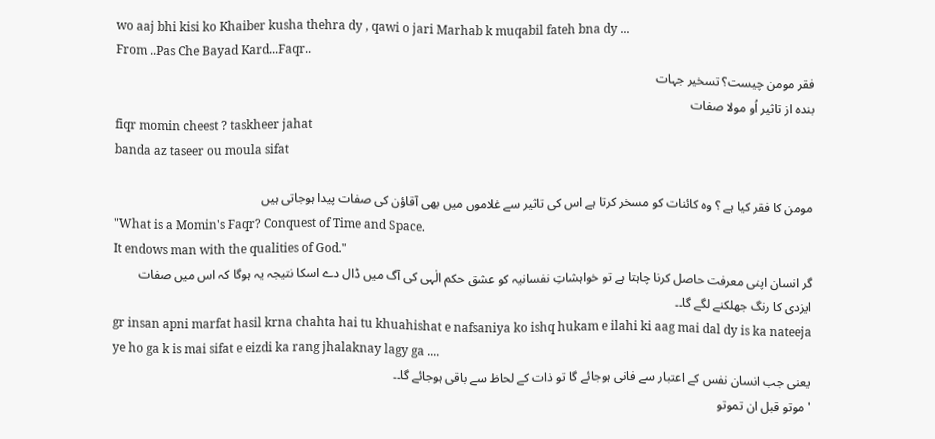wo aaj bhi kisi ko Khaiber kusha thehra dy , qawi o jari Marhab k muqabil fateh bna dy ...
From ..Pas Che Bayad Kard...Faqr..
فقر مومن چیست؟ تسخیر جہات
بندہ از تاثیر اُو مولا صفات
fiqr momin cheest ? taskheer jahat
banda az taseer ou moula sifat

مومن کا فقر کیا ہے ؟ وہ کائنات کو مسخر کرتا ہے اس کی تاثیر سے غلاموں میں بھی آقاؤن کی صفات پیدا ہوجاتی ہیں
"What is a Momin's Faqr? Conquest of Time and Space.
It endows man with the qualities of God."
گر انسان اپنی معرفت حاصل کرنا چاہتا ہے تو خواہشاتِ نفسانیہ کو عشق حکم الٰہی کی آگ میں ڈال دے اسکا نتیجہ یہ ہوگا کہ اس میں صفات ایزدی کا رنگ جھلکنے لگے گا۔۔
gr insan apni marfat hasil krna chahta hai tu khuahishat e nafsaniya ko ishq hukam e ilahi ki aag mai dal dy is ka nateeja ye ho ga k is mai sifat e eizdi ka rang jhalaknay lagy ga ....
یعنی جب انسان نفس کے اعتبار سے فانی ہوجائے گا تو ذات کے لحاظ سے باقی ہوجائے گا۔۔
'موتو قبل ان تموتو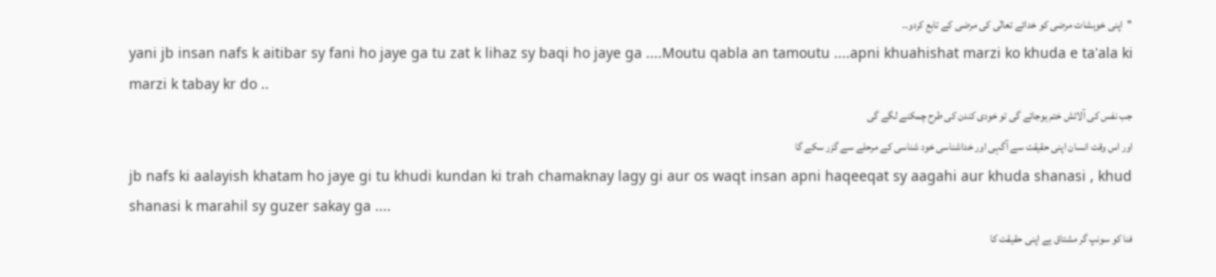''اپنی خوہشات مرضی کو خدائے تعالٰی کی مرضی کے تابع کردو۔۔
yani jb insan nafs k aitibar sy fani ho jaye ga tu zat k lihaz sy baqi ho jaye ga ....Moutu qabla an tamoutu ....apni khuahishat marzi ko khuda e ta'ala ki marzi k tabay kr do ..
جب نفس کی آلائش ختم ہوجائے گی تو خودی کندن کی طرح چمکنے لگے گی
اور اس وقت انسان اپنی حقیقت سے آگہی اور خداشناسی خود شناسی کے مرحلے سے گزر سکے گا
jb nafs ki aalayish khatam ho jaye gi tu khudi kundan ki trah chamaknay lagy gi aur os waqt insan apni haqeeqat sy aagahi aur khuda shanasi , khud shanasi k marahil sy guzer sakay ga ....
فنا کو سونپ گر مشتاق ہے اپنی حقیقت کا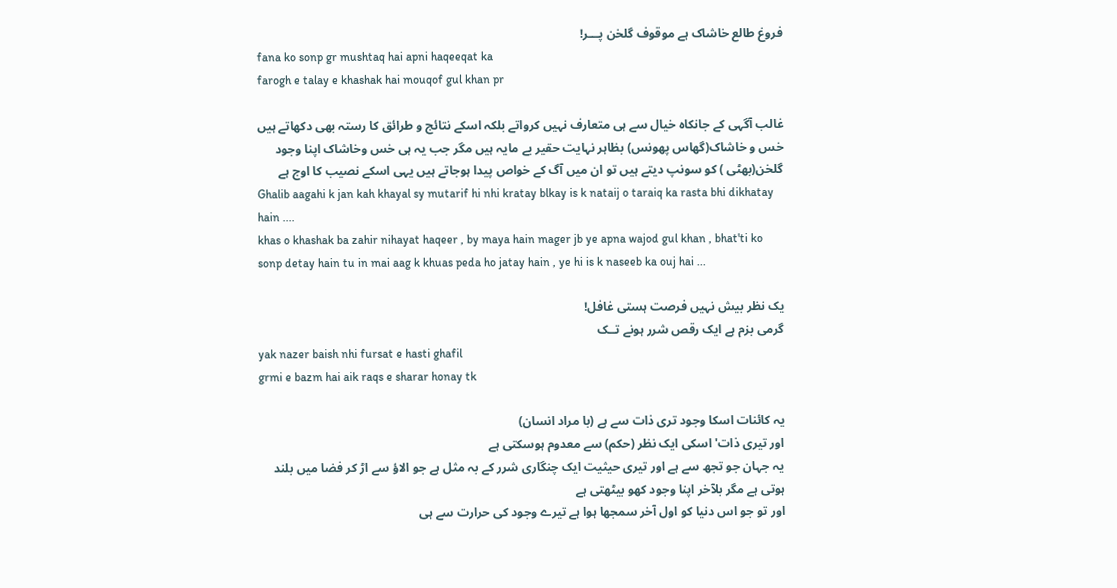فروغ طالع خاشاک ہے موقوف گلخن پـــر!
fana ko sonp gr mushtaq hai apni haqeeqat ka
farogh e talay e khashak hai mouqof gul khan pr

غالب آگہی کے جانکاہ خیال سے ہی متعارف نہیں کرواتے بلکہ اسکے نتائج و طرائق کا رستہ بھی دکھاتے ہیں
خس و خاشاک(گھاس پھونس) بظاہر نہایت حقیر بے مایہ ہیں مگر جب یہ ہی خس وخاشاک اپنا وجود گلخن(بھٹی ) کو سونپ دیتے ہیں تو ان میں آگ کے خواص پیدا ہوجاتے ہیں یہی اسکے نصیب کا اوج ہے
Ghalib aagahi k jan kah khayal sy mutarif hi nhi kratay blkay is k nataij o taraiq ka rasta bhi dikhatay hain ....
khas o khashak ba zahir nihayat haqeer , by maya hain mager jb ye apna wajod gul khan , bhat'ti ko sonp detay hain tu in mai aag k khuas peda ho jatay hain , ye hi is k naseeb ka ouj hai ...

یک نظر بیش نہیں فرصت ہستی غافل!
گرمی بزم ہے ایک رقص شرر ہونے تــک
yak nazer baish nhi fursat e hasti ghafil
grmi e bazm hai aik raqs e sharar honay tk

یہ کائنات اسکا وجود تری ذات سے ہے (با مراد انسان)
اور تیری ذات'اسکی ایک نظر (حکم) سے معدوم ہوسکتی ہے
یہ جہان جو تجھ سے ہے اور تیری حیثیت ایک چنگاری شرر کے بہ مثل ہے جو الاؤ سے اڑ کر فضا میں بلند ہوتی ہے مگر بلآخر اپنا وجود کھو بیٹھتی ہے
اور تو جو اس دنیا کو اول آخر سمجھا ہوا ہے تیرے وجود کی حرارت سے ہی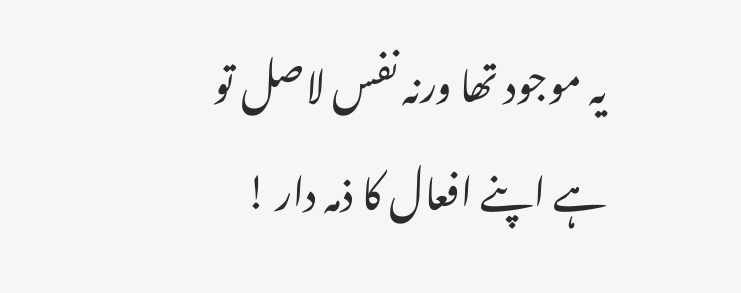یہ موجود تھا ورنہ نفس لاصل تو ہے اپنے افعال کا ذمہ دار !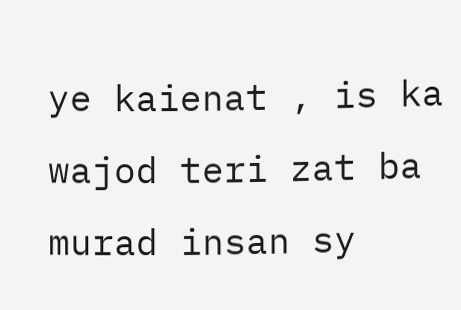ye kaienat , is ka wajod teri zat ba murad insan sy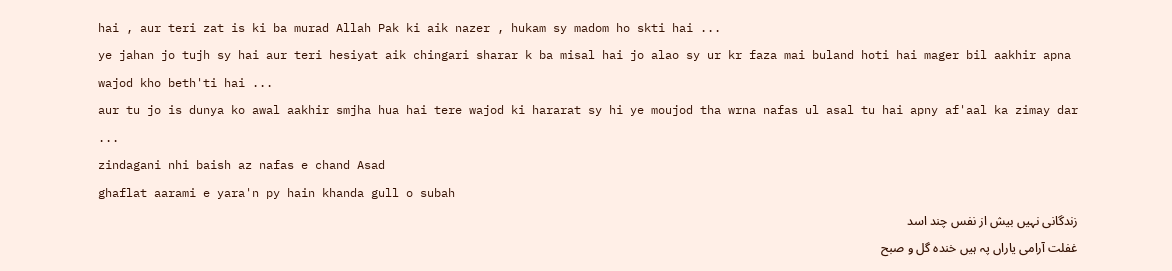hai , aur teri zat is ki ba murad Allah Pak ki aik nazer , hukam sy madom ho skti hai ...
ye jahan jo tujh sy hai aur teri hesiyat aik chingari sharar k ba misal hai jo alao sy ur kr faza mai buland hoti hai mager bil aakhir apna wajod kho beth'ti hai ...
aur tu jo is dunya ko awal aakhir smjha hua hai tere wajod ki hararat sy hi ye moujod tha wrna nafas ul asal tu hai apny af'aal ka zimay dar ...
zindagani nhi baish az nafas e chand Asad
ghaflat aarami e yara'n py hain khanda gull o subah
زندگانی نہیں بیش از نفس چند اسد
غفلت آرامی یاراں پہ ہیں خندہ گل و صبح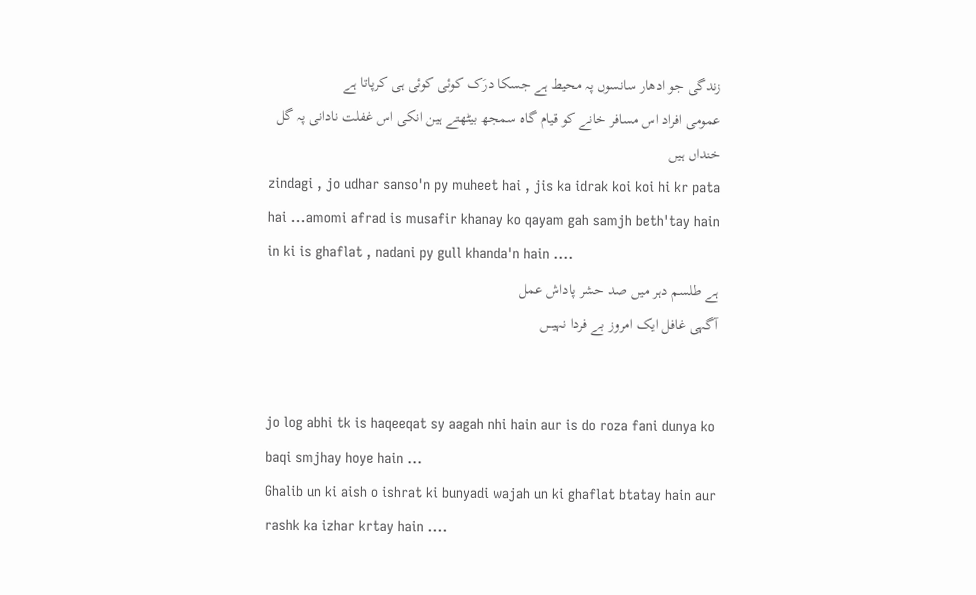زندگی جو ادھار سانسوں پہ محیط ہے جسکا درَک کوئی کوئی ہی کرپاتا ہے
عمومی افراد اس مسافر خانے کو قیام گاہ سمجھ بیٹھتے ہین انکی اس غفلت نادانی پہ گل خنداں ہیں
zindagi , jo udhar sanso'n py muheet hai , jis ka idrak koi koi hi kr pata hai ...amomi afrad is musafir khanay ko qayam gah samjh beth'tay hain in ki is ghaflat , nadani py gull khanda'n hain ....
ہے طلسم دہر میں صد حشر پاداش عمل
آگہی غافل ایک امروز بے فردا نہیـــں


jo log abhi tk is haqeeqat sy aagah nhi hain aur is do roza fani dunya ko baqi smjhay hoye hain ...
Ghalib un ki aish o ishrat ki bunyadi wajah un ki ghaflat btatay hain aur rashk ka izhar krtay hain ....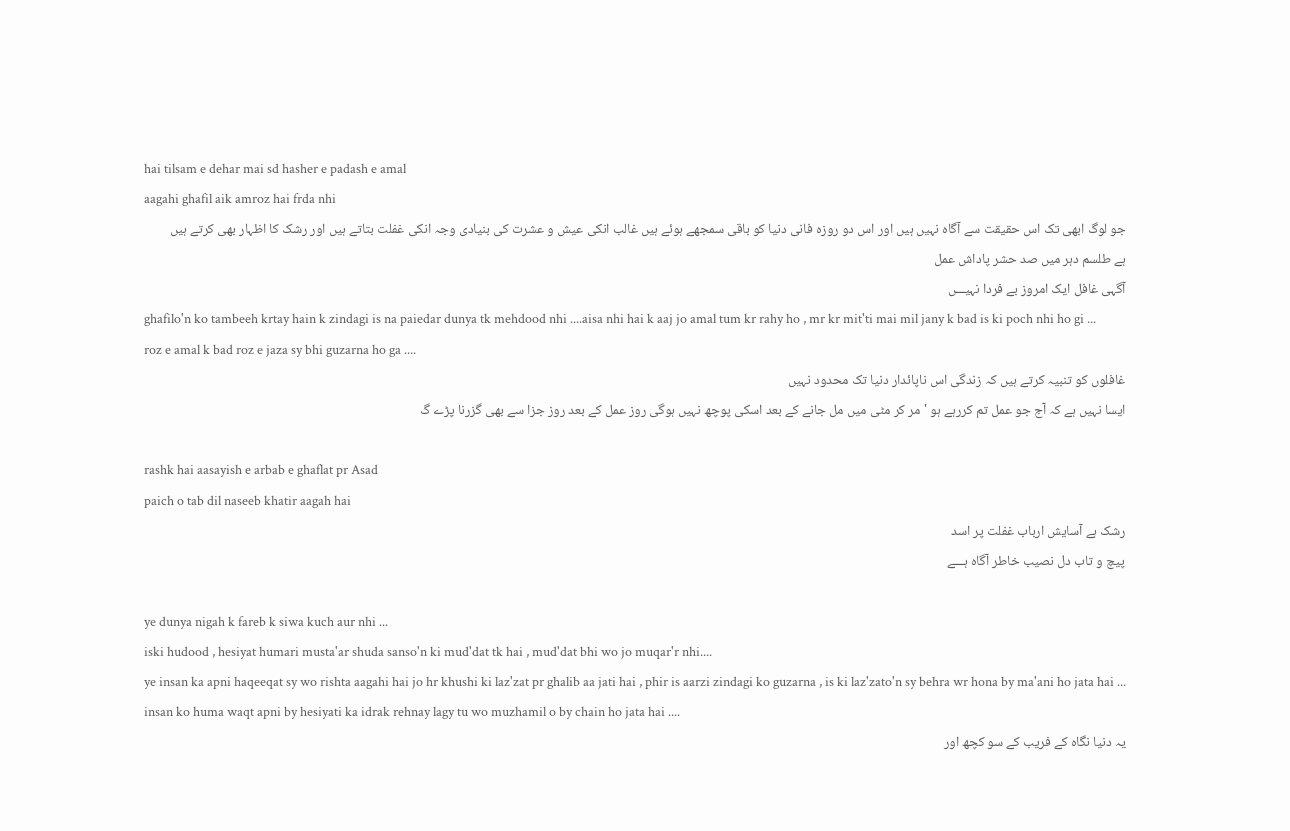hai tilsam e dehar mai sd hasher e padash e amal
aagahi ghafil aik amroz hai frda nhi
جو لوگ ابھی تک اس حقیقت سے آگاہ نہیں ہیں اور اس دو روزہ فانی دنیا کو باقی سمجھے ہوئے ہیں غالب انکی عیش و عشرت کی بنیادی وجہ انکی غفلت بتاتے ہیں اور رشک کا اظہار بھی کرتے ہیں
ہے طلسم دہر میں صد حشر پاداش عمل
آگہی غافل ایک امروز بے فردا نہیـــں
ghafilo'n ko tambeeh krtay hain k zindagi is na paiedar dunya tk mehdood nhi ....aisa nhi hai k aaj jo amal tum kr rahy ho , mr kr mit'ti mai mil jany k bad is ki poch nhi ho gi ...
roz e amal k bad roz e jaza sy bhi guzarna ho ga ....
غافلوں کو تنبیہ کرتے ہیں کہ زندگی اس ناپائدار دنیا تک محدود نہیں
ایسا نہیں ہے کہ آج جو عمل تم کررہے ہو 'مر کر مٹی میں مل جانے کے بعد اسکی پوچھ نہیں ہوگی روز عمل کے بعد روز جزا سے بھی گزرنا پڑے گ

rashk hai aasayish e arbab e ghaflat pr Asad
paich o tab dil naseeb khatir aagah hai
رشک ہے آسایش ارباب غفلت پر اسد
پیچ و تاب دل نصیب خاطر آگاہ ہـــے

ye dunya nigah k fareb k siwa kuch aur nhi ...
iski hudood , hesiyat humari musta'ar shuda sanso'n ki mud'dat tk hai , mud'dat bhi wo jo muqar'r nhi....
ye insan ka apni haqeeqat sy wo rishta aagahi hai jo hr khushi ki laz'zat pr ghalib aa jati hai , phir is aarzi zindagi ko guzarna , is ki laz'zato'n sy behra wr hona by ma'ani ho jata hai ...
insan ko huma waqt apni by hesiyati ka idrak rehnay lagy tu wo muzhamil o by chain ho jata hai ....
یہ دنیا نگاہ کے فریب کے سو کچھ اور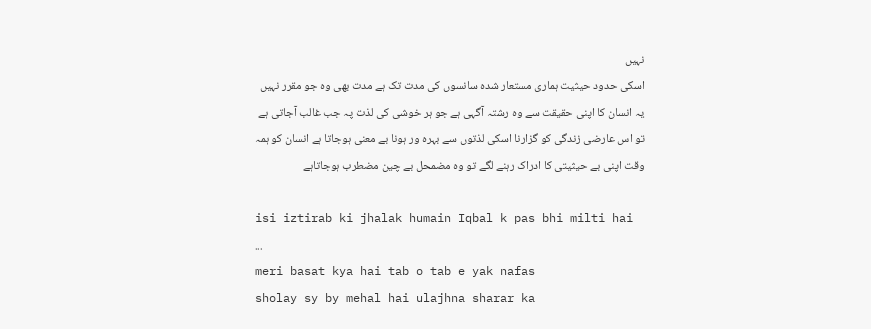نہیں
اسکی حدود حیثیت ہماری مستعار شدہ سانسوں کی مدت تک ہے مدت بھی وہ جو مقرر نہیں
یہ انسان کا اپنی حقیقت سے وہ رشتہ آگہی ہے جو ہر خوشی کی لذت پہ جب غالب آجاتی ہے تو اس عارضی زندگی کو گزارنا اسکی لذتوں سے بہرہ ور ہونا بے معنی ہوجاتا ہے انسان کو ہمہ وقت اپنی بے حیثیتی کا ادراک رہنے لگے تو وہ مضمحل بے چین مضطرب ہوجاتاہے

isi iztirab ki jhalak humain Iqbal k pas bhi milti hai ...
meri basat kya hai tab o tab e yak nafas
sholay sy by mehal hai ulajhna sharar ka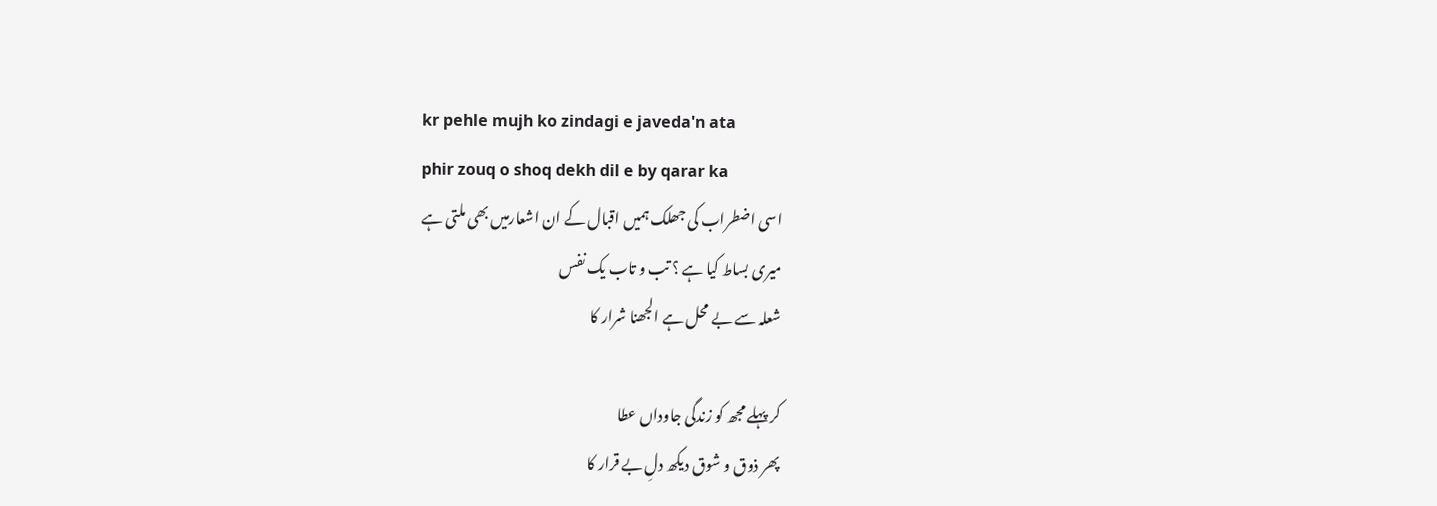kr pehle mujh ko zindagi e javeda'n ata
phir zouq o shoq dekh dil e by qarar ka
اسی اضطراب کی جھلک ہمیں اقبال کے ان اشعارمیں بھی ملتی ہے
میری بساط کیا ہے ؟ تب و تاب یک نفس
شعلہ سے بے محل ہے الجھنا شرار کا

کر پہلے مجھ کو زندگی جاوداں عطا
پھر ذوق و شوق دیکھ دلِ بے قرار کا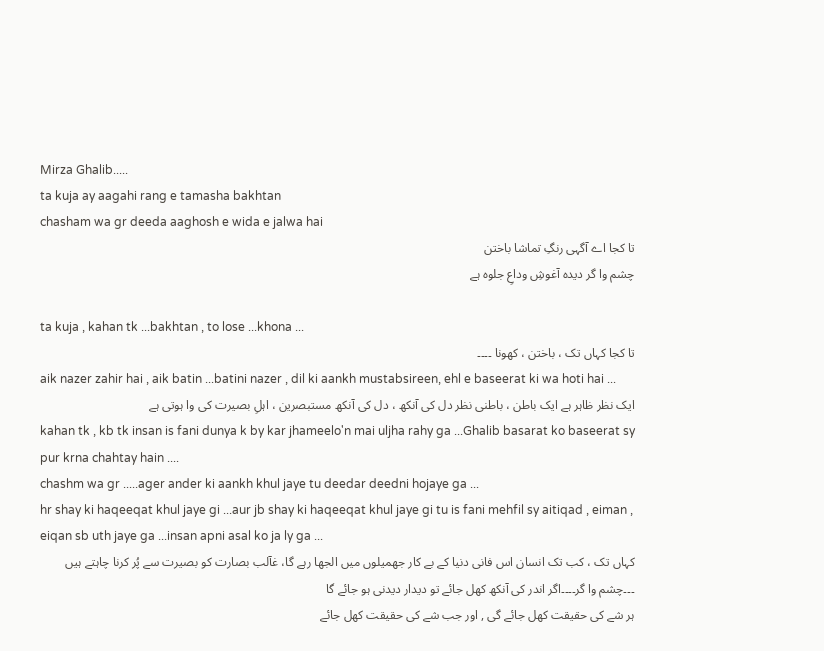Mirza Ghalib.....
ta kuja ay aagahi rang e tamasha bakhtan
chasham wa gr deeda aaghosh e wida e jalwa hai
تا کجا اے آگہی رنگِ تماشا باختن
چشم وا گر دیدہ آغوشِ وداعِ جلوہ ہے

ta kuja , kahan tk ...bakhtan , to lose ...khona ...
تا کجا کہاں تک ، باختن ، کھونا ۔۔۔۔
aik nazer zahir hai , aik batin ...batini nazer , dil ki aankh mustabsireen, ehl e baseerat ki wa hoti hai ...
ایک نظر ظاہر ہے ایک باطن ، باطنی نظر دل کی آنکھ ، دل کی آنکھ مستبصرین ، اہلِ بصیرت کی وا ہوتی ہے
kahan tk , kb tk insan is fani dunya k by kar jhameelo'n mai uljha rahy ga ...Ghalib basarat ko baseerat sy pur krna chahtay hain ....
chashm wa gr .....ager ander ki aankh khul jaye tu deedar deedni hojaye ga ...
hr shay ki haqeeqat khul jaye gi ...aur jb shay ki haqeeqat khul jaye gi tu is fani mehfil sy aitiqad , eiman , eiqan sb uth jaye ga ...insan apni asal ko ja ly ga ...
کہاں تک ، کب تک انسان اس فانی دنیا کے بے کار جھمیلوں میں الجھا رہے گا، غآلب بصارت کو بصیرت سے پُر کرنا چاہتے ہیں ۔۔۔چشم وا گر۔۔۔۔اگر اندر کی آنکھ کھل جائے تو دیدار دیدنی ہو جائے گا
ہر شے کی حقیقت کھل جائے گی , اور جب شے کی حقیقت کھل جائے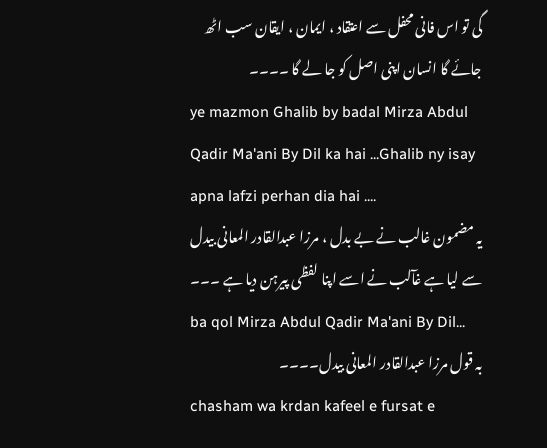گی تو اس فانی محفل سے اعتقاد ، ایمان ، ایقان سب اٹھ جائے گا انسان اپنی اصل کو جا لے گا ۔۔۔۔
ye mazmon Ghalib by badal Mirza Abdul Qadir Ma'ani By Dil ka hai ...Ghalib ny isay apna lafzi perhan dia hai ....
یہ مضمون غالب نے بے بدل ، مرزا عبدالقادر المعانی بیدل سے لیا ہے غآلب نے اسے اپنا لفظی پیرہن دیا ہے ۔۔۔
ba qol Mirza Abdul Qadir Ma'ani By Dil...
بہ قول مرزا عبدالقادر المعانی بیدل۔۔۔۔
chasham wa krdan kafeel e fursat e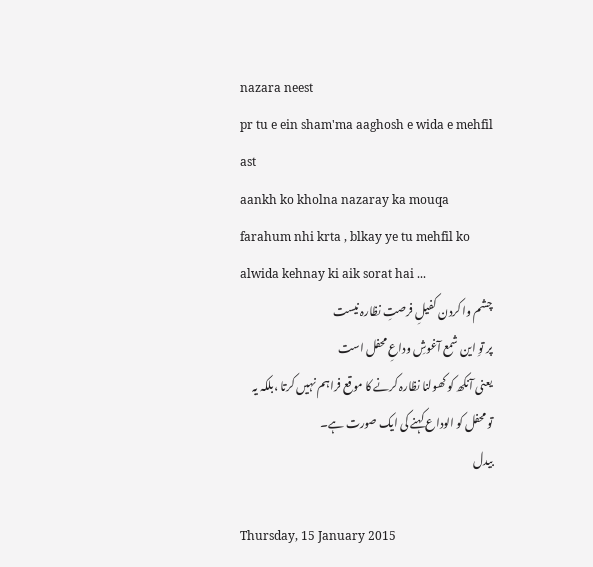nazara neest
pr tu e ein sham'ma aaghosh e wida e mehfil ast
aankh ko kholna nazaray ka mouqa farahum nhi krta , blkay ye tu mehfil ko alwida kehnay ki aik sorat hai ...
چشم وا کردن کفیلِ فرصتِ نظارہ نیست
پر توِ این شمع آغوشِ وداعِ محفل است
یعنی آنکھ کو کھولنا نظارہ کرنے کا موقع فراہم نہیں کرتا ،بلکہ یہ تو محفل کو الوداع کہنے کی ایک صورت ہے۔
بیدل

Thursday, 15 January 2015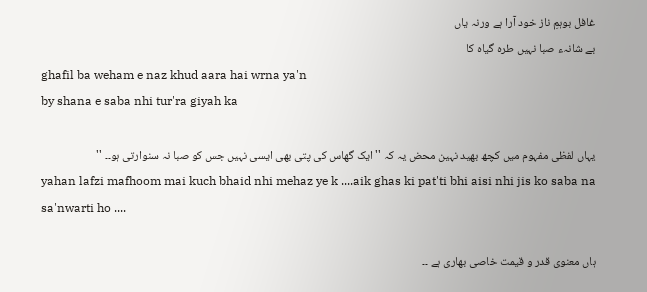غافل بوہمِ ناز خود آرا ہے ورنہ یاں
بے شانہء صبا نہیں طرہ گیاہ کا
ghafil ba weham e naz khud aara hai wrna ya'n
by shana e saba nhi tur'ra giyah ka

یہاں لفظی مفہوم میں کچھ بھید نہین محض یہ کہ ''ایک گھاس کی پتی بھی ایسی نہیں جس کو صبا نہ سنوارتی ہو۔۔ ''
yahan lafzi mafhoom mai kuch bhaid nhi mehaz ye k ....aik ghas ki pat'ti bhi aisi nhi jis ko saba na sa'nwarti ho ....

ہاں معنوی قدر و قیمت خاصی بھاری ہے ۔۔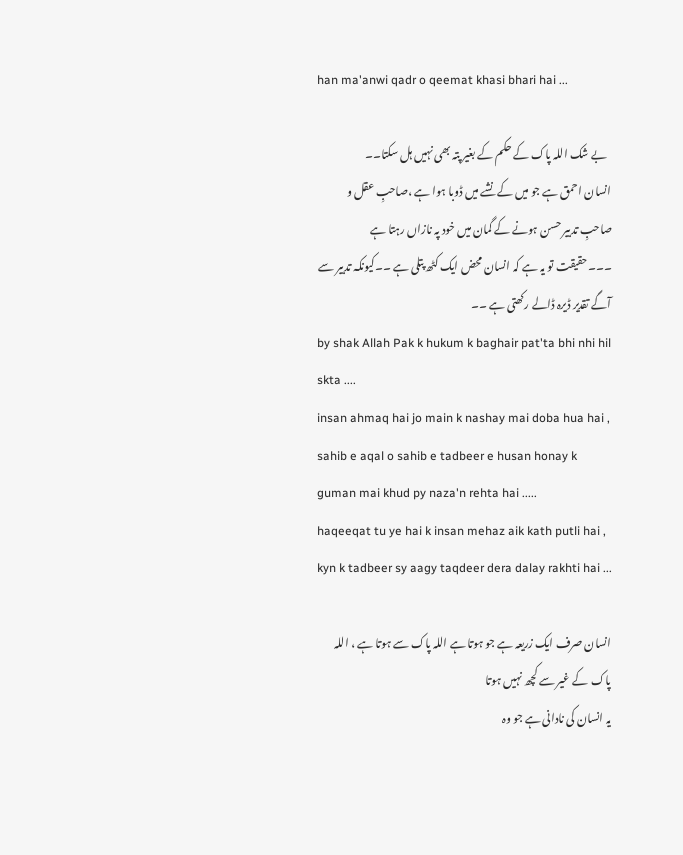han ma'anwi qadr o qeemat khasi bhari hai ...

  بے شک اللہ پاک کے حکم کے بغیر پتہ بھی نہیں ہل سکتا۔۔
انسان احمق ہے جو میں کے نشے میں ڈوبا ہوا ہے ،صاحبِ عقل و صاحبِ تدبیر حسن ہونے کے گمان میں خود پہ نازاں رہتا ہے ۔۔۔حقیقت تو یہ ہے کہ انسان محض ایک کٹھ پتلی ہے ۔۔کیونکہ تدبیر سے آگے تقدیر ڈیرہ ڈالے رکھتی ہے ۔۔
by shak Allah Pak k hukum k baghair pat'ta bhi nhi hil skta ....
insan ahmaq hai jo main k nashay mai doba hua hai , sahib e aqal o sahib e tadbeer e husan honay k guman mai khud py naza'n rehta hai .....
haqeeqat tu ye hai k insan mehaz aik kath putli hai , kyn k tadbeer sy aagy taqdeer dera dalay rakhti hai ...

انسان صرف ایک زریعہ ہے جو ہوتا ہے اللہ پاک سے ہوتا ہے ، اللہ پاک  کے غیر سے کچھ نہیں ہوتا
یہ انسان کی نادانی ہے جو وہ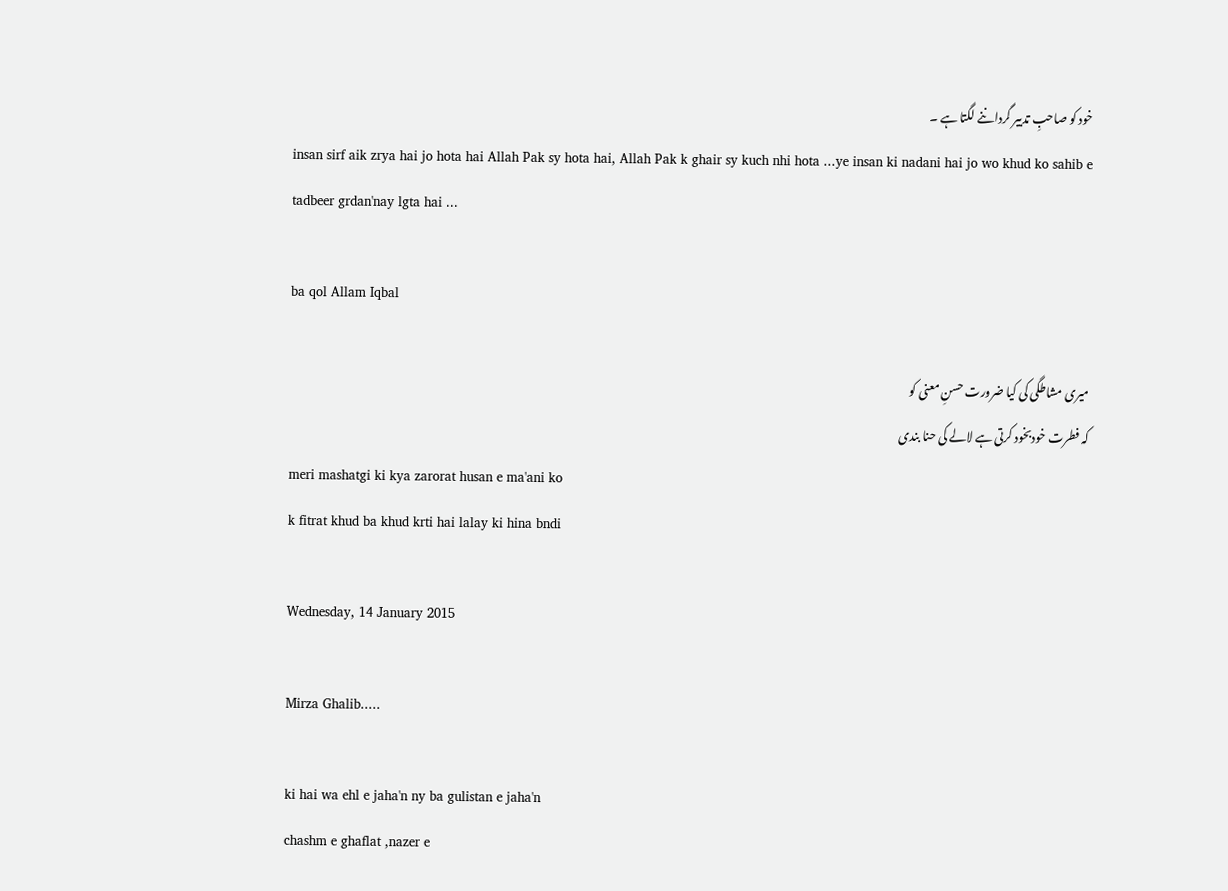خود کو صاحبِ تدبیر گرداننے لگتا ہے ۔
insan sirf aik zrya hai jo hota hai Allah Pak sy hota hai, Allah Pak k ghair sy kuch nhi hota ...ye insan ki nadani hai jo wo khud ko sahib e tadbeer grdan'nay lgta hai ...

ba qol Allam Iqbal

میری مشاطگی کی کیا ضرورت حسنِ معنی کو
کہ فطرت خودبخود کرتی ہے لالے کی حنا بندی
meri mashatgi ki kya zarorat husan e ma'ani ko
k fitrat khud ba khud krti hai lalay ki hina bndi

Wednesday, 14 January 2015

Mirza Ghalib.....

ki hai wa ehl e jaha'n ny ba gulistan e jaha'n
chashm e ghaflat ,nazer e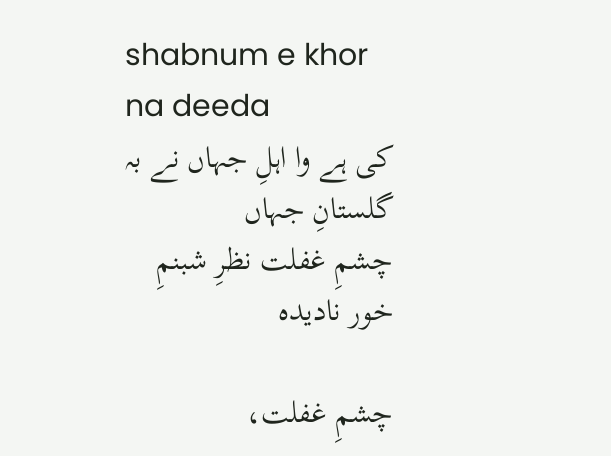shabnum e khor na deeda
کی ہے وا اہلِ جہاں نے بہ گلستانِ جہاں
چشمِ غفلت نظرِ شبنمِ خور نادیدہ

چشمِ غفلت،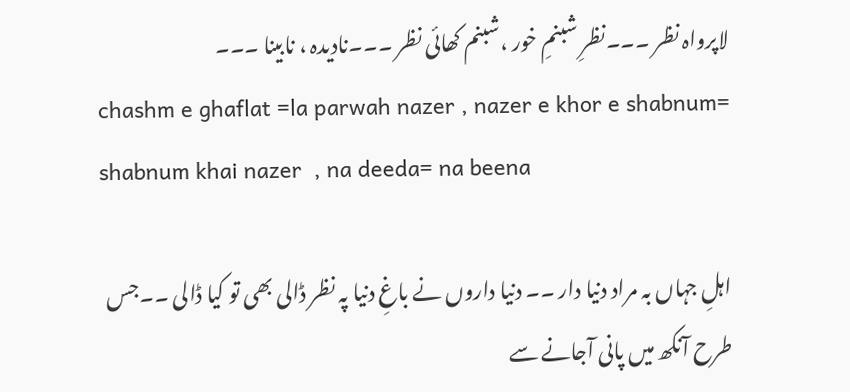لاپرواہ نظر ۔۔۔نظرِ شبنمِ خور ،شبنم کھائی نظر ۔۔۔نادیدہ ، نابینا ۔۔۔
chashm e ghaflat =la parwah nazer , nazer e khor e shabnum= shabnum khai nazer  , na deeda= na beena

اہلِ جہاں بہ مراد دنیا دار ۔۔ دنیا داروں نے باغِ دنیا پہ نظر ڈالی بھی تو کیا ڈالی ۔۔جس طرح آنکھ میں پانی آجانے سے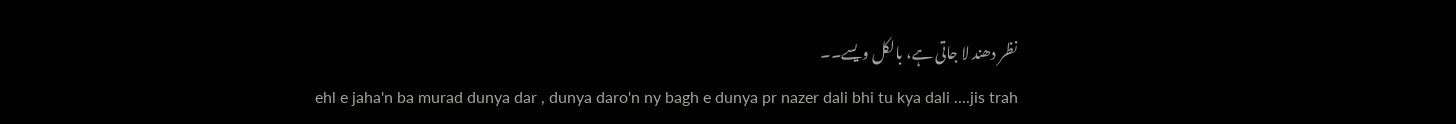نظر دھند لا جاتی ہے، بالکل ویسے۔۔
ehl e jaha'n ba murad dunya dar , dunya daro'n ny bagh e dunya pr nazer dali bhi tu kya dali ....jis trah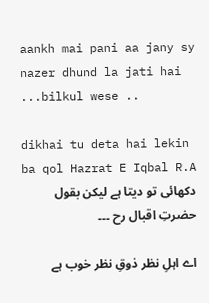aankh mai pani aa jany sy nazer dhund la jati hai ...bilkul wese ..

dikhai tu deta hai lekin ba qol Hazrat E Iqbal R.A
دکھائی تو دیتا ہے لیکن بقول حضرتِ اقبال رح ۔۔۔

اے اہلِ نظر ذوقِ نظر خوب ہے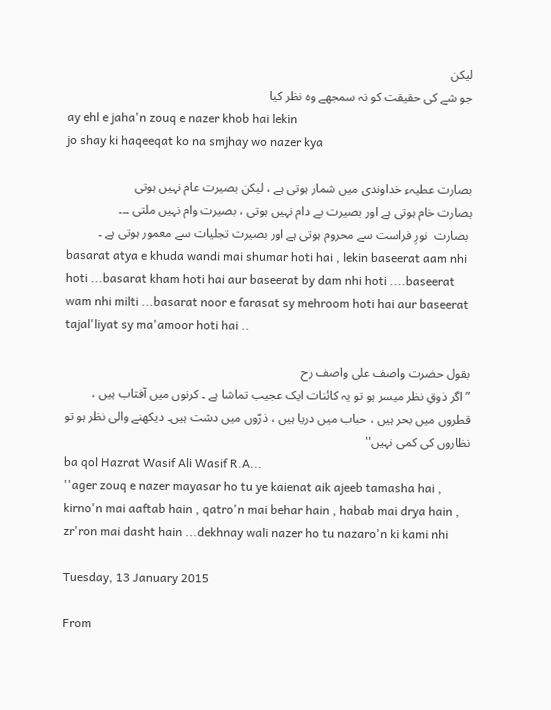لیکن
جو شے کی حقیقت کو نہ سمجھے وہ نظر کیا
ay ehl e jaha'n zouq e nazer khob hai lekin
jo shay ki haqeeqat ko na smjhay wo nazer kya

بصارت عطیہء خداوندی میں شمار ہوتی ہے ، لیکن بصیرت عام نہیں ہوتی
بصارت خام ہوتی ہے اور بصیرت بے دام نہیں ہوتی ، بصیرت وام نہیں ملتی ۔۔۔
 بصارت  نورِ فراست سے محروم ہوتی ہے اور بصیرت تجلیات سے معمور ہوتی ہے ۔
basarat atya e khuda wandi mai shumar hoti hai , lekin baseerat aam nhi hoti ...basarat kham hoti hai aur baseerat by dam nhi hoti ....baseerat wam nhi milti ...basarat noor e farasat sy mehroom hoti hai aur baseerat tajal'liyat sy ma'amoor hoti hai ..

بقول حضرت واصف علی واصف رح
” اگر ذوقِ نظر میسر ہو تو یہ کائنات ایک عجیب تماشا ہے ۔ کرنوں میں آفتاب ہیں ، قطروں میں بحر ہیں ، حباب میں دریا ہیں ، ذرّوں میں دشت ہیں۔ دیکھنے والی نظر ہو تو نظاروں کی کمی نہیں''
ba qol Hazrat Wasif Ali Wasif R.A...
''ager zouq e nazer mayasar ho tu ye kaienat aik ajeeb tamasha hai , kirno'n mai aaftab hain , qatro'n mai behar hain , habab mai drya hain , zr'ron mai dasht hain ...dekhnay wali nazer ho tu nazaro'n ki kami nhi

Tuesday, 13 January 2015

From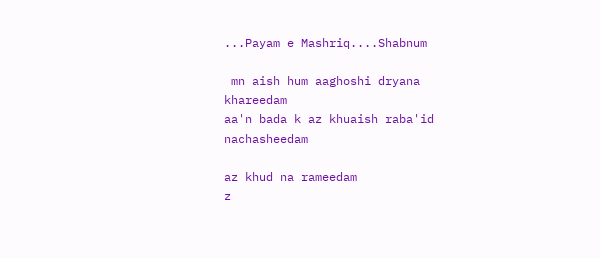...Payam e Mashriq....Shabnum

 mn aish hum aaghoshi dryana khareedam
aa'n bada k az khuaish raba'id nachasheedam

az khud na rameedam
z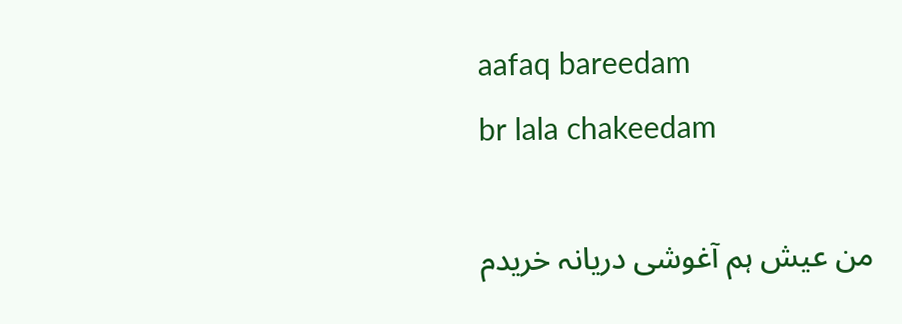aafaq bareedam
br lala chakeedam

من عیش ہم آغوشی دریانہ خریدم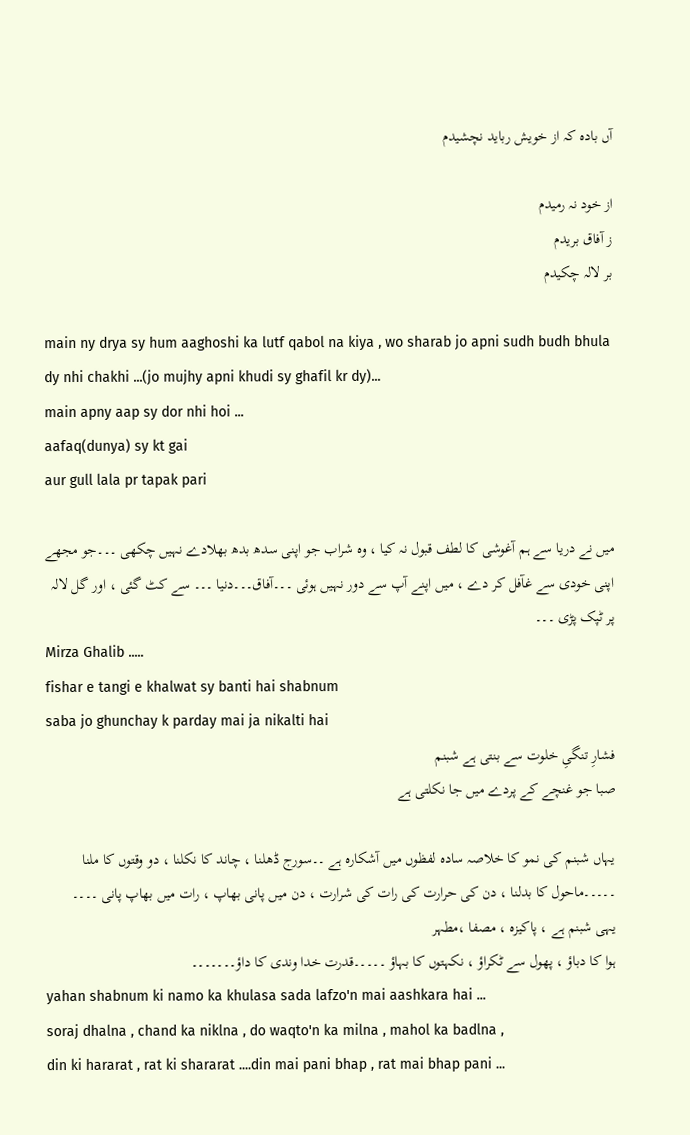آں بادہ کہ از خویش رباید نچشیدم

از خود نہ رمیدم
ز آفاق بریدم
بر لالہ چکیدم

main ny drya sy hum aaghoshi ka lutf qabol na kiya , wo sharab jo apni sudh budh bhula dy nhi chakhi ...(jo mujhy apni khudi sy ghafil kr dy)...
main apny aap sy dor nhi hoi ...
aafaq(dunya) sy kt gai
aur gull lala pr tapak pari

میں نے دریا سے ہم آغوشی کا لطف قبول نہ کیا ، وہ شراب جو اپنی سدھ بدھ بھلادے نہیں چکھی ۔۔۔جو مجھے اپنی خودی سے غآفل کر دے ، میں اپنے آپ سے دور نہیں ہوئی ۔۔۔آفاق۔۔۔دنیا ۔۔۔ سے کٹ گئی ، اور گل لالہ پر ٹپک پڑی ۔۔۔
Mirza Ghalib .....
fishar e tangi e khalwat sy banti hai shabnum
saba jo ghunchay k parday mai ja nikalti hai
فشارِ تنگیِ خلوت سے بنتی ہے شبنم
صبا جو غنچے کے پردے میں جا نکلتی ہے

یہاں شبنم کی نمو کا خلاصہ سادہ لفظوں میں آشکارہ ہے ۔۔سورج ڈھلنا ، چاند کا نکلنا ، دو وقتوں کا ملنا ۔۔۔۔۔ماحول کا بدلنا ، دن کی حرارت کی رات کی شرارت ، دن میں پانی بھاپ ، رات میں بھاپ پانی ۔۔۔۔
یہی شبنم ہے ، پاکیزہ ، مصفا ،مطہر
ہوا کا دباؤ ، پھول سے ٹکراؤ ، نکہتوں کا بہاؤ ۔۔۔۔۔قدرت خدا وندی کا داؤ۔۔۔۔۔۔۔
yahan shabnum ki namo ka khulasa sada lafzo'n mai aashkara hai ...
soraj dhalna , chand ka niklna , do waqto'n ka milna , mahol ka badlna ,
din ki hararat , rat ki shararat ....din mai pani bhap , rat mai bhap pani ...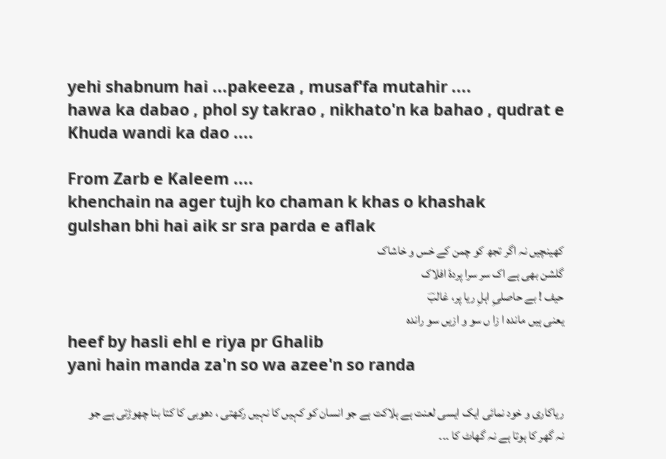yehi shabnum hai ...pakeeza , musaf'fa mutahir ....
hawa ka dabao , phol sy takrao , nikhato'n ka bahao , qudrat e Khuda wandi ka dao ....

From Zarb e Kaleem ....
khenchain na ager tujh ko chaman k khas o khashak
gulshan bhi hai aik sr sra parda e aflak
کھینچیں نہ اگر تجھ کو چمن کے خس و خاشاک
گلشن بھی ہے اک سر سرا پردۂ افلاک
حیف ! بے حاصلیِ اہلِ ریا پر، غالبؔ
یعنی ہیں ماندہ ا زا ں سو و ازیں سو راندہ
heef by hasli ehl e riya pr Ghalib
yani hain manda za'n so wa azee'n so randa

ریاکاری و خود نمائی ایک ایسی لعنت ہے ہلاکت ہے جو انسان کو کہیں کا نہیں رکھتی ، دھوبی کا کتا بنا چھوڑتی ہے جو نہ گھر کا ہوتا ہے نہ گھاٹ کا ۔۔۔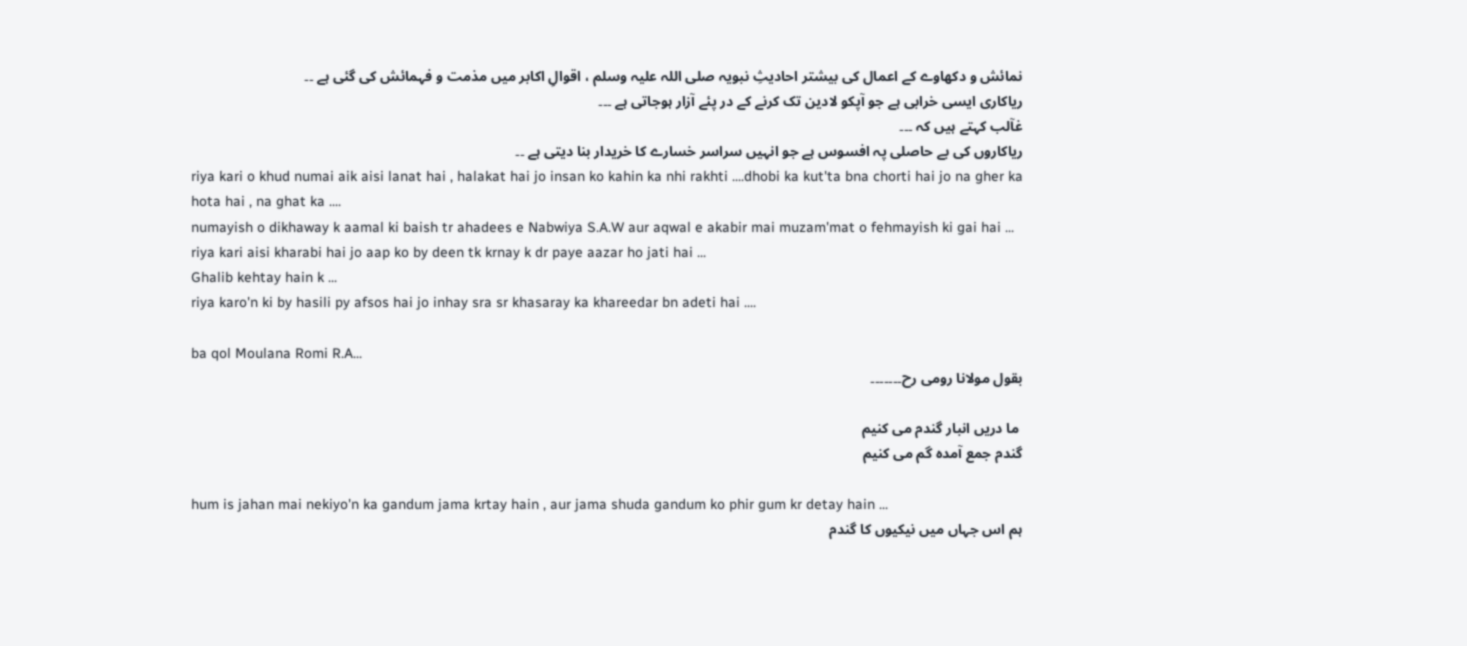نمائش و دکھاوے کے اعمال کی بیشتر احادیثِ نبویہ صلی اللہ علیہ وسلم ، اقوالِ اکابر میں مذمت و فہمائش کی گئی ہے ۔۔
ریاکاری ایسی خرابی ہے جو آپکو لادین تک کرنے کے در پئے آزار ہوجاتی ہے ۔۔۔
غآلب کہتے ہیں کہ ۔۔۔
ریاکاروں کی بے حاصلی پہ افسوس ہے جو انہیں سراسر خسارے کا خریدار بنا دیتی ہے ۔۔
riya kari o khud numai aik aisi lanat hai , halakat hai jo insan ko kahin ka nhi rakhti ....dhobi ka kut'ta bna chorti hai jo na gher ka hota hai , na ghat ka ....
numayish o dikhaway k aamal ki baish tr ahadees e Nabwiya S.A.W aur aqwal e akabir mai muzam'mat o fehmayish ki gai hai ...
riya kari aisi kharabi hai jo aap ko by deen tk krnay k dr paye aazar ho jati hai ...
Ghalib kehtay hain k ...
riya karo'n ki by hasili py afsos hai jo inhay sra sr khasaray ka khareedar bn adeti hai ....

ba qol Moulana Romi R.A...
بقول مولانا رومی رح۔۔۔۔۔۔۔

 ما دریں انبار گندم می کنیم
گندم جمع آمدہ گم می کنیم

hum is jahan mai nekiyo'n ka gandum jama krtay hain , aur jama shuda gandum ko phir gum kr detay hain ...
ہم اس جہاں میں نیکیوں کا گندم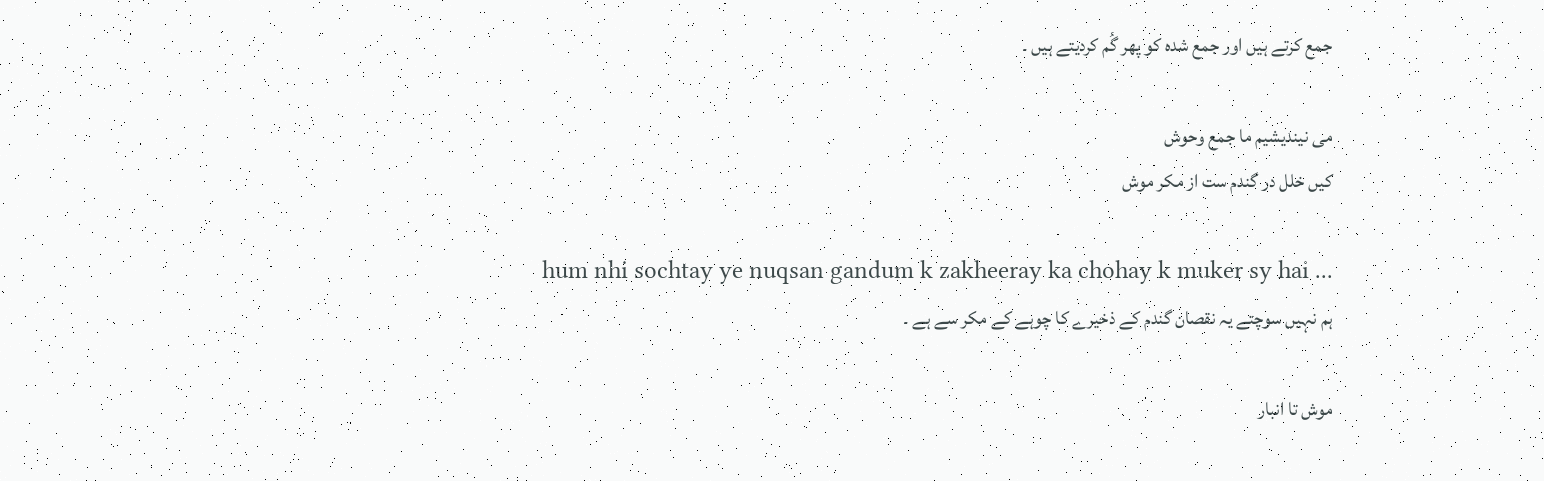جمع کرتے ہیں اور جمع شدہ کو پھر گُم کردیتے ہیں ۔

می نیندیشیم ما جمع وحوش
کیں خلل در گندم ست از مکر موش

hum nhi sochtay ye nuqsan gandum k zakheeray ka chohay k muker sy hai ...
ہم نہیں سوچتے یہ نقصان گندم کے ذخیرے کا چوہے کے مکر سے ہے ۔

موش تا انبار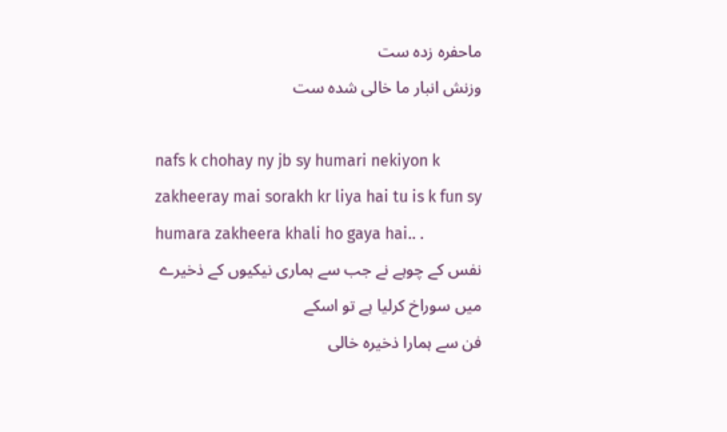ماحفرہ زدہ ست
وزنش انبار ما خالی شدہ ست

nafs k chohay ny jb sy humari nekiyon k zakheeray mai sorakh kr liya hai tu is k fun sy humara zakheera khali ho gaya hai.. .
نفس کے چوہے نے جب سے ہماری نیکیوں کے ذخیرے میں سوراخ کرلیا ہے تو اسکے
فن سے ہمارا ذخیرہ خالی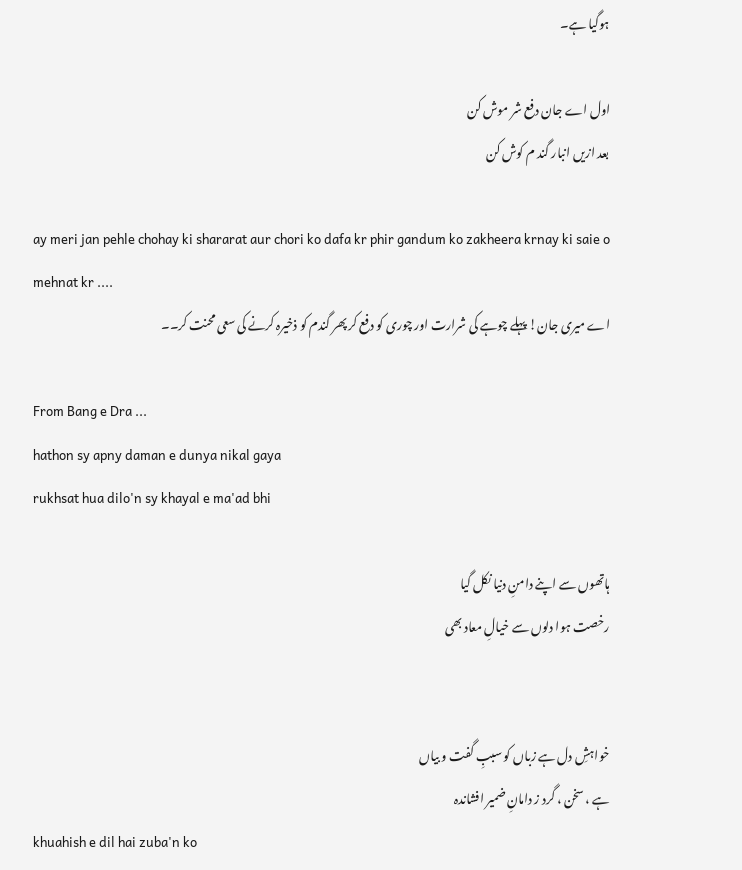ہوگیا ہے۔

اول اے جان دفع شر موش کن
بعد ازیں انبار گند م کوش کن

ay meri jan pehle chohay ki shararat aur chori ko dafa kr phir gandum ko zakheera krnay ki saie o mehnat kr ....
اے میری جان! پہلے چوہے کی شرارت اور چوری کو دفع کر پھر گندم کو ذخیرہ کرنے کی سعی محنت کر۔۔

From Bang e Dra ...
hathon sy apny daman e dunya nikal gaya
rukhsat hua dilo'n sy khayal e ma'ad bhi

ہاتھوں سے اپنے دامنِ دنیا نکل گیا
رخصت ہوا دلوں سے خیالِ معاد بھی


خواہشِ دل ہے زباں کو سببِ گفت و بیاں
ہے ، سخن ، گرد ز دامانِ ضمیر افشاندہ
khuahish e dil hai zuba'n ko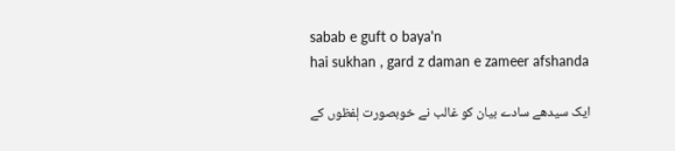sabab e guft o baya'n
hai sukhan , gard z daman e zameer afshanda

ایک سیدھے سادے بیان کو غالب نے خوبصورت لٖفظوں کے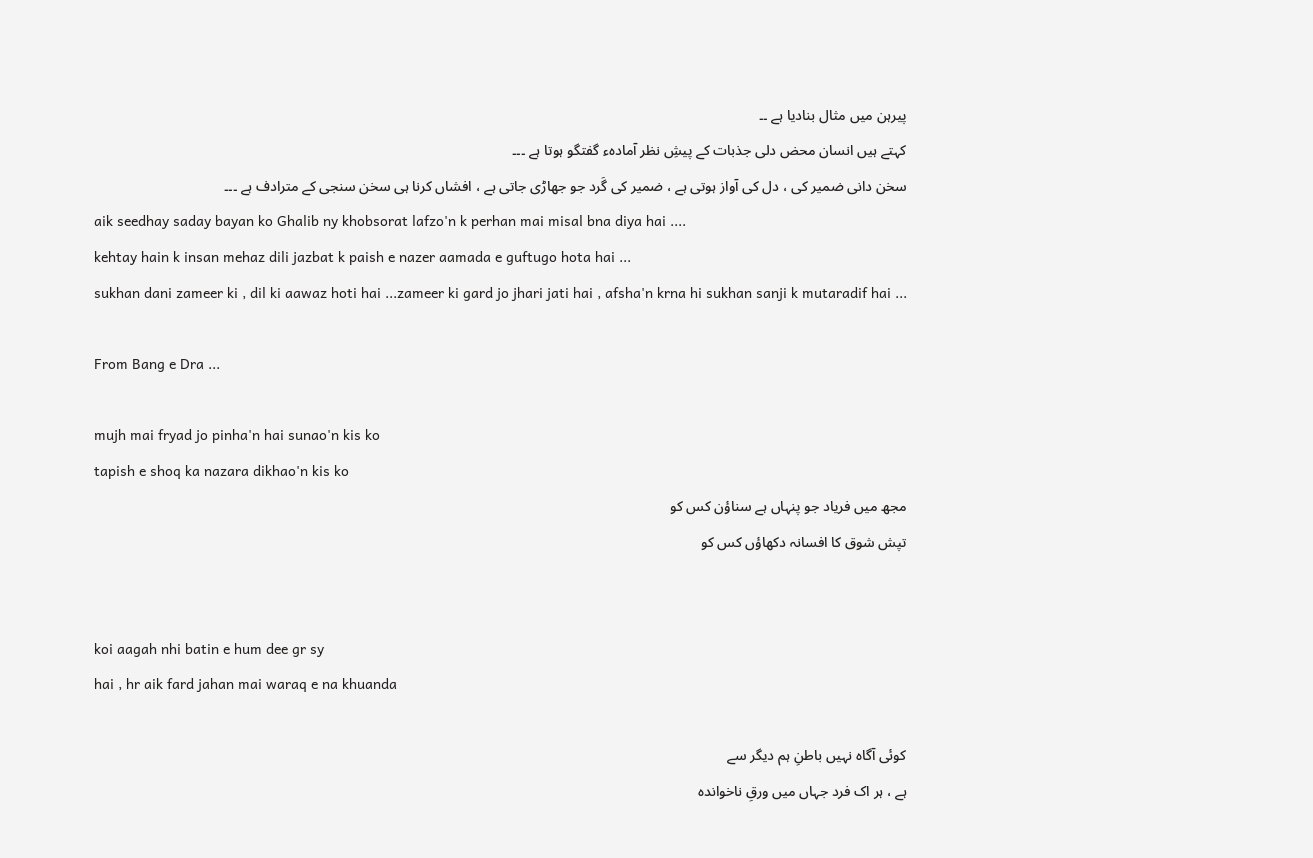پیرہن میں مثال بنادیا ہے ۔۔
کہتے ہیں انسان محض دلی جذبات کے پیشِ نظر آمادہء گفتگو ہوتا ہے ۔۔۔
سخن دانی ضمیر کی ، دل کی آواز ہوتی ہے ، ضمیر کی گَرد جو جھاڑی جاتی ہے ، افشاں کرنا ہی سخن سنجی کے مترادف ہے ۔۔۔
aik seedhay saday bayan ko Ghalib ny khobsorat lafzo'n k perhan mai misal bna diya hai ....
kehtay hain k insan mehaz dili jazbat k paish e nazer aamada e guftugo hota hai ...
sukhan dani zameer ki , dil ki aawaz hoti hai ...zameer ki gard jo jhari jati hai , afsha'n krna hi sukhan sanji k mutaradif hai ...

From Bang e Dra ...

mujh mai fryad jo pinha'n hai sunao'n kis ko
tapish e shoq ka nazara dikhao'n kis ko
مجھ میں فریاد جو پنہاں ہے سناؤن کس کو
تپش شوق کا افسانہ دکھاؤں کس کو


koi aagah nhi batin e hum dee gr sy
hai , hr aik fard jahan mai waraq e na khuanda

کوئی آگاہ نہیں باطنِ ہم دیگر سے
ہے ، ہر اک فرد جہاں میں ورقِ ناخواندہ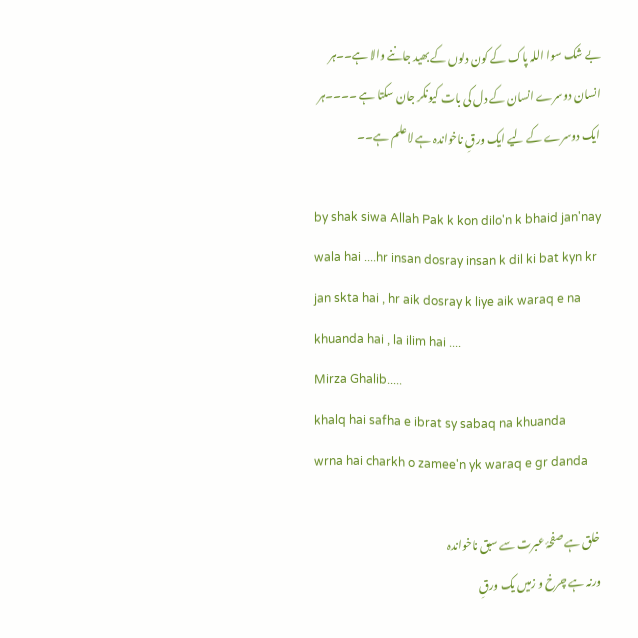بے شک سوا اللہ پاک کے کون دلوں کے بھید جاننے والا ہے۔۔ہر انسان دوسرے انسان کے دل کی بات کیونکر جان سکتا ہے ۔۔۔۔ہر ایک دوسرے کے لیے ایک ورقِ ناخواندہ ہے لاعلم ہے۔۔

by shak siwa Allah Pak k kon dilo'n k bhaid jan'nay wala hai ....hr insan dosray insan k dil ki bat kyn kr jan skta hai , hr aik dosray k liye aik waraq e na khuanda hai , la ilim hai ....
Mirza Ghalib.....
khalq hai safha e ibrat sy sabaq na khuanda
wrna hai charkh o zamee'n yk waraq e gr danda

خلق ہے صفحۂ عبرت سے سبق ناخواندہ
ورنہ ہے چرخ و زمیں یک ورقِ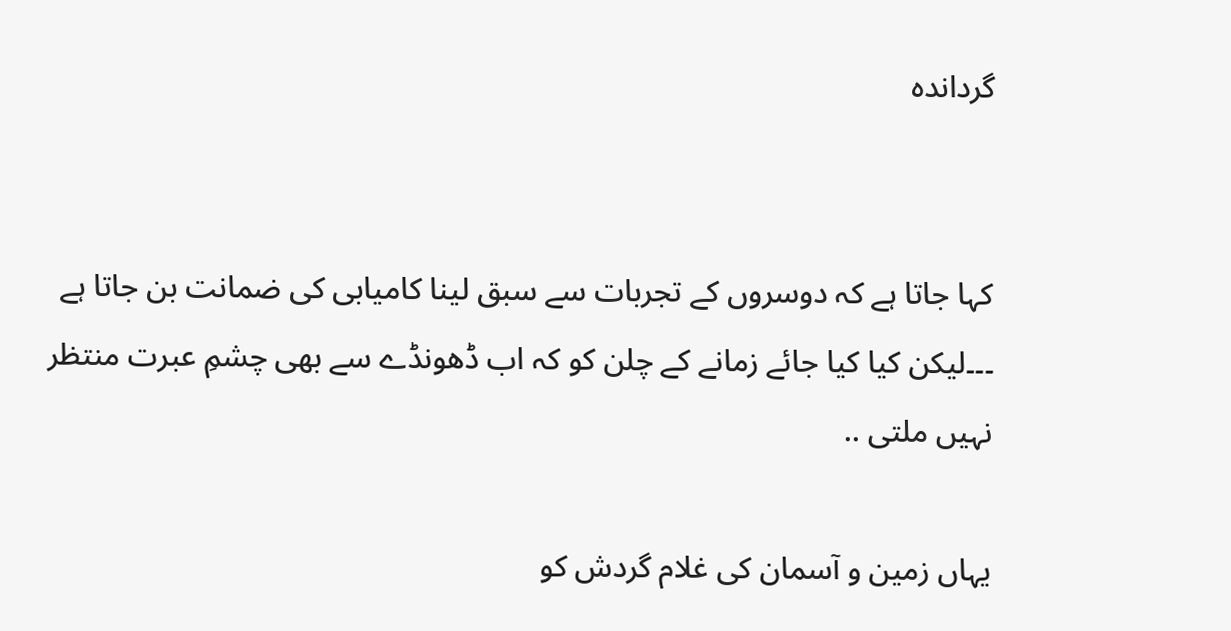گرداندہ


کہا جاتا ہے کہ دوسروں کے تجربات سے سبق لینا کامیابی کی ضمانت بن جاتا ہے ۔۔۔لیکن کیا کیا جائے زمانے کے چلن کو کہ اب ڈھونڈے سے بھی چشمِ عبرت منتظر نہیں ملتی ..

یہاں زمین و آسمان کی غلام گردش کو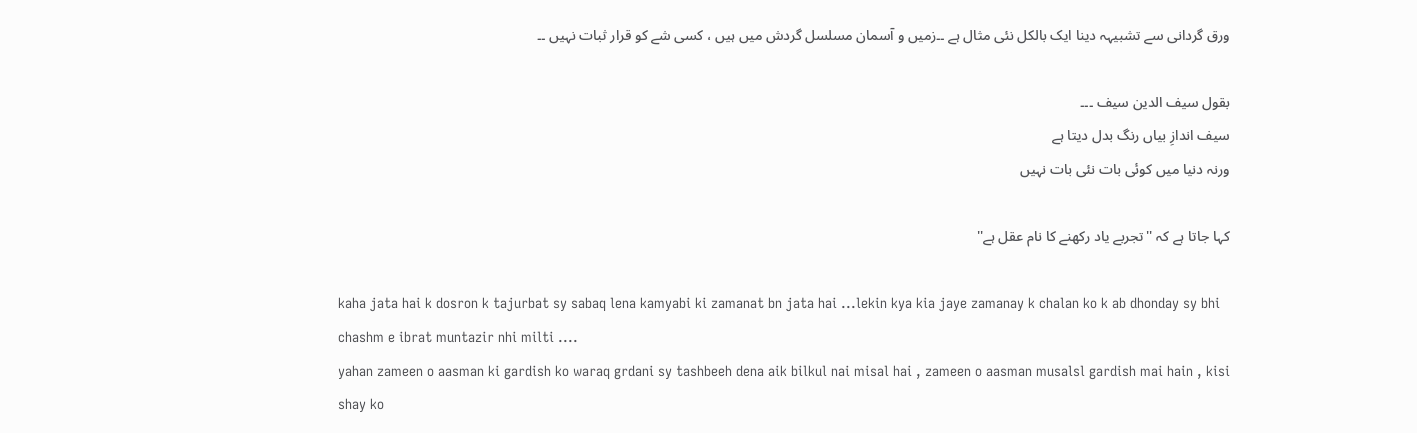ورق گردانی سے تشبیہہ دینا ایک بالکل نئی مثال ہے ۔۔زمیں و آسمان مسلسل گردش میں ہیں ، کسی شے کو قرار ثبات نہیں ۔۔

بقول سیف الدین سیف ۔۔۔
سیف اندازِ بیاں رنگ بدل دیتا ہے
ورنہ دنیا میں کوئی بات نئی بات نہیں

کہا جاتا ہے کہ ''تجربے یاد رکھنے کا نام عقل ہے''

kaha jata hai k dosron k tajurbat sy sabaq lena kamyabi ki zamanat bn jata hai ...lekin kya kia jaye zamanay k chalan ko k ab dhonday sy bhi chashm e ibrat muntazir nhi milti ....
yahan zameen o aasman ki gardish ko waraq grdani sy tashbeeh dena aik bilkul nai misal hai , zameen o aasman musalsl gardish mai hain , kisi shay ko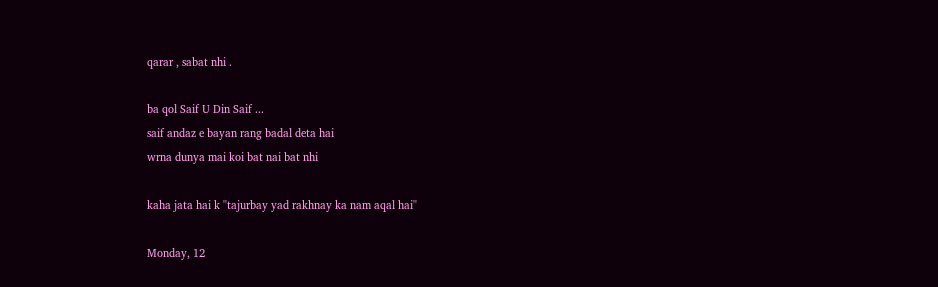qarar , sabat nhi .

ba qol Saif U Din Saif ...
saif andaz e bayan rang badal deta hai
wrna dunya mai koi bat nai bat nhi

kaha jata hai k ''tajurbay yad rakhnay ka nam aqal hai''

Monday, 12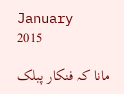January 2015

مانا کہ فنکار پبلک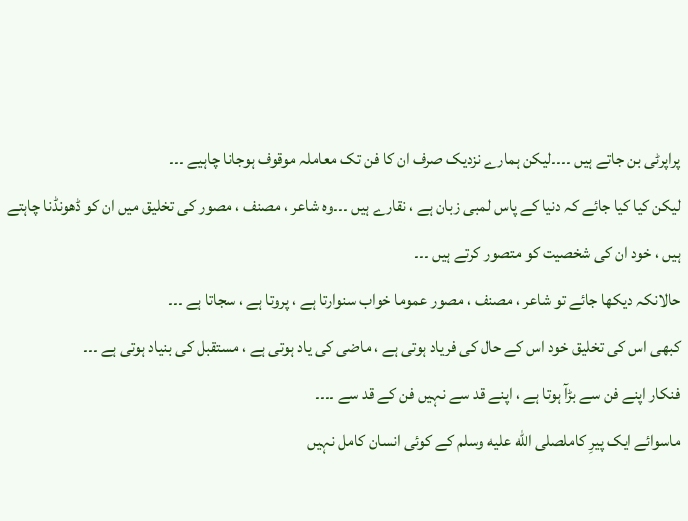پراپرٹی بن جاتے ہیں ۔۔۔۔لیکن ہمارے نزدیک صرف ان کا فن تک معاملہ موقوف ہوجانا چاہیے ۔۔۔
لیکن کیا کیا جائے کہ دنیا کے پاس لمبی زبان ہے ، نقارے ہیں ۔۔۔وہ شاعر ، مصنف ، مصور کی تخلیق میں ان کو ڈھونڈنا چاہتے ہیں ، خود ان کی شخصیت کو متصور کرتے ہیں ۔۔۔
حالانکہ دیکھا جائے تو شاعر ، مصنف ، مصور عموما خواب سنوارتا ہے ، پروتا ہے ، سجاتا ہے ۔۔۔
کبھی اس کی تخلیق خود اس کے حال کی فریاد ہوتی ہے ، ماضی کی یاد ہوتی ہے ، مستقبل کی بنیاد ہوتی ہے ۔۔۔
فنکار اپنے فن سے بڑآ ہوتا ہے ، اپنے قد سے نہیں فن کے قد سے ۔۔۔۔
ماسوائے ایک پیرِ کاملصلى الله عليه وسلم کے کوئی انسان کامل نہیں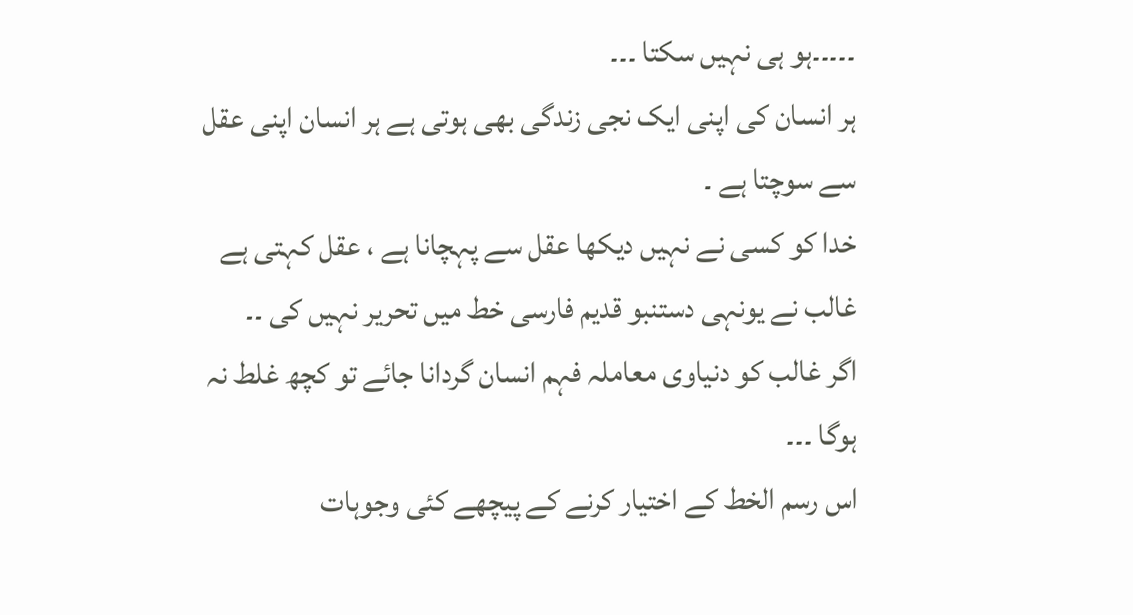۔۔۔۔۔ہو ہی نہیں سکتا ۔۔۔
ہر انسان کی اپنی ایک نجی زندگی بھی ہوتی ہے ہر انسان اپنی عقل سے سوچتا ہے ۔
خدا کو کسی نے نہیں دیکھا عقل سے پہچانا ہے ، عقل کہتی ہے غالب نے یونہی دستنبو قدیم فارسی خط میں تحریر نہیں کی ۔۔
اگر غالب کو دنیاوی معاملہ فہم انسان گردانا جائے تو کچھ غلط نہ ہوگا ۔۔۔
اس رسم الخط کے اختیار کرنے کے پیچھے کئی وجوہات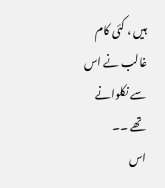ہیں ، کئی کام غالب نے اس سے نکلوانے تھے ۔۔
اس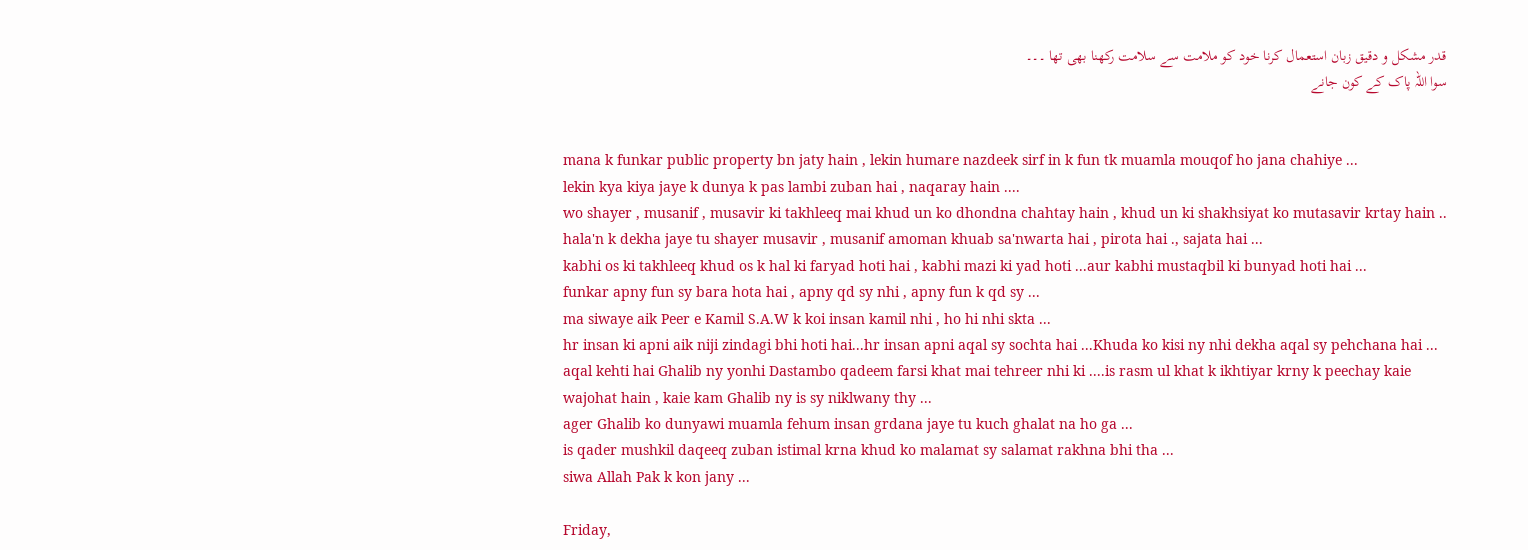قدر مشکل و دقیق زبان استعمال کرنا خود کو ملامت سے سلامت رکھنا بھی تھا ۔۔۔
سوا اللہ پاک کے کون جانے


mana k funkar public property bn jaty hain , lekin humare nazdeek sirf in k fun tk muamla mouqof ho jana chahiye ...
lekin kya kiya jaye k dunya k pas lambi zuban hai , naqaray hain ....
wo shayer , musanif , musavir ki takhleeq mai khud un ko dhondna chahtay hain , khud un ki shakhsiyat ko mutasavir krtay hain ..
hala'n k dekha jaye tu shayer musavir , musanif amoman khuab sa'nwarta hai , pirota hai ., sajata hai ...
kabhi os ki takhleeq khud os k hal ki faryad hoti hai , kabhi mazi ki yad hoti ...aur kabhi mustaqbil ki bunyad hoti hai ...
funkar apny fun sy bara hota hai , apny qd sy nhi , apny fun k qd sy ...
ma siwaye aik Peer e Kamil S.A.W k koi insan kamil nhi , ho hi nhi skta ...
hr insan ki apni aik niji zindagi bhi hoti hai...hr insan apni aqal sy sochta hai ...Khuda ko kisi ny nhi dekha aqal sy pehchana hai ...
aqal kehti hai Ghalib ny yonhi Dastambo qadeem farsi khat mai tehreer nhi ki ....is rasm ul khat k ikhtiyar krny k peechay kaie wajohat hain , kaie kam Ghalib ny is sy niklwany thy ...
ager Ghalib ko dunyawi muamla fehum insan grdana jaye tu kuch ghalat na ho ga ...
is qader mushkil daqeeq zuban istimal krna khud ko malamat sy salamat rakhna bhi tha ...
siwa Allah Pak k kon jany ...

Friday,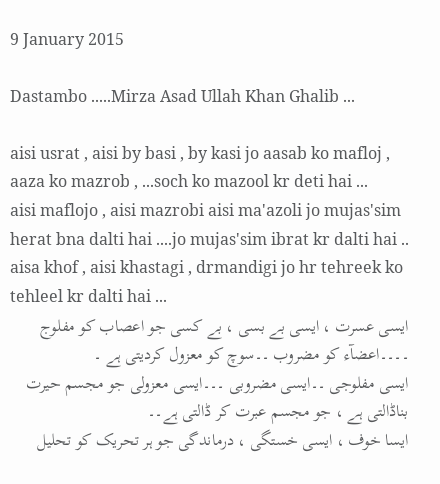9 January 2015

Dastambo .....Mirza Asad Ullah Khan Ghalib ...

aisi usrat , aisi by basi , by kasi jo aasab ko mafloj , aaza ko mazrob , ...soch ko mazool kr deti hai ...
aisi maflojo , aisi mazrobi aisi ma'azoli jo mujas'sim herat bna dalti hai ....jo mujas'sim ibrat kr dalti hai ..
aisa khof , aisi khastagi , drmandigi jo hr tehreek ko tehleel kr dalti hai ...
ایسی عسرت ، ایسی بے بسی ، بے کسی جو اعصاب کو مفلوج ۔۔۔۔اعضآء کو مضروب ۔۔سوچ کو معزول کردیتی ہے ۔
ایسی مفلوجی ۔۔ایسی مضروبی ۔۔۔ایسی معزولی جو مجسم حیرت بناڈالتی ہے ، جو مجسم عبرت کر ڈالتی ہے۔۔
ایسا خوف ، ایسی خستگی ، درماندگی جو ہر تحریک کو تحلیل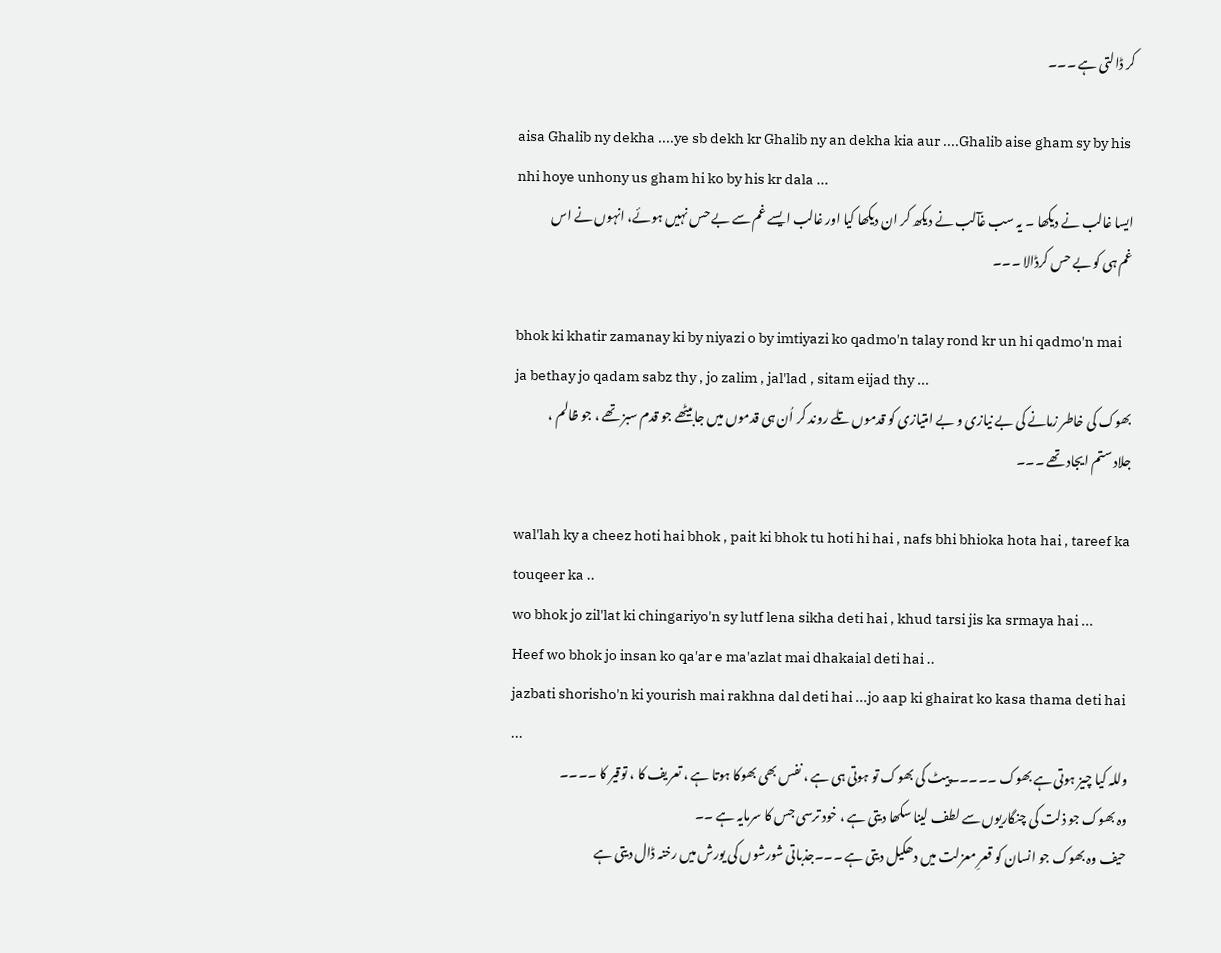کر ڈالتی ہے ۔۔۔

aisa Ghalib ny dekha ....ye sb dekh kr Ghalib ny an dekha kia aur ....Ghalib aise gham sy by his nhi hoye unhony us gham hi ko by his kr dala ...
ایسا غالب نے دیکھا ۔ یہ سب غآلب نے دیکھ کر ان دیکھا کیا اور غالب ایسے غم سے بے حس نہیں ہوئے، انہوں نے اس غم ہی کو بے حس کرڈالا ۔۔۔

bhok ki khatir zamanay ki by niyazi o by imtiyazi ko qadmo'n talay rond kr un hi qadmo'n mai ja bethay jo qadam sabz thy , jo zalim , jal'lad , sitam eijad thy ...
بھوک کی خاطر زمانے کی بے نیازی و بے امتیازی کو قدموں تلے روند کر اُن ہی قدموں میں جابیٹھے جو قدم سبز تھے ، جو ظالم ، جلاد ستم ایجاد تھے ۔۔۔

wal'lah ky a cheez hoti hai bhok , pait ki bhok tu hoti hi hai , nafs bhi bhioka hota hai , tareef ka touqeer ka ..
wo bhok jo zil'lat ki chingariyo'n sy lutf lena sikha deti hai , khud tarsi jis ka srmaya hai ...
Heef wo bhok jo insan ko qa'ar e ma'azlat mai dhakaial deti hai ..
jazbati shorisho'n ki yourish mai rakhna dal deti hai ...jo aap ki ghairat ko kasa thama deti hai ...
وللہ کیا چیز ہوتی ہے بھوک ۔۔۔۔۔پیٹ کی بھوک تو ہوتی ہی ہے ، نفس بھی بھوکا ہوتا ہے ، تعریف کا ، توقیر کا ۔۔۔۔
وہ بھوک جو ذلت کی چنگاریوں سے لطف لینا سکھا دیتی ہے ، خود ترسی جس کا سرمایہ ہے ۔۔
حیف وہ بھوک جو انسان کو قعرِ معزلت میں دھکیل دیتی ہے ۔۔۔جذباتی شورشوں کی یورش میں رخنہ ڈال دیتی ہے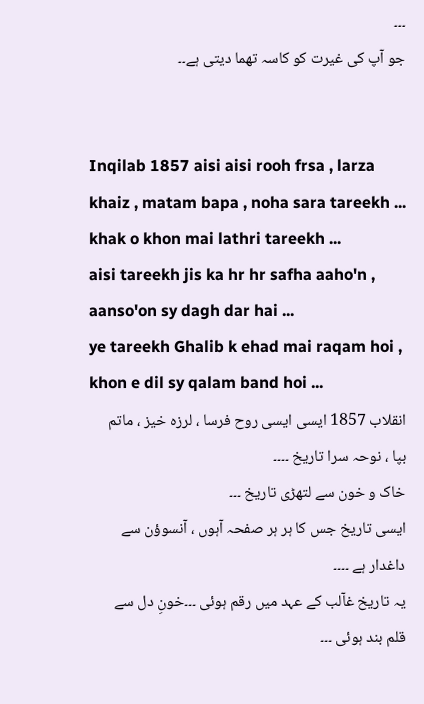۔۔۔
جو آپ کی غیرت کو کاسہ تھما دیتی ہے۔۔


Inqilab 1857 aisi aisi rooh frsa , larza khaiz , matam bapa , noha sara tareekh ...
khak o khon mai lathri tareekh ...
aisi tareekh jis ka hr hr safha aaho'n , aanso'on sy dagh dar hai ...
ye tareekh Ghalib k ehad mai raqam hoi , khon e dil sy qalam band hoi ...
انقلاب 1857 ایسی ایسی روح فرسا ، لرزہ خیز ، ماتم بپا ، نوحہ سرا تاریخ ۔۔۔۔
خاک و خون سے لتھڑی تاریخ ۔۔۔
ایسی تاریخ جس کا ہر ہر صفحہ آہوں ، آنسوؤن سے داغدار ہے ۔۔۔۔
یہ تاریخ غآلب کے عہد میں رقم ہوئی ۔۔۔خونِ دل سے قلم بند ہوئی ۔۔۔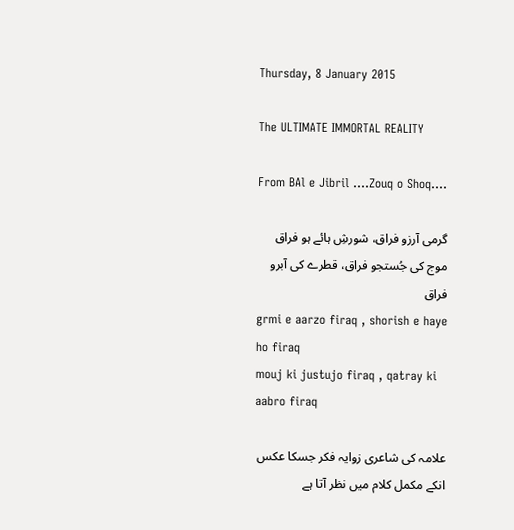Thursday, 8 January 2015

The ULTIMATE IMMORTAL REALITY

From BAl e Jibril ....Zouq o Shoq....

گرمی آرزو فراق، شورشِ ہائے ہو فراق
موج کی جُستجو فراق، قطرے کی آبرو فراق
grmi e aarzo firaq , shorish e haye ho firaq
mouj ki justujo firaq , qatray ki aabro firaq

علامہ کی شاعری زوایہ فکر جسکا عکس انکے مکمل کلام میں نظر آتا ہے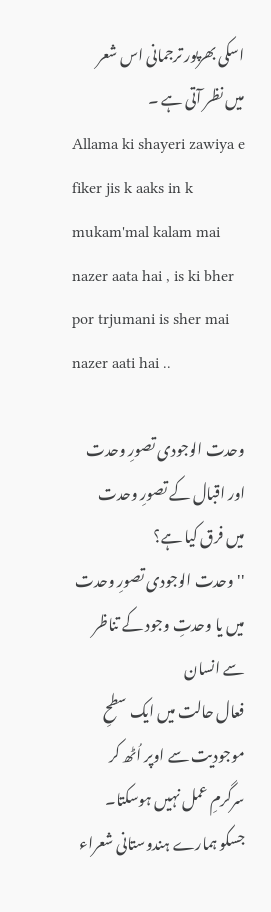اسکی بھرپور ترجمانی اس شعر میں نظر آتی ہے ۔
Allama ki shayeri zawiya e fiker jis k aaks in k mukam'mal kalam mai nazer aata hai , is ki bher por trjumani is sher mai nazer aati hai ..

وحدت الوجودی تصورِ وحدت اور اقبال کے تصورِ وحدت میں فرق کیا ہے؟
'' وحدت الوجودی تصورِ وحدت میں یا وحدتِ وجود کے تناظر سے انسان
فعال حالت میں ایک سطحِ موجودیت سے اوپر اُٹھ کر سرگرمِ عمل نہیں ہوسکتا۔
جسکو ہمارے ہندوستانی شعراء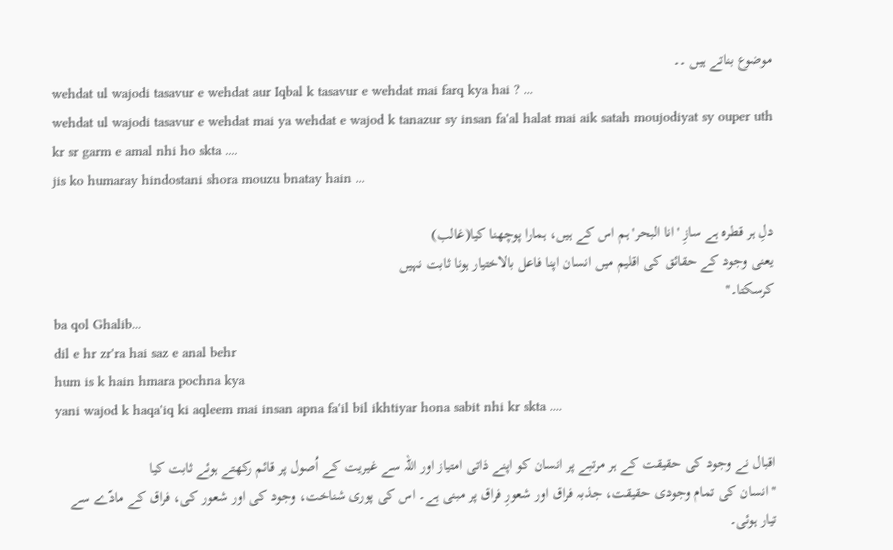موضوع بناتے ہیں ۔۔
wehdat ul wajodi tasavur e wehdat aur Iqbal k tasavur e wehdat mai farq kya hai ? ...
wehdat ul wajodi tasavur e wehdat mai ya wehdat e wajod k tanazur sy insan fa'al halat mai aik satah moujodiyat sy ouper uth kr sr garm e amal nhi ho skta ....
jis ko humaray hindostani shora mouzu bnatay hain ...

دلِ ہر قطرہ ہے سازِ 'انا البحر' ہم اس کے ہیں، ہمارا پوچھنا کیا(غالب)
یعنی وجود کے حقائق کی اقلیم میں انسان اپنا فاعل بالاختیار ہونا ثابت نہیں
کرسکتا۔''
ba qol Ghalib...
dil e hr zr'ra hai saz e anal behr
hum is k hain hmara pochna kya
yani wajod k haqa'iq ki aqleem mai insan apna fa'il bil ikhtiyar hona sabit nhi kr skta ....

اقبال نے وجود کی حقیقت کے ہر مرتبے پر انسان کو اپنے ذاتی امتیاز اور اللہ سے غیریت کے اُصول پر قائم رکھتے ہوئے ثابت کیا
''انسان کی تمام وجودی حقیقت، جذبہ فراق اور شعورِ فراق پر مبنی ہے۔ اس کی پوری شناخت، وجود کی اور شعور کی، فراق کے مادّے سے تیار ہوئی۔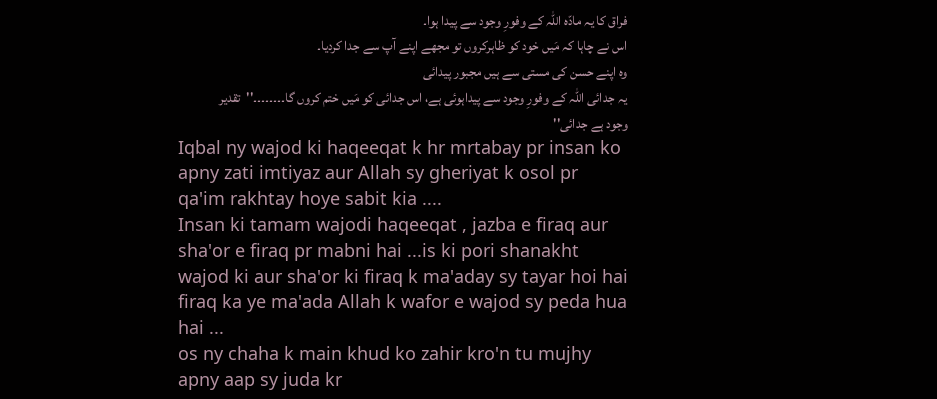فراق کا یہ مادّہ اللہ کے وفورِ وجود سے پیدا ہوا۔
اس نے چاہا کہ مَیں خود کو ظاہرکروں تو مجھے اپنے آپ سے جدا کردیا۔
وہ اپنے حسن کی مستی سے ہیں مجبور پیدائی
یہ جدائی اللہ کے وفورِ وجود سے پیداہوئی ہے، اس جدائی کو مَیں ختم کروں گا۔۔۔۔۔۔۔۔''تقدیر وجود ہے جدائی''
Iqbal ny wajod ki haqeeqat k hr mrtabay pr insan ko apny zati imtiyaz aur Allah sy gheriyat k osol pr qa'im rakhtay hoye sabit kia ....
Insan ki tamam wajodi haqeeqat , jazba e firaq aur sha'or e firaq pr mabni hai ...is ki pori shanakht wajod ki aur sha'or ki firaq k ma'aday sy tayar hoi hai
firaq ka ye ma'ada Allah k wafor e wajod sy peda hua hai ...
os ny chaha k main khud ko zahir kro'n tu mujhy apny aap sy juda kr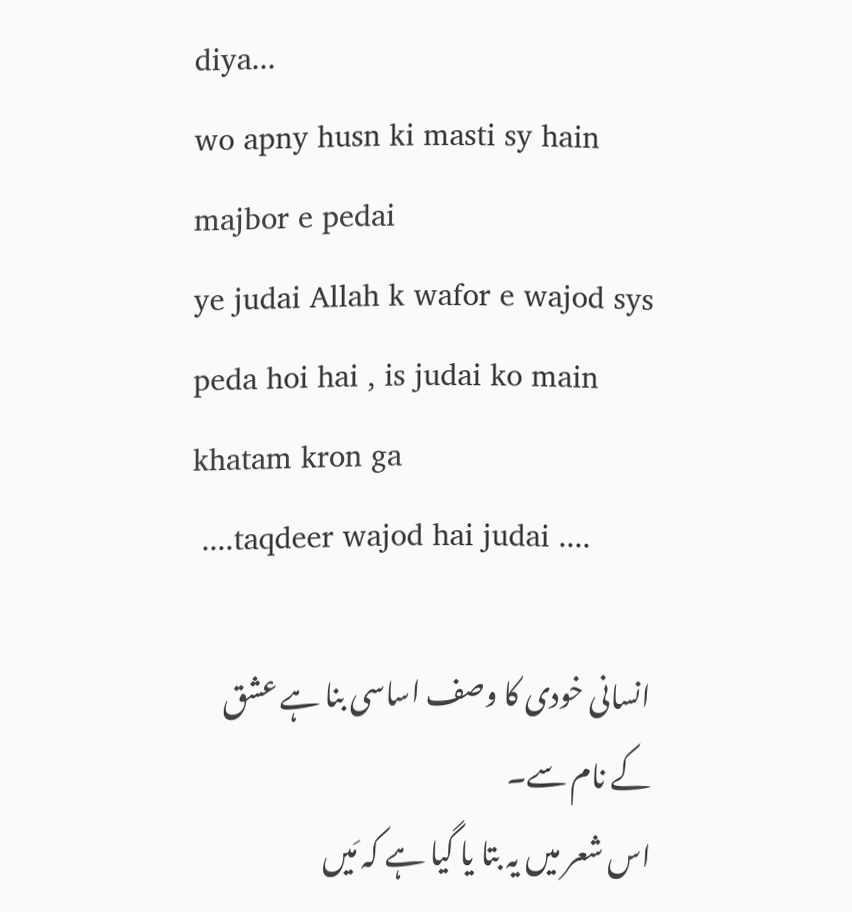diya...
wo apny husn ki masti sy hain majbor e pedai
ye judai Allah k wafor e wajod sys peda hoi hai , is judai ko main khatam kron ga
 ....taqdeer wajod hai judai ....

انسانی خودی کا وصف اساسی بنا ہے عشق کے نام سے۔
اس شعر میں یہ بتا یا گیا ہے کہ مَیں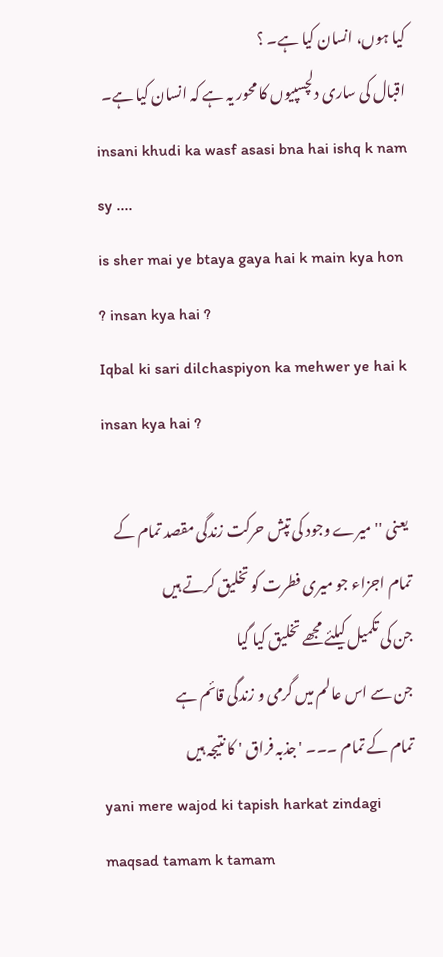کیا ہوں، انسان کیا ہے۔ ؟
اقبال کی ساری دلچسپیوں کا محور یہ ہے کہ انسان کیا ہے۔
insani khudi ka wasf asasi bna hai ishq k nam sy ....
is sher mai ye btaya gaya hai k main kya hon ? insan kya hai ?
Iqbal ki sari dilchaspiyon ka mehwer ye hai k insan kya hai ?

 یعنی ''میرے وجود کی تپش حرکت زندگی مقصد تمام کے تمام اجزاء جو میری فطرت کو تخلیق کرتے ہیں
جن کی تکمیل کیلئے مجھے تخلیق کیا گیا
جن سے اس عالم میں گرمی و زندگی قائم ہے
تمام کے تمام ۔۔۔ 'جذبہ فراق ' کا نتیجہ ہیں
yani mere wajod ki tapish harkat zindagi maqsad tamam k tamam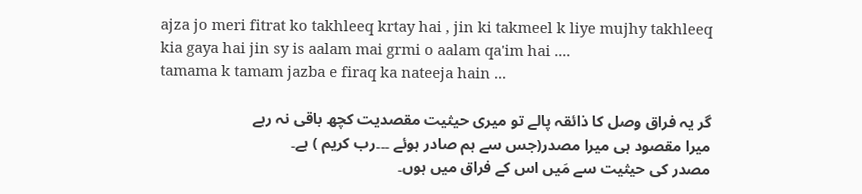ajza jo meri fitrat ko takhleeq krtay hai , jin ki takmeel k liye mujhy takhleeq kia gaya hai jin sy is aalam mai grmi o aalam qa'im hai ....
tamama k tamam jazba e firaq ka nateeja hain ...

گر یہ فراق وصل کا ذائقہ پالے تو میری حیثیت مقصدیت کچھ باقی نہ رہے
میرا مقصود ہی میرا مصدر(جس سے ہم صادر ہوئے ۔۔۔رب کریم ) ہے۔
مصدر کی حیثیت سے مَیں اس کے فراق میں ہوں۔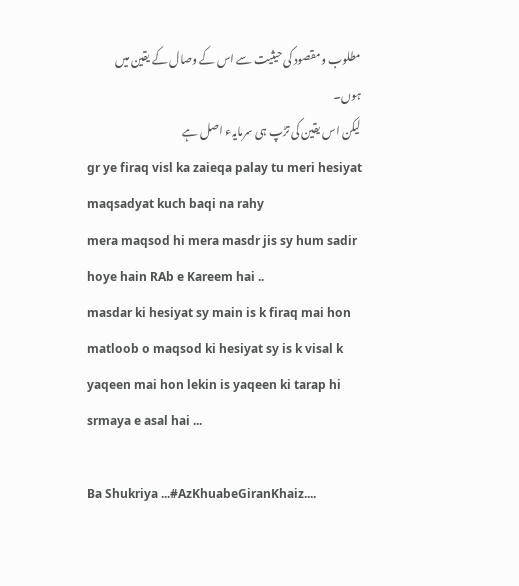مطلوب و مقصود کی حیثیت سے اس کے وصال کے یقین میں ہوں۔
لیکن اس یقین کی تڑپ ہی سرمایہء اصل ہے
gr ye firaq visl ka zaieqa palay tu meri hesiyat maqsadyat kuch baqi na rahy
mera maqsod hi mera masdr jis sy hum sadir hoye hain RAb e Kareem hai ..
masdar ki hesiyat sy main is k firaq mai hon matloob o maqsod ki hesiyat sy is k visal k yaqeen mai hon lekin is yaqeen ki tarap hi srmaya e asal hai ...

Ba Shukriya ...#AzKhuabeGiranKhaiz....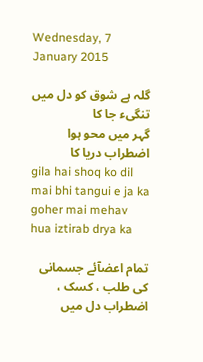Wednesday, 7 January 2015

گلہ ہے شوق کو دل میں تنگیء جا کا
گہر میں محو ہوا اضطراب دریا کا
gila hai shoq ko dil mai bhi tangui e ja ka
goher mai mehav hua iztirab drya ka

تمام اعضآئے جسمانی کی طلب ، کسک ، اضطراب دل میں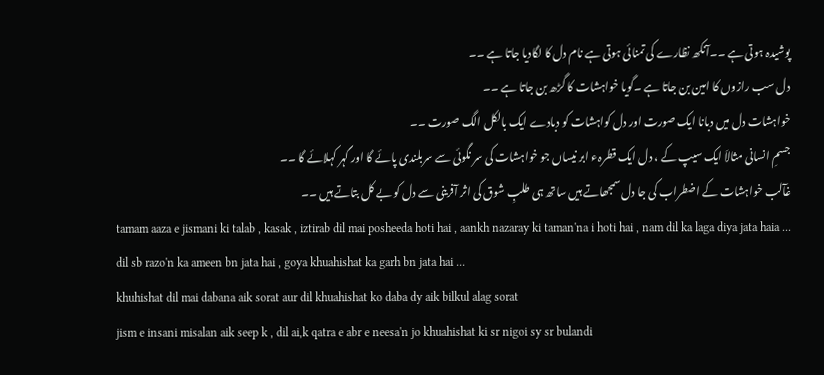پوشیدہ ہوتی ہے ۔۔آنکھ نظارے کی تمنائی ہوتی ہے نام دل کا لگادیا جاتا ہے ۔۔
دل سب رازوں کا امین بن جاتا ہے ۔گویا خواہشات کا گڑھ بن جاتا ہے ۔۔
خواہشات دل میں دبانا ایک صورت اور دل کواہشات کو دبادے ایک بالکل الگ صورت ۔۔
جسمِ انسانی مثالاَ ایک سیپ کے ، دل ایک قطرہء ابر نیساں جو خواہشات کی سر نگوئی سے سربلندی پائے گا اور گہر کہلائے گا ۔۔
غآلب خواہشات کے اضطراب کی جا دل سمجھاتے ہیں ساتھ ہی طلبِ شوق کی اثر آفرینی سے دل کو بے کل بتاتے ہیں ۔۔
tamam aaza e jismani ki talab , kasak , iztirab dil mai posheeda hoti hai , aankh nazaray ki taman'na i hoti hai , nam dil ka laga diya jata haia ...
dil sb razo'n ka ameen bn jata hai , goya khuahishat ka garh bn jata hai ...
khuhishat dil mai dabana aik sorat aur dil khuahishat ko daba dy aik bilkul alag sorat
jism e insani misalan aik seep k , dil ai,k qatra e abr e neesa'n jo khuahishat ki sr nigoi sy sr bulandi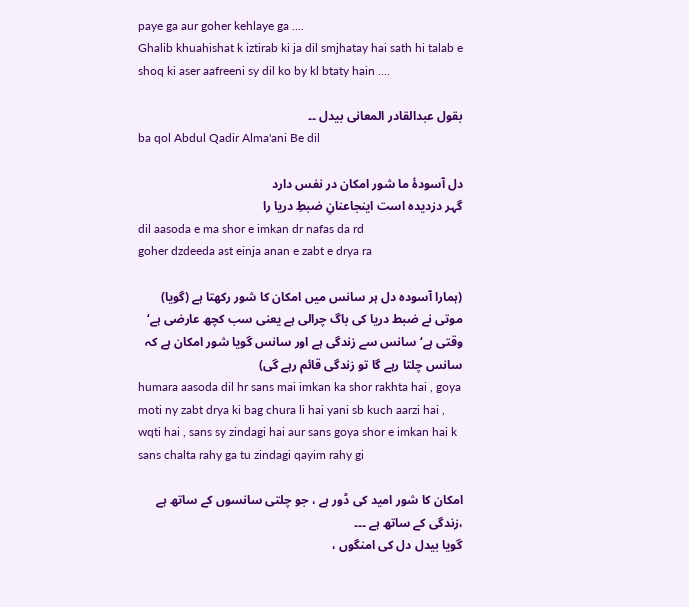paye ga aur goher kehlaye ga ....
Ghalib khuahishat k iztirab ki ja dil smjhatay hai sath hi talab e shoq ki aser aafreeni sy dil ko by kl btaty hain ....

بقول عبدالقادر المعانی بیدل ۔۔
ba qol Abdul Qadir Alma'ani Be dil

دل آسودۂ ما شور امکان در نفس دارد
گہر دزدیدہ است اینجاعنانِ ضبطِ دریا را
dil aasoda e ma shor e imkan dr nafas da rd
goher dzdeeda ast einja anan e zabt e drya ra

(ہمارا آسودہ دل ہر سانس میں امکان کا شور رکھتا ہے (گویا) موتی نے ضبط دریا کی باگ چرالی ہے یعنی سب کچھ عارضی ہے‘ وقتی ہے‘ سانس سے زندگی ہے اور سانس گویا شور امکان ہے کہ سانس چلتا رہے گا تو زندگی قائم رہے گی)
humara aasoda dil hr sans mai imkan ka shor rakhta hai , goya moti ny zabt drya ki bag chura li hai yani sb kuch aarzi hai , wqti hai , sans sy zindagi hai aur sans goya shor e imkan hai k sans chalta rahy ga tu zindagi qayim rahy gi

امکان کا شور امید کی ڈور ہے ، جو چلتی سانسوں کے ساتھ ہے ،زندگی کے ساتھ ہے ۔۔۔
گویا بیدل دل کی امنگوں ،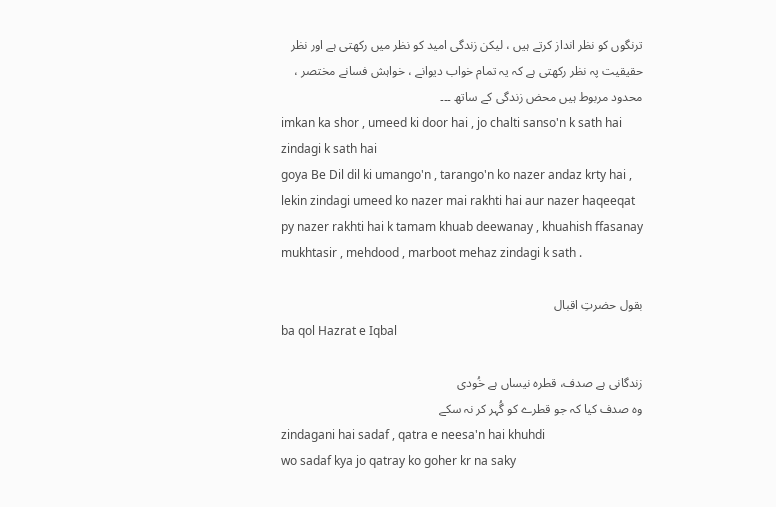ترنگوں کو نظر انداز کرتے ہیں ، لیکن زندگی امید کو نظر میں رکھتی ہے اور نظر حقیقیت پہ نظر رکھتی ہے کہ یہ تمام خواب دیوانے ، خواہش فسانے مختصر ، محدود مربوط ہیں محض زندگی کے ساتھ ۔۔۔
imkan ka shor , umeed ki door hai , jo chalti sanso'n k sath hai zindagi k sath hai
goya Be Dil dil ki umango'n , tarango'n ko nazer andaz krty hai , lekin zindagi umeed ko nazer mai rakhti hai aur nazer haqeeqat py nazer rakhti hai k tamam khuab deewanay , khuahish ffasanay mukhtasir , mehdood , marboot mehaz zindagi k sath .

بقول حضرتِ اقبال
ba qol Hazrat e Iqbal

زندگانی ہے صدف، قطرہ نیساں ہے خُودی
وہ صدف کیا کہ جو قطرے کو گُہر کر نہ سکے
zindagani hai sadaf , qatra e neesa'n hai khuhdi
wo sadaf kya jo qatray ko goher kr na saky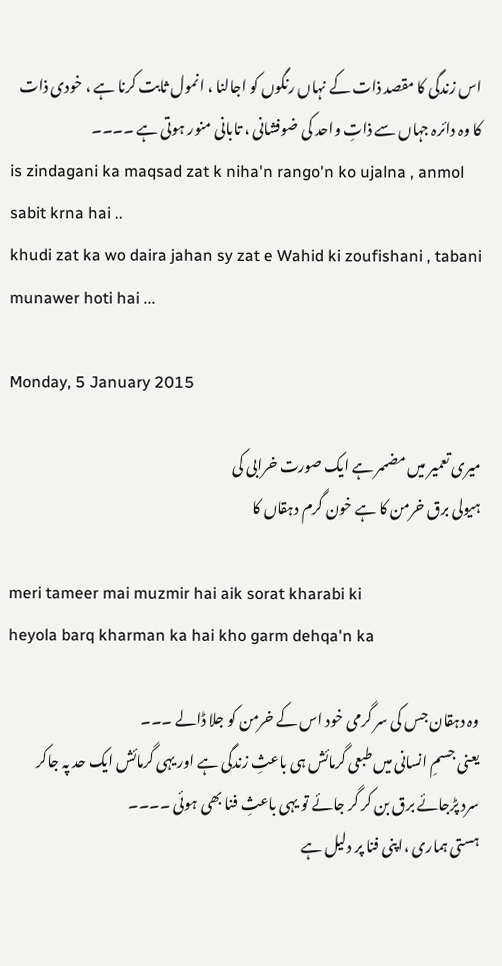اس زندگی کا مقصد ذات کے نہاں رنگوں کو اجالنا ، انمول ثابت کرنا ہے ، خودی ذات کا وہ دائرہ جہاں سے ذاتِ واحد کی ضوفشانی ، تابانی منور ہوتی ہے ۔۔۔۔
is zindagani ka maqsad zat k niha'n rango'n ko ujalna , anmol sabit krna hai ..
khudi zat ka wo daira jahan sy zat e Wahid ki zoufishani , tabani munawer hoti hai ...

Monday, 5 January 2015

میری تعمیر میں مضںمر ہے ایک صورت خرابی کی
ہیولی برق خرمن کا ہے خون گرم دہقاں کا

meri tameer mai muzmir hai aik sorat kharabi ki
heyola barq kharman ka hai kho garm dehqa'n ka

وہ دہقان جس کی سر گرمی خود اس کے خرمن کو جلا ڈالے ۔۔۔
یعنی جسمِ انسانی میں طبعی گرمائش ہی باعثِ زندگی ہے اور یہی گرمائش ایک حد پہ جاکر سرد پڑجائے برق بن کر گر جائے تو یہی باعثِ فنا بھی ہوئی ۔۔۔۔
ہستی ہماری ،اپنی فنا پر دلیل ہے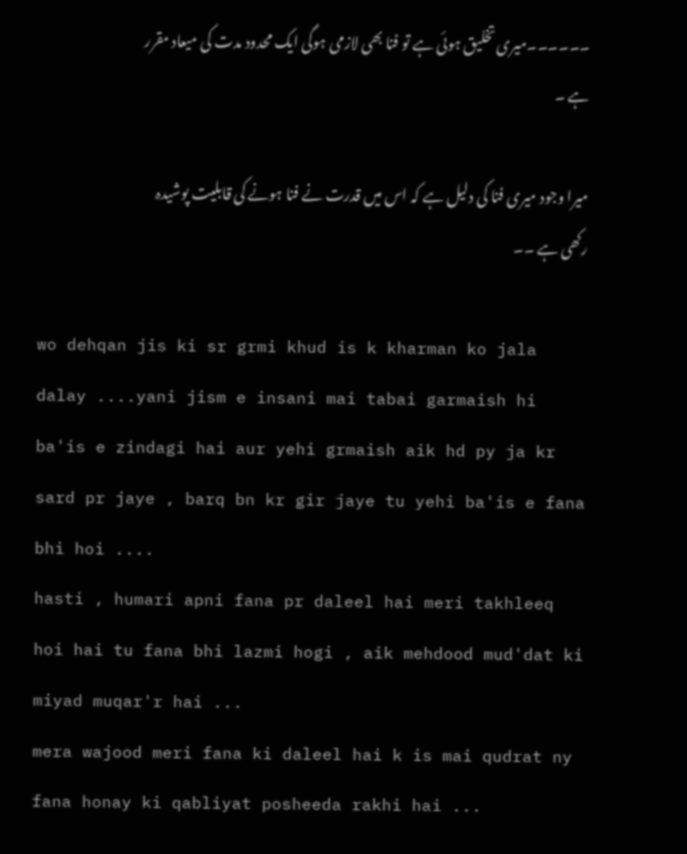۔۔۔۔۔۔میری تخلیق ہوئی ہے تو فنا بھی لازمی ہوگی ایک محدود مدت کی میعاد مقرر ہے ۔

میرا وجود میری فنا کی دلیل ہے کہ اس میں قدرت نے فنا ہونے کی قابلیت پوشیدہ رکھی ہے ۔۔

wo dehqan jis ki sr grmi khud is k kharman ko jala dalay ....yani jism e insani mai tabai garmaish hi ba'is e zindagi hai aur yehi grmaish aik hd py ja kr sard pr jaye , barq bn kr gir jaye tu yehi ba'is e fana bhi hoi ....
hasti , humari apni fana pr daleel hai meri takhleeq hoi hai tu fana bhi lazmi hogi , aik mehdood mud'dat ki miyad muqar'r hai ...
mera wajood meri fana ki daleel hai k is mai qudrat ny fana honay ki qabliyat posheeda rakhi hai ...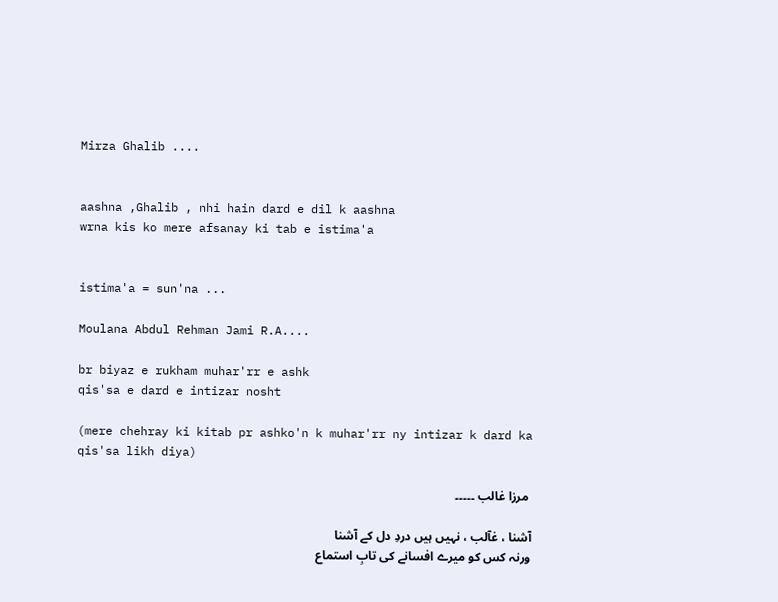Mirza Ghalib ....


aashna ,Ghalib , nhi hain dard e dil k aashna
wrna kis ko mere afsanay ki tab e istima'a


istima'a = sun'na ...

Moulana Abdul Rehman Jami R.A....

br biyaz e rukham muhar'rr e ashk
qis'sa e dard e intizar nosht

(mere chehray ki kitab pr ashko'n k muhar'rr ny intizar k dard ka qis'sa likh diya)

 مرزا غالب ۔۔۔۔۔

آشنا ، غآلب ، نہیں ہیں دردِ دل کے آشنا
ورنہ کس کو میرے افسانے کی تابِ استماع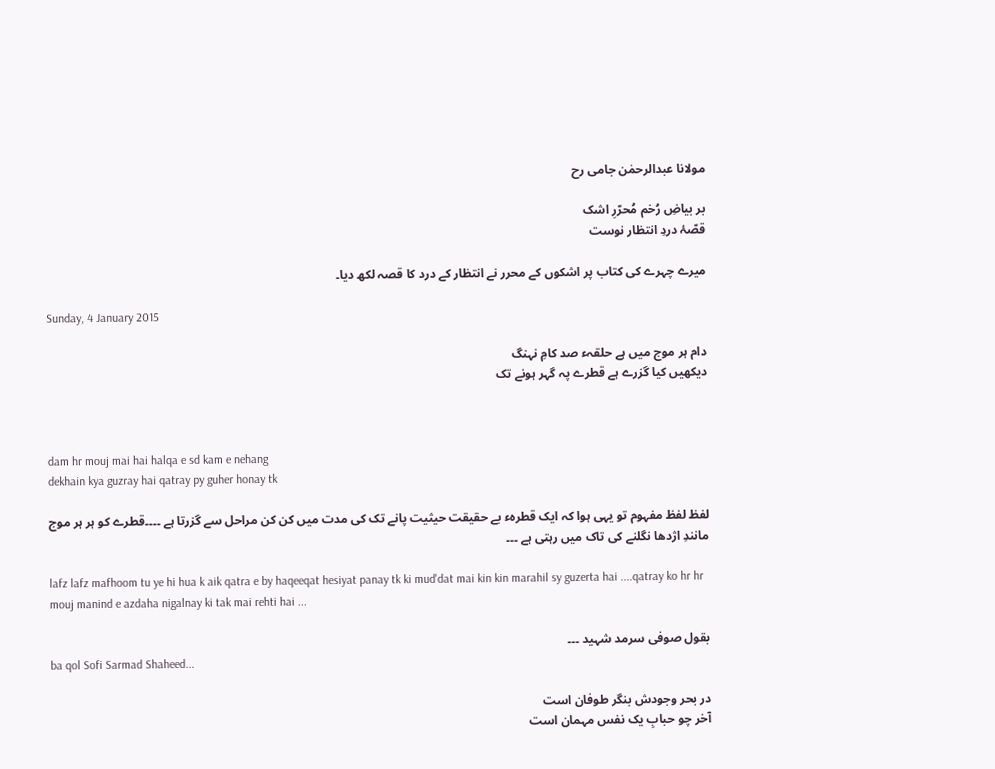مولانا عبدالرحمٰن جامی رح

بر بیاضِ رُخم مُحرّرِ اشک
قصّۂ دردِ انتظار نوست

میرے چہرے کی کتاب پر اشکوں کے محرر نے انتظار کے درد کا قصہ لکھ دیا۔

Sunday, 4 January 2015

دام ہر موج میں ہے حلقہء صد کامِ نہنگ
دیکھیں کیا گزرے ہے قطرے پہ گہر ہونے تک



dam hr mouj mai hai halqa e sd kam e nehang
dekhain kya guzray hai qatray py guher honay tk

لفظ لفظ مفہوم تو یہی ہوا کہ ایک قطرہء بے حقیقت حیثیت پانے تک کی مدت میں کن کن مراحل سے گزرتا ہے ۔۔۔۔قطرے کو ہر ہر موج مانندِ اژدھا نگلنے کی تاک میں رہتی ہے ۔۔۔

lafz lafz mafhoom tu ye hi hua k aik qatra e by haqeeqat hesiyat panay tk ki mud'dat mai kin kin marahil sy guzerta hai ....qatray ko hr hr mouj manind e azdaha nigalnay ki tak mai rehti hai ...

بقول صوفی سرمد شہید ۔۔۔
ba qol Sofi Sarmad Shaheed...

در بحر وجودش بنگر طوفان است
آخر چو حبابِ یک نفس مہمان است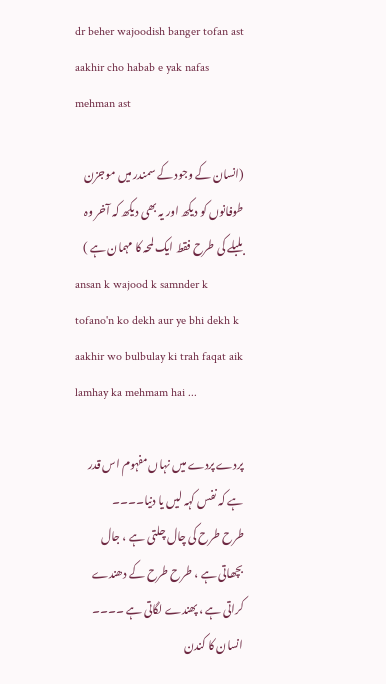dr beher wajoodish banger tofan ast
aakhir cho habab e yak nafas mehman ast

(انسان کے وجود کے سمندر میں موجزن طوفانوں کو دیکھ اور یہ بھی دیکھ کہ آخر وہ بلبلے کی طرح فقط ایک لمحہ کا مہمان ہے )
ansan k wajood k samnder k tofano'n ko dekh aur ye bhi dekh k aakhir wo bulbulay ki trah faqat aik lamhay ka mehmam hai ...

پردے پردے میں نہاں مفہوم اس قدر ہے کہ نفس کہہ لیں یا دنیا۔۔۔۔
طرح طرح کی چال چلتی ہے ، جال بچھاتی ہے ، طرح طرح کے دھندے کراتی ہے ، پھندے لگاتی ہے ۔۔۔۔
انسان کا کندن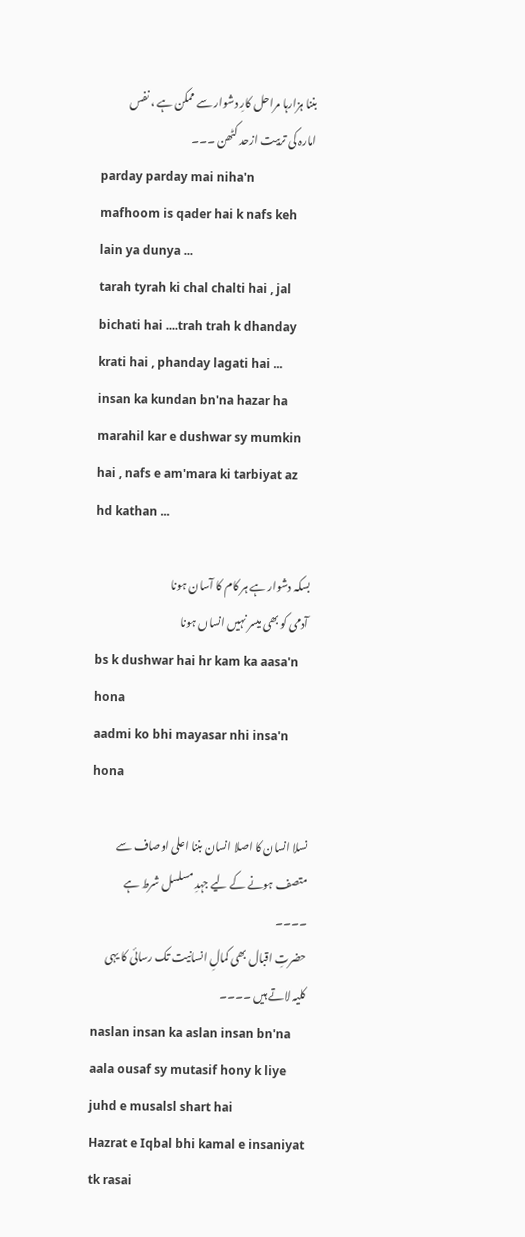بننا ہزارہا مراحل کارِ دشوار سے ممکن ہے ، نفس امارہ کی تربیت ازحد کٹھن ۔۔۔
parday parday mai niha'n mafhoom is qader hai k nafs keh lain ya dunya ...
tarah tyrah ki chal chalti hai , jal bichati hai ....trah trah k dhanday krati hai , phanday lagati hai ...
insan ka kundan bn'na hazar ha marahil kar e dushwar sy mumkin hai , nafs e am'mara ki tarbiyat az hd kathan ...

بسکہ دشوار ہے ہر کام کا آسان ہونا
 آدمی کو بھی میسر نہیں انساں ہونا
bs k dushwar hai hr kam ka aasa'n hona
aadmi ko bhi mayasar nhi insa'n hona

نسلا انسان کا اصلا انسان بننا اعلی اوصاف سے متصف ہونے کے لیے جہدِ مسلسل شرط ہے ۔۔۔۔
حضرتِ اقبال بھی کمالِ انسانیت تک رسائی کا یہی کلیہ لاتے ہیں ۔۔۔۔
naslan insan ka aslan insan bn'na aala ousaf sy mutasif hony k liye juhd e musalsl shart hai
Hazrat e Iqbal bhi kamal e insaniyat tk rasai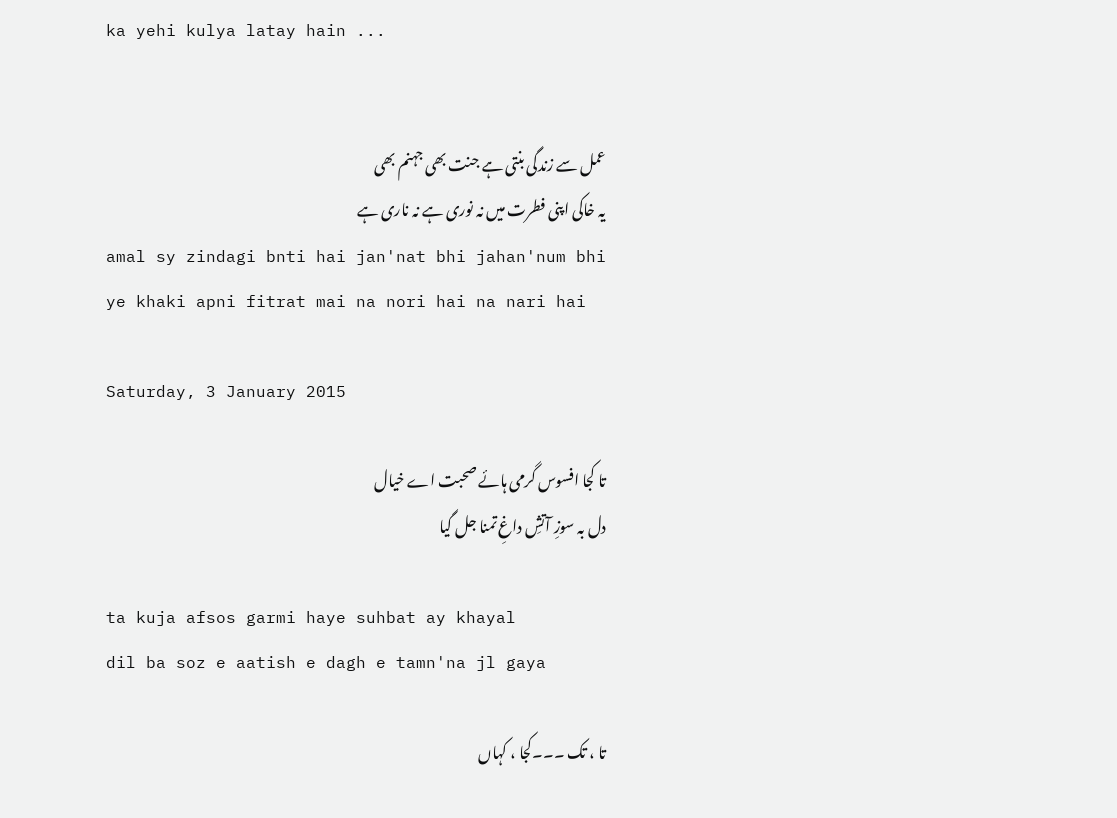ka yehi kulya latay hain ...


عمل سے زندگی بنتی ہے جنت بھی جہنم بھی
یہ خاکی اپنی فطرت میں نہ نوری ہے نہ ناری ہے
amal sy zindagi bnti hai jan'nat bhi jahan'num bhi
ye khaki apni fitrat mai na nori hai na nari hai

Saturday, 3 January 2015

تا کجا افسوس گرمی ہائے صحبت اے خیال
دل بہ سوزِ آتشِ داغِ تمنا جل گیا

ta kuja afsos garmi haye suhbat ay khayal
dil ba soz e aatish e dagh e tamn'na jl gaya

تا ، تک ۔۔۔کجا ، کہاں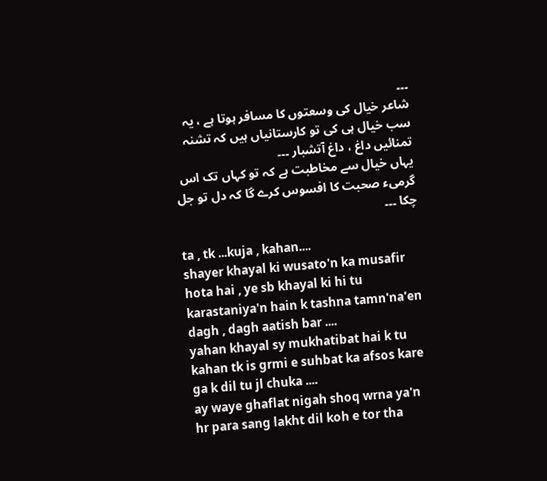۔۔۔
شاعر خیال کی وسعتوں کا مسافر ہوتا ہے ، یہ سب خیال ہی کی تو کارستانیاں ہیں کہ تشنہ تمنائیں داغ ، داغ آتشبار ۔۔۔
یہاں خیال سے مخاطبت ہے کہ تو کہاں تک اس گرمیء صحبت کا افسوس کرے گا کہ دل تو جل چکا ۔۔۔

ta , tk ...kuja , kahan....
shayer khayal ki wusato'n ka musafir hota hai , ye sb khayal ki hi tu karastaniya'n hain k tashna tamn'na'en dagh , dagh aatish bar ....
yahan khayal sy mukhatibat hai k tu kahan tk is grmi e suhbat ka afsos kare ga k dil tu jl chuka ....
ay waye ghaflat nigah shoq wrna ya'n
hr para sang lakht dil koh e tor tha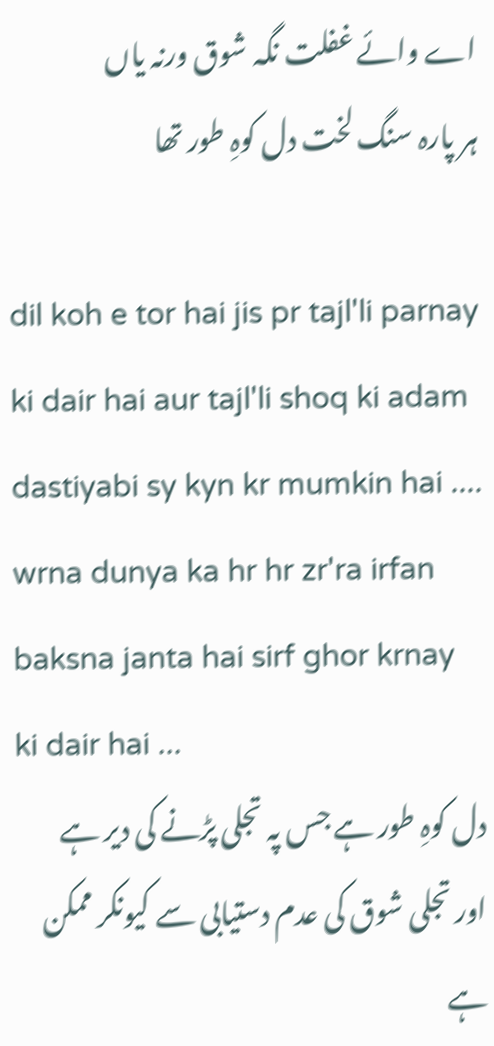اے وائے غفلت نگہ شوق ورنہ یاں
ہر پارہ سنگ لخت دل کوہِ طور تھا

dil koh e tor hai jis pr tajl'li parnay ki dair hai aur tajl'li shoq ki adam dastiyabi sy kyn kr mumkin hai .... wrna dunya ka hr hr zr'ra irfan baksna janta hai sirf ghor krnay ki dair hai ...
دل کوہِ طور ہے جس پہ تجلی پڑنے کی دیر ہے اور تجلی شوق کی عدم دستیابی سے کیونکر ممکن ہے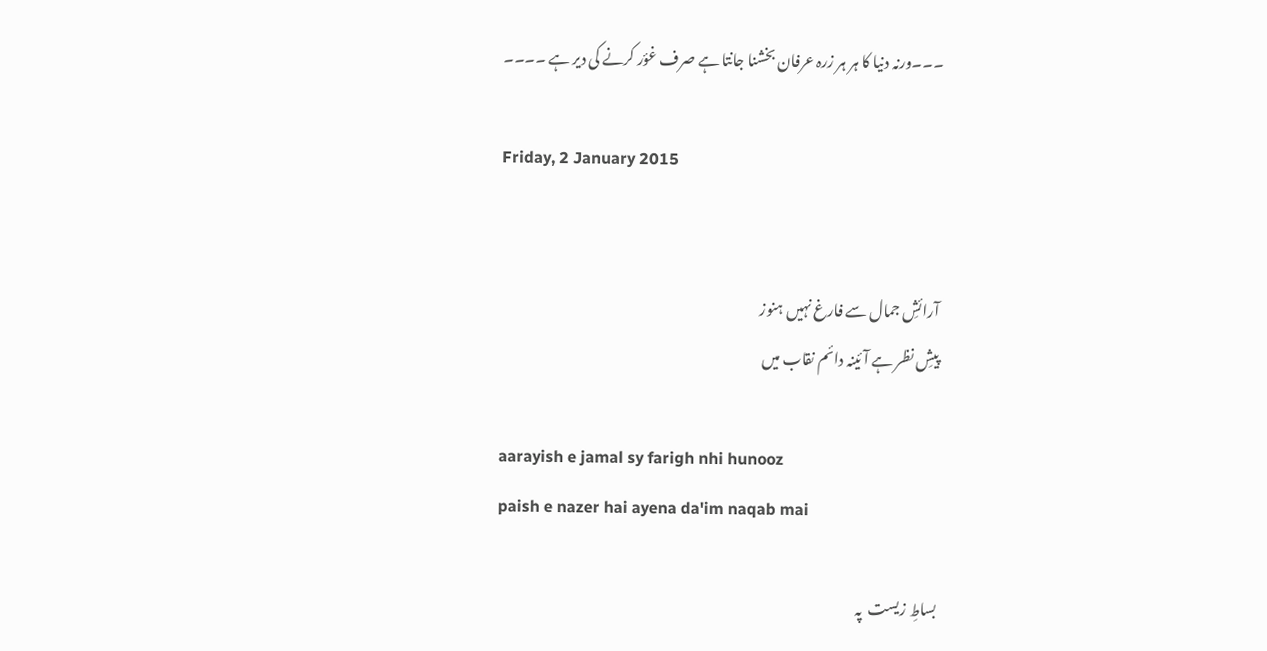۔۔۔ورنہ دنیا کا ہر ہر زرہ عرفان بخشنا جانتا ہے صرف غؤر کرنے کی دیر ہے ۔۔۔۔

Friday, 2 January 2015


آرائشِ جمال سے فارغ نہیں ہنوز
پیشِ نظر ہے آئینہ دائم نقاب میں

aarayish e jamal sy farigh nhi hunooz
paish e nazer hai ayena da'im naqab mai

بساطِ زیست  پہ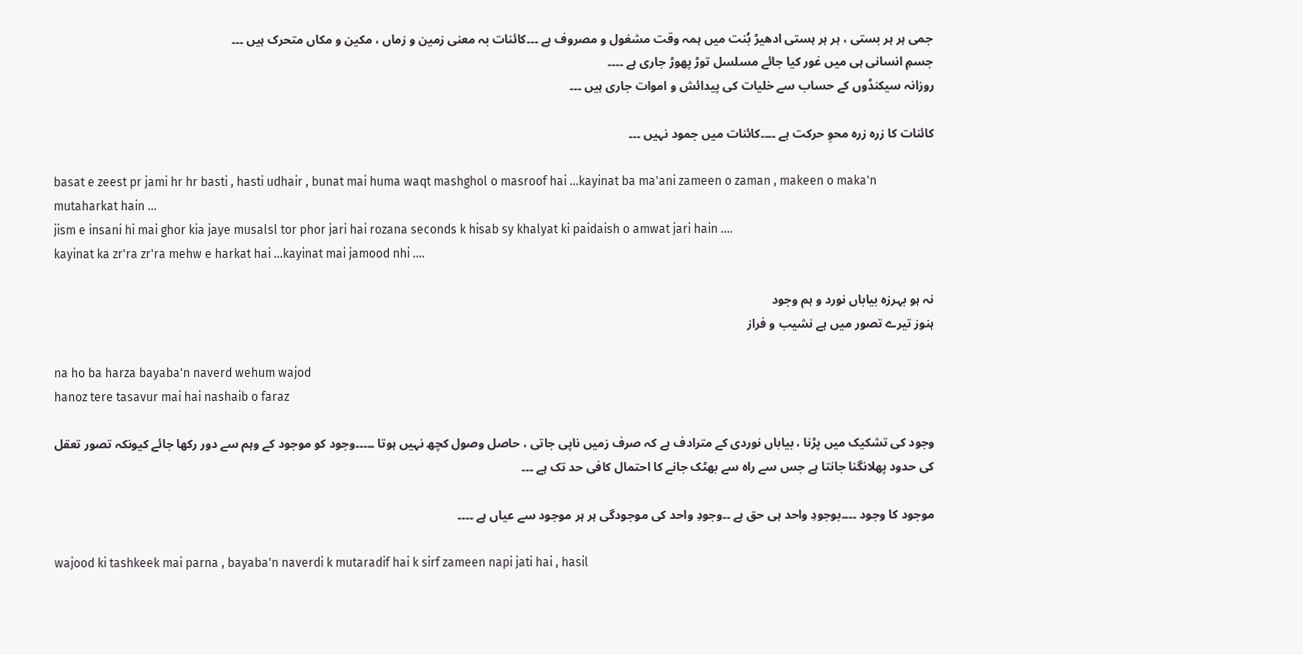جمی ہر ہر بستی ، ہر ہر ہستی ادھیڑ بُنت میں ہمہ وقت مشغول و مصروف ہے ۔۔۔کائنات بہ معنی زمین و زماں ، مکین و مکاں متحرک ہیں ۔۔۔
جسمِ انسانی ہی میں غور کیا جائے مسلسل توڑ پھوڑ جاری ہے ۔۔۔۔
روزانہ سیکنڈوں کے حساب سے خلیات کی پیدائش و اموات جاری ہیں ۔۔۔

کائنات کا زرہ زرہ محوِ حرکت ہے ۔۔۔۔کائنات میں جمود نہیں ۔۔۔

basat e zeest pr jami hr hr basti , hasti udhair , bunat mai huma waqt mashghol o masroof hai ...kayinat ba ma'ani zameen o zaman , makeen o maka'n mutaharkat hain ...
jism e insani hi mai ghor kia jaye musalsl tor phor jari hai rozana seconds k hisab sy khalyat ki paidaish o amwat jari hain ....
kayinat ka zr'ra zr'ra mehw e harkat hai ...kayinat mai jamood nhi ....

نہ ہو بہرزہ بياباں نورد و ہم وجود
ہنوز تيرے تصور ميں ہے نشيب و فراز

na ho ba harza bayaba'n naverd wehum wajod
hanoz tere tasavur mai hai nashaib o faraz

وجود کی تشکیک میں پڑنا ، بیاباں نوردی کے مترادف ہے کہ صرف زمیں ناپی جاتی ، حاصل وصول کچھ نہیں ہوتا ۔۔۔۔۔وجود کو موجود کے وہم سے دور رکھا جائے کیونکہ تصور تعقل کی حدود پھلانگنا جانتا ہے جس سے راہ سے بھٹک جانے کا احتمال کافی حد تک ہے ۔۔۔

موجود کا وجود ۔۔۔۔بوجودِ واحد ہی حق ہے ۔۔وجودِ واحد کی موجودگی ہر ہر موجود سے عیاں ہے ۔۔۔۔

wajood ki tashkeek mai parna , bayaba'n naverdi k mutaradif hai k sirf zameen napi jati hai , hasil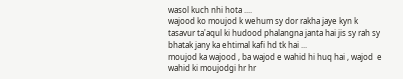wasol kuch nhi hota ....
wajood ko moujod k wehum sy dor rakha jaye kyn k tasavur ta'aqul ki hudood phalangna janta hai jis sy rah sy bhatak jany ka ehtimal kafi hd tk hai ...
moujod ka wajood , ba wajod e wahid hi huq hai , wajod  e wahid ki moujodgi hr hr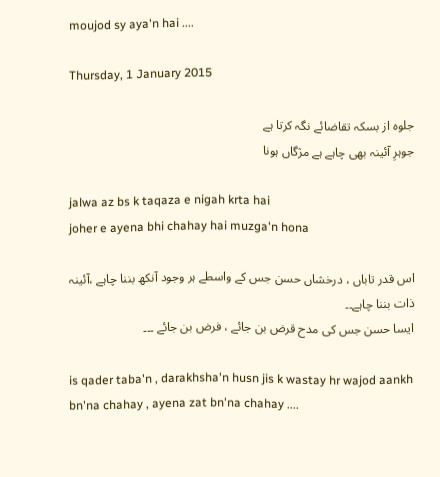moujod sy aya'n hai ....

Thursday, 1 January 2015

جلوہ از بسکہ تقاضائے نگہ کرتا ہے
جوہرِ آئینہ بھی چاہے ہے مژگاں ہونا

jalwa az bs k taqaza e nigah krta hai
joher e ayena bhi chahay hai muzga'n hona

اس قدر تاباں ، درخشاں حسن جس کے واسطے ہر وجود آنکھ بننا چاہے ،آئینہ ذات بننا چاہے۔۔
ایسا حسن جس کی مدح قرض بن جائے ، فرض بن جائے ۔۔۔

is qader taba'n , darakhsha'n husn jis k wastay hr wajod aankh bn'na chahay , ayena zat bn'na chahay ....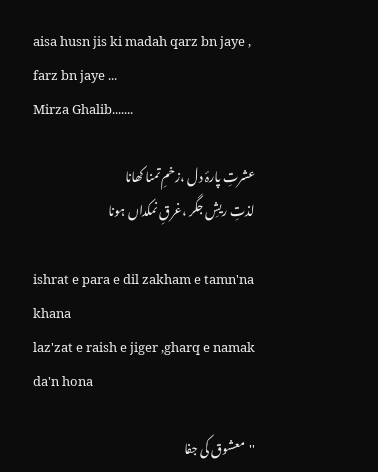aisa husn jis ki madah qarz bn jaye , farz bn jaye ...
Mirza Ghalib.......

عشرتِ پارۂ دل ،زخمِ تمنا کھانا
لذتِ ریشِ جگر ،غرقِ نمکداں ہونا

ishrat e para e dil zakham e tamn'na khana
laz'zat e raish e jiger ,gharq e namak da'n hona

''معشوق کی جفا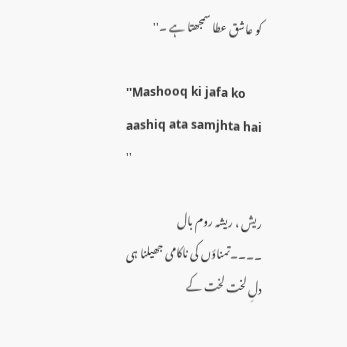کو عاشق عطا سمجھتا ہے ۔''

''Mashooq ki jafa ko aashiq ata samjhta hai ''

ریش ، ریشہ روم بال ۔۔۔۔تمناؤں کی ناکامی جھیلنا ہی دلِ لخت لخت کے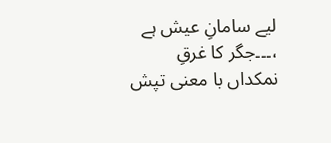لیے سامانِ عیش ہے ،۔۔۔جگر کا غرقِ نمکداں با معنی تپش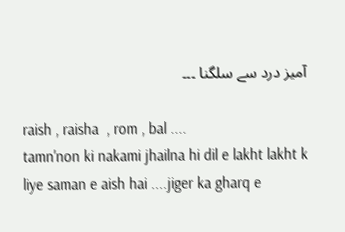آمیز درد سے سلگنا ۔۔۔

raish , raisha  , rom , bal ....
tamn'non ki nakami jhailna hi dil e lakht lakht k liye saman e aish hai ....jiger ka gharq e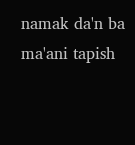namak da'n ba ma'ani tapish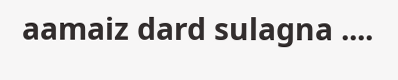aamaiz dard sulagna ....